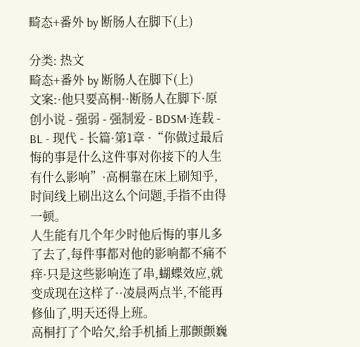畸态+番外 by 断肠人在脚下(上)

分类: 热文
畸态+番外 by 断肠人在脚下(上)
文案:·他只要高桐··断肠人在脚下·原创小说 - 强弱 - 强制爱 - BDSM·连载 - BL - 现代 - 长篇·第1章 ·“你做过最后悔的事是什么这件事对你接下的人生有什么影响”·高桐靠在床上刷知乎,时间线上刷出这么个问题,手指不由得一顿。
人生能有几个年少时他后悔的事儿多了去了,每件事都对他的影响都不痛不痒·只是这些影响连了串,蝴蝶效应,就变成现在这样了··凌晨两点半,不能再修仙了,明天还得上班。
高桐打了个哈欠,给手机插上那颤颤巍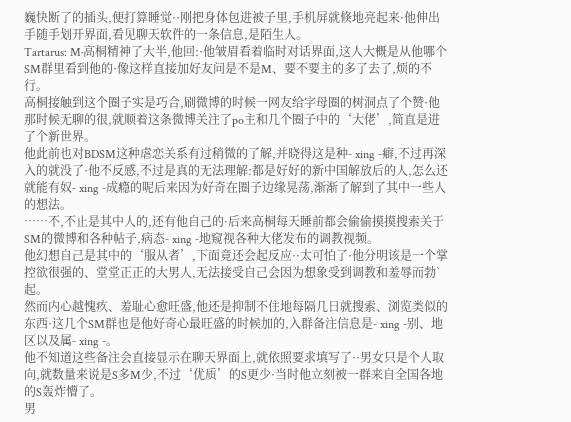巍快断了的插头,便打算睡觉··刚把身体包进被子里,手机屏就倏地亮起来·他伸出手随手划开界面,看见聊天软件的一条信息,是陌生人。
Tartarus: M·高桐精神了大半,他回:·他皱眉看着临时对话界面,这人大概是从他哪个SM群里看到他的·像这样直接加好友问是不是M、要不要主的多了去了,烦的不行。
高桐接触到这个圈子实是巧合,刷微博的时候一网友给字母圈的树洞点了个赞·他那时候无聊的很,就顺着这条微博关注了po主和几个圈子中的‘大佬’,简直是进了个新世界。
他此前也对BDSM这种虐恋关系有过稍微的了解,并晓得这是种- xing -癖,不过再深入的就没了·他不反感,不过是真的无法理解:都是好好的新中国解放后的人,怎么还就能有奴- xing -成瘾的呢后来因为好奇在圈子边缘晃荡,渐渐了解到了其中一些人的想法。
……不,不止是其中人的,还有他自己的·后来高桐每天睡前都会偷偷摸摸搜索关于SM的微博和各种帖子,病态- xing -地窥视各种大佬发布的调教视频。
他幻想自己是其中的‘服从者’,下面竟还会起反应··太可怕了·他分明该是一个掌控欲很强的、堂堂正正的大男人,无法接受自己会因为想象受到调教和羞辱而勃`起。
然而内心越愧疚、羞耻心愈旺盛,他还是抑制不住地每隔几日就搜索、浏览类似的东西·这几个SM群也是他好奇心最旺盛的时候加的,入群备注信息是- xing -别、地区以及属- xing -。
他不知道这些备注会直接显示在聊天界面上,就依照要求填写了··男女只是个人取向,就数量来说是S多M少,不过‘优质’的S更少·当时他立刻被一群来自全国各地的S轰炸懵了。
男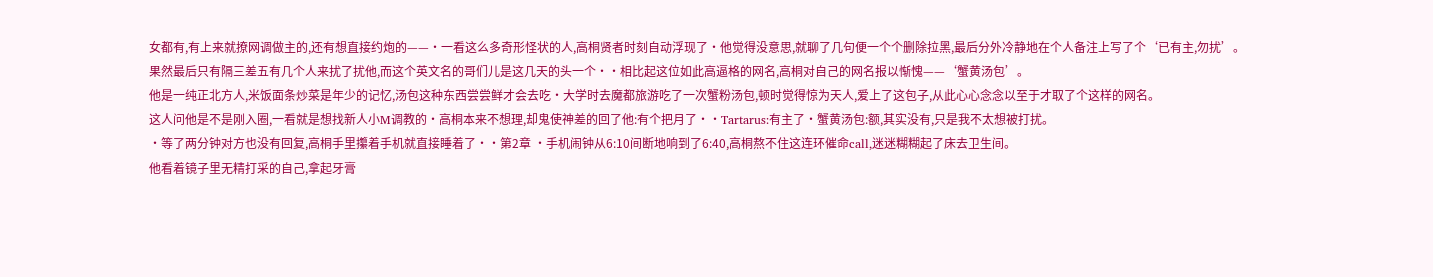女都有,有上来就撩网调做主的,还有想直接约炮的——·一看这么多奇形怪状的人,高桐贤者时刻自动浮现了·他觉得没意思,就聊了几句便一个个删除拉黑,最后分外冷静地在个人备注上写了个‘已有主,勿扰’。
果然最后只有隔三差五有几个人来扰了扰他,而这个英文名的哥们儿是这几天的头一个··相比起这位如此高逼格的网名,高桐对自己的网名报以惭愧——‘蟹黄汤包’。
他是一纯正北方人,米饭面条炒菜是年少的记忆,汤包这种东西尝尝鲜才会去吃·大学时去魔都旅游吃了一次蟹粉汤包,顿时觉得惊为天人,爱上了这包子,从此心心念念以至于才取了个这样的网名。
这人问他是不是刚入圈,一看就是想找新人小M调教的·高桐本来不想理,却鬼使神差的回了他:有个把月了··Tartarus:有主了·蟹黄汤包:额,其实没有,只是我不太想被打扰。
·等了两分钟对方也没有回复,高桐手里攥着手机就直接睡着了··第2章 ·手机闹钟从6:10间断地响到了6:40,高桐熬不住这连环催命call,迷迷糊糊起了床去卫生间。
他看着镜子里无精打采的自己,拿起牙膏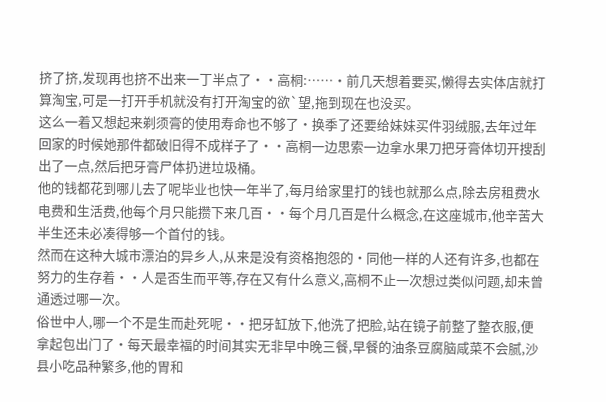挤了挤,发现再也挤不出来一丁半点了··高桐:……·前几天想着要买,懒得去实体店就打算淘宝,可是一打开手机就没有打开淘宝的欲`望,拖到现在也没买。
这么一着又想起来剃须膏的使用寿命也不够了·换季了还要给妹妹买件羽绒服,去年过年回家的时候她那件都破旧得不成样子了··高桐一边思索一边拿水果刀把牙膏体切开搜刮出了一点,然后把牙膏尸体扔进垃圾桶。
他的钱都花到哪儿去了呢毕业也快一年半了,每月给家里打的钱也就那么点,除去房租费水电费和生活费,他每个月只能攒下来几百··每个月几百是什么概念,在这座城市,他辛苦大半生还未必凑得够一个首付的钱。
然而在这种大城市漂泊的异乡人,从来是没有资格抱怨的·同他一样的人还有许多,也都在努力的生存着··人是否生而平等,存在又有什么意义,高桐不止一次想过类似问题,却未曾通透过哪一次。
俗世中人,哪一个不是生而赴死呢··把牙缸放下,他洗了把脸,站在镜子前整了整衣服,便拿起包出门了·每天最幸福的时间其实无非早中晚三餐,早餐的油条豆腐脑咸菜不会腻,沙县小吃品种繁多,他的胃和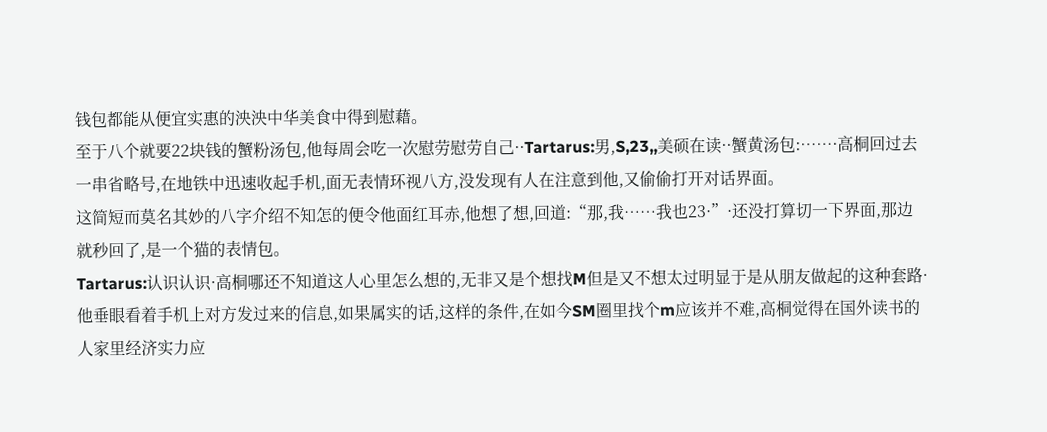钱包都能从便宜实惠的泱泱中华美食中得到慰藉。
至于八个就要22块钱的蟹粉汤包,他每周会吃一次慰劳慰劳自己··Tartarus:男,S,23,,美硕在读··蟹黄汤包:……·高桐回过去一串省略号,在地铁中迅速收起手机,面无表情环视八方,没发现有人在注意到他,又偷偷打开对话界面。
这简短而莫名其妙的八字介绍不知怎的便令他面红耳赤,他想了想,回道:“那,我……我也23·”·还没打算切一下界面,那边就秒回了,是一个猫的表情包。
Tartarus:认识认识·高桐哪还不知道这人心里怎么想的,无非又是个想找M但是又不想太过明显于是从朋友做起的这种套路·他垂眼看着手机上对方发过来的信息,如果属实的话,这样的条件,在如今SM圈里找个m应该并不难,高桐觉得在国外读书的人家里经济实力应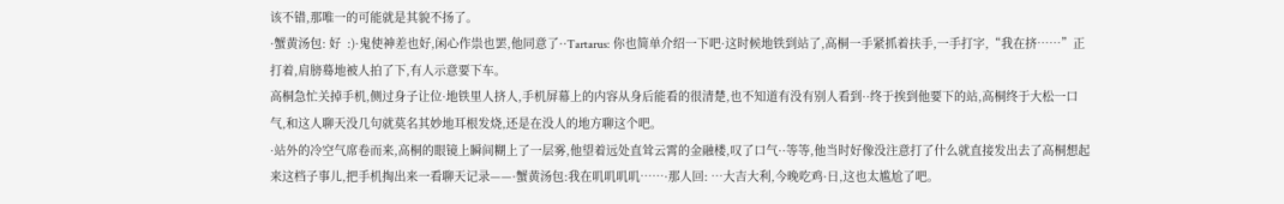该不错,那唯一的可能就是其貌不扬了。
·蟹黄汤包: 好  :)·鬼使神差也好,闲心作祟也罢,他同意了··Tartarus: 你也简单介绍一下吧·这时候地铁到站了,高桐一手紧抓着扶手,一手打字,“我在挤……”正打着,肩膀蓦地被人拍了下,有人示意要下车。
高桐急忙关掉手机,侧过身子让位·地铁里人挤人,手机屏幕上的内容从身后能看的很清楚,也不知道有没有别人看到··终于挨到他要下的站,高桐终于大松一口气,和这人聊天没几句就莫名其妙地耳根发烧,还是在没人的地方聊这个吧。
·站外的冷空气席卷而来,高桐的眼镜上瞬间糊上了一层雾,他望着远处直耸云霄的金融楼,叹了口气··等等,他当时好像没注意打了什么就直接发出去了高桐想起来这档子事儿,把手机掏出来一看聊天记录——·蟹黄汤包:我在叽叽叽叽……·那人回: …大吉大利,今晚吃鸡·日,这也太尴尬了吧。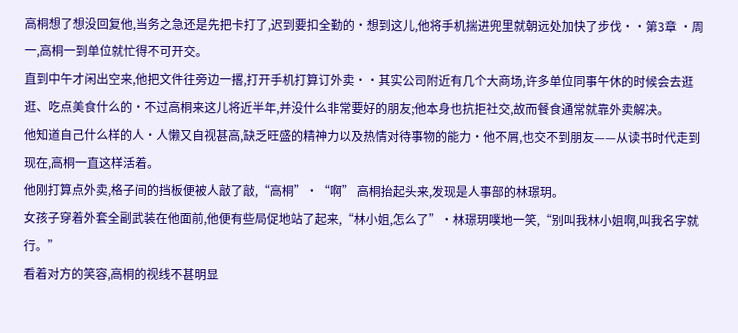高桐想了想没回复他,当务之急还是先把卡打了,迟到要扣全勤的·想到这儿,他将手机揣进兜里就朝远处加快了步伐··第3章 ·周一,高桐一到单位就忙得不可开交。
直到中午才闲出空来,他把文件往旁边一撂,打开手机打算订外卖··其实公司附近有几个大商场,许多单位同事午休的时候会去逛逛、吃点美食什么的·不过高桐来这儿将近半年,并没什么非常要好的朋友;他本身也抗拒社交,故而餐食通常就靠外卖解决。
他知道自己什么样的人·人懒又自视甚高,缺乏旺盛的精神力以及热情对待事物的能力·他不屑,也交不到朋友——从读书时代走到现在,高桐一直这样活着。
他刚打算点外卖,格子间的挡板便被人敲了敲,“高桐”·“啊” 高桐抬起头来,发现是人事部的林璟玥。
女孩子穿着外套全副武装在他面前,他便有些局促地站了起来,“林小姐,怎么了”·林璟玥噗地一笑,“别叫我林小姐啊,叫我名字就行。”
看着对方的笑容,高桐的视线不甚明显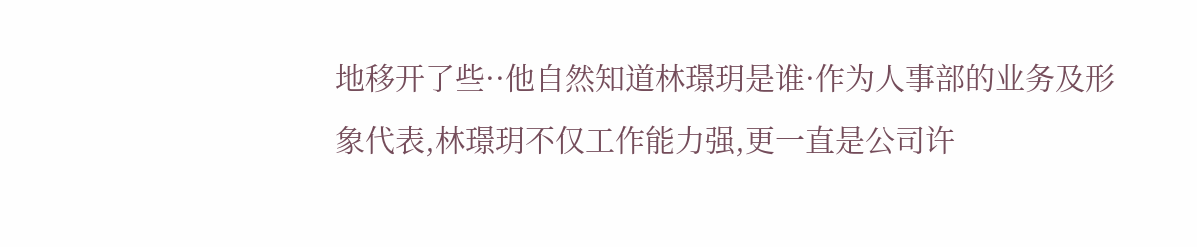地移开了些··他自然知道林璟玥是谁·作为人事部的业务及形象代表,林璟玥不仅工作能力强,更一直是公司许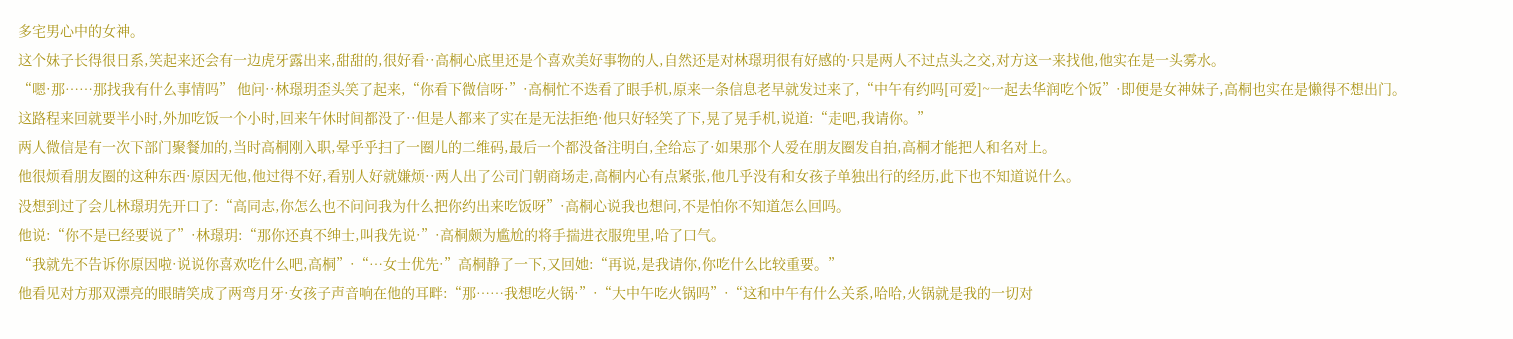多宅男心中的女神。
这个妹子长得很日系,笑起来还会有一边虎牙露出来,甜甜的,很好看··高桐心底里还是个喜欢美好事物的人,自然还是对林璟玥很有好感的·只是两人不过点头之交,对方这一来找他,他实在是一头雾水。
“嗯·那……那找我有什么事情吗” 他问··林璟玥歪头笑了起来,“你看下微信呀·”·高桐忙不迭看了眼手机,原来一条信息老早就发过来了,“中午有约吗[可爱]~一起去华润吃个饭”·即便是女神妹子,高桐也实在是懒得不想出门。
这路程来回就要半小时,外加吃饭一个小时,回来午休时间都没了··但是人都来了实在是无法拒绝·他只好轻笑了下,晃了晃手机,说道:“走吧,我请你。”
两人微信是有一次下部门聚餐加的,当时高桐刚入职,晕乎乎扫了一圈儿的二维码,最后一个都没备注明白,全给忘了·如果那个人爱在朋友圈发自拍,高桐才能把人和名对上。
他很烦看朋友圈的这种东西·原因无他,他过得不好,看别人好就嫌烦··两人出了公司门朝商场走,高桐内心有点紧张,他几乎没有和女孩子单独出行的经历,此下也不知道说什么。
没想到过了会儿林璟玥先开口了:“高同志,你怎么也不问问我为什么把你约出来吃饭呀”·高桐心说我也想问,不是怕你不知道怎么回吗。
他说:“你不是已经要说了”·林璟玥:“那你还真不绅士,叫我先说·”·高桐颇为尴尬的将手揣进衣服兜里,哈了口气。
“我就先不告诉你原因啦·说说你喜欢吃什么吧,高桐”·“…女士优先·”高桐静了一下,又回她:“再说,是我请你,你吃什么比较重要。”
他看见对方那双漂亮的眼睛笑成了两弯月牙·女孩子声音响在他的耳畔:“那……我想吃火锅·”·“大中午吃火锅吗”·“这和中午有什么关系,哈哈,火锅就是我的一切对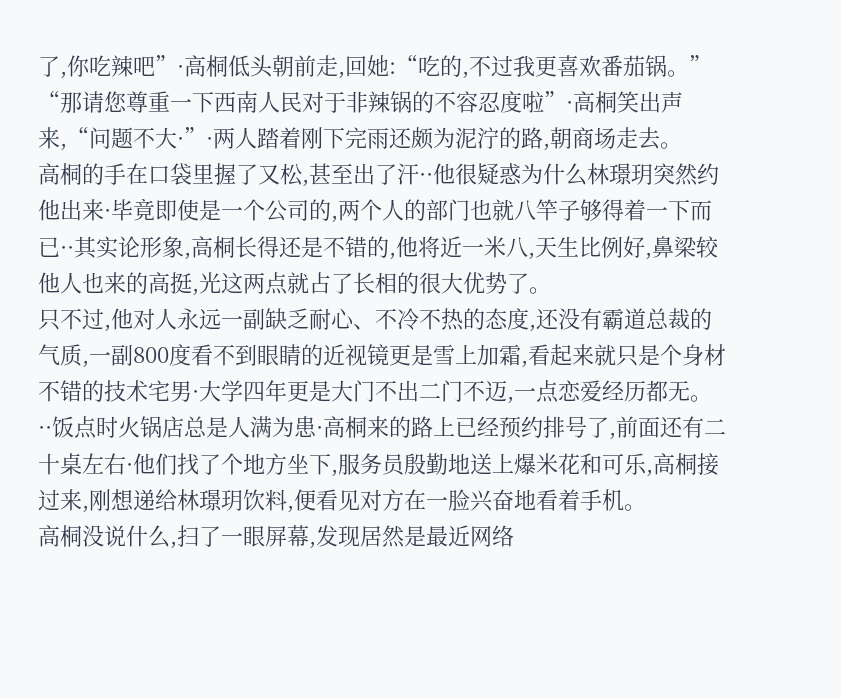了,你吃辣吧”·高桐低头朝前走,回她:“吃的,不过我更喜欢番茄锅。”
“那请您尊重一下西南人民对于非辣锅的不容忍度啦”·高桐笑出声来,“问题不大·”·两人踏着刚下完雨还颇为泥泞的路,朝商场走去。
高桐的手在口袋里握了又松,甚至出了汗··他很疑惑为什么林璟玥突然约他出来·毕竟即使是一个公司的,两个人的部门也就八竿子够得着一下而已··其实论形象,高桐长得还是不错的,他将近一米八,天生比例好,鼻梁较他人也来的高挺,光这两点就占了长相的很大优势了。
只不过,他对人永远一副缺乏耐心、不冷不热的态度,还没有霸道总裁的气质,一副800度看不到眼睛的近视镜更是雪上加霜,看起来就只是个身材不错的技术宅男·大学四年更是大门不出二门不迈,一点恋爱经历都无。
··饭点时火锅店总是人满为患·高桐来的路上已经预约排号了,前面还有二十桌左右·他们找了个地方坐下,服务员殷勤地送上爆米花和可乐,高桐接过来,刚想递给林璟玥饮料,便看见对方在一脸兴奋地看着手机。
高桐没说什么,扫了一眼屏幕,发现居然是最近网络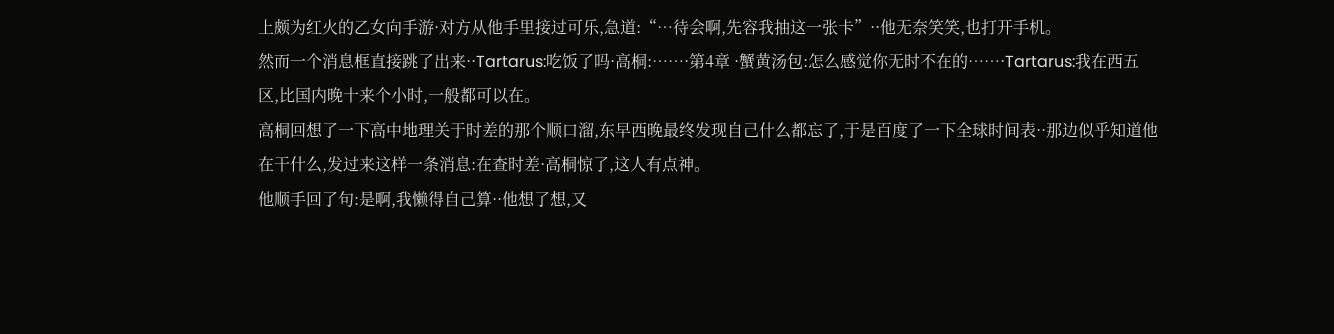上颇为红火的乙女向手游·对方从他手里接过可乐,急道:“…待会啊,先容我抽这一张卡”··他无奈笑笑,也打开手机。
然而一个消息框直接跳了出来··Tartarus:吃饭了吗·高桐:……·第4章 ·蟹黄汤包:怎么感觉你无时不在的……·Tartarus:我在西五区,比国内晚十来个小时,一般都可以在。
高桐回想了一下高中地理关于时差的那个顺口溜,东早西晚最终发现自己什么都忘了,于是百度了一下全球时间表··那边似乎知道他在干什么,发过来这样一条消息:在查时差·高桐惊了,这人有点神。
他顺手回了句:是啊,我懒得自己算··他想了想,又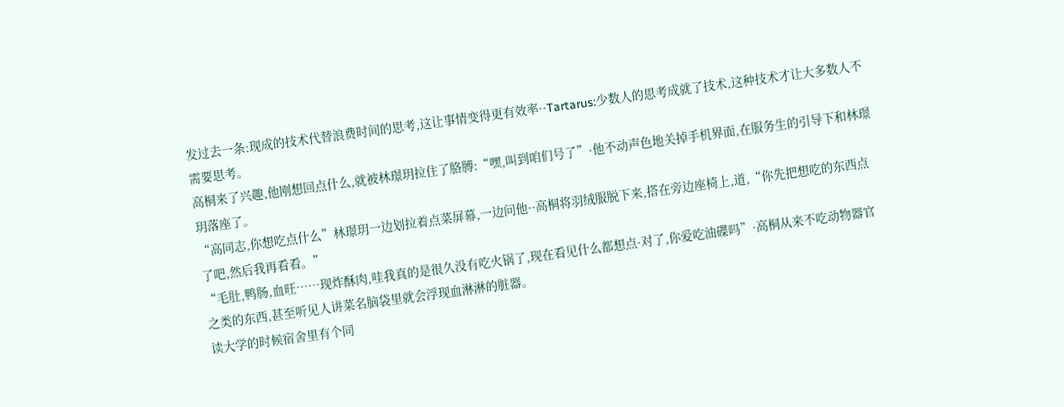发过去一条:现成的技术代替浪费时间的思考,这让事情变得更有效率··Tartarus:少数人的思考成就了技术,这种技术才让大多数人不需要思考。
高桐来了兴趣,他刚想回点什么,就被林璟玥拉住了胳膊:“嘿,叫到咱们号了”·他不动声色地关掉手机界面,在服务生的引导下和林璟玥落座了。
“高同志,你想吃点什么”林璟玥一边划拉着点菜屏幕,一边问他··高桐将羽绒服脱下来,搭在旁边座椅上,道,“你先把想吃的东西点了吧,然后我再看看。”
“毛肚,鸭肠,血旺……现炸酥肉,哇我真的是很久没有吃火锅了,现在看见什么都想点·对了,你爱吃油碟吗”·高桐从来不吃动物器官之类的东西,甚至听见人讲菜名脑袋里就会浮现血淋淋的脏器。
读大学的时候宿舍里有个同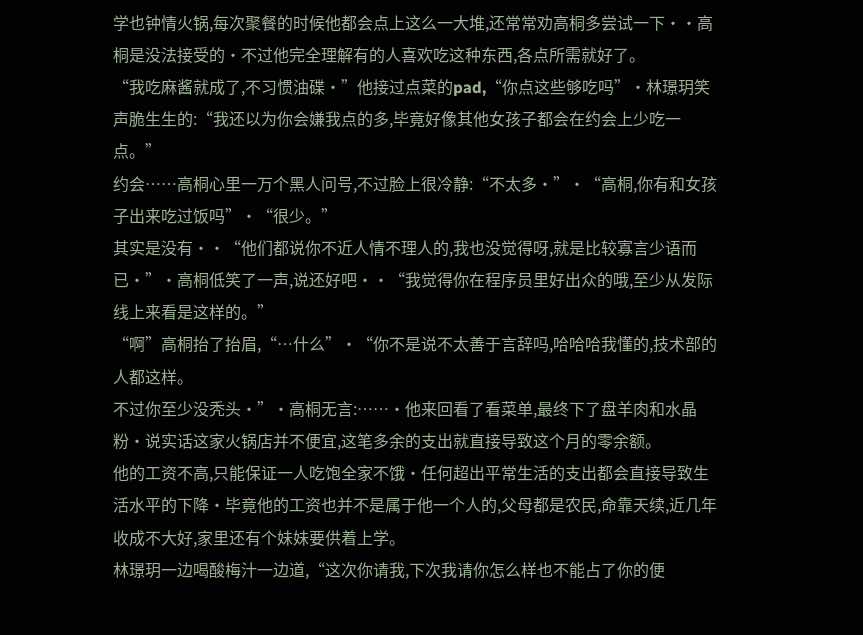学也钟情火锅,每次聚餐的时候他都会点上这么一大堆,还常常劝高桐多尝试一下··高桐是没法接受的·不过他完全理解有的人喜欢吃这种东西,各点所需就好了。
“我吃麻酱就成了,不习惯油碟·”他接过点菜的pad,“你点这些够吃吗”·林璟玥笑声脆生生的:“我还以为你会嫌我点的多,毕竟好像其他女孩子都会在约会上少吃一点。”
约会……高桐心里一万个黑人问号,不过脸上很冷静:“不太多·”·“高桐,你有和女孩子出来吃过饭吗”·“很少。”
其实是没有··“他们都说你不近人情不理人的,我也没觉得呀,就是比较寡言少语而已·”·高桐低笑了一声,说还好吧··“我觉得你在程序员里好出众的哦,至少从发际线上来看是这样的。”
“啊”高桐抬了抬眉,“…什么”·“你不是说不太善于言辞吗,哈哈哈我懂的,技术部的人都这样。
不过你至少没秃头·”·高桐无言:……·他来回看了看菜单,最终下了盘羊肉和水晶粉·说实话这家火锅店并不便宜,这笔多余的支出就直接导致这个月的零余额。
他的工资不高,只能保证一人吃饱全家不饿·任何超出平常生活的支出都会直接导致生活水平的下降·毕竟他的工资也并不是属于他一个人的,父母都是农民,命靠天续,近几年收成不大好,家里还有个妹妹要供着上学。
林璟玥一边喝酸梅汁一边道,“这次你请我,下次我请你怎么样也不能占了你的便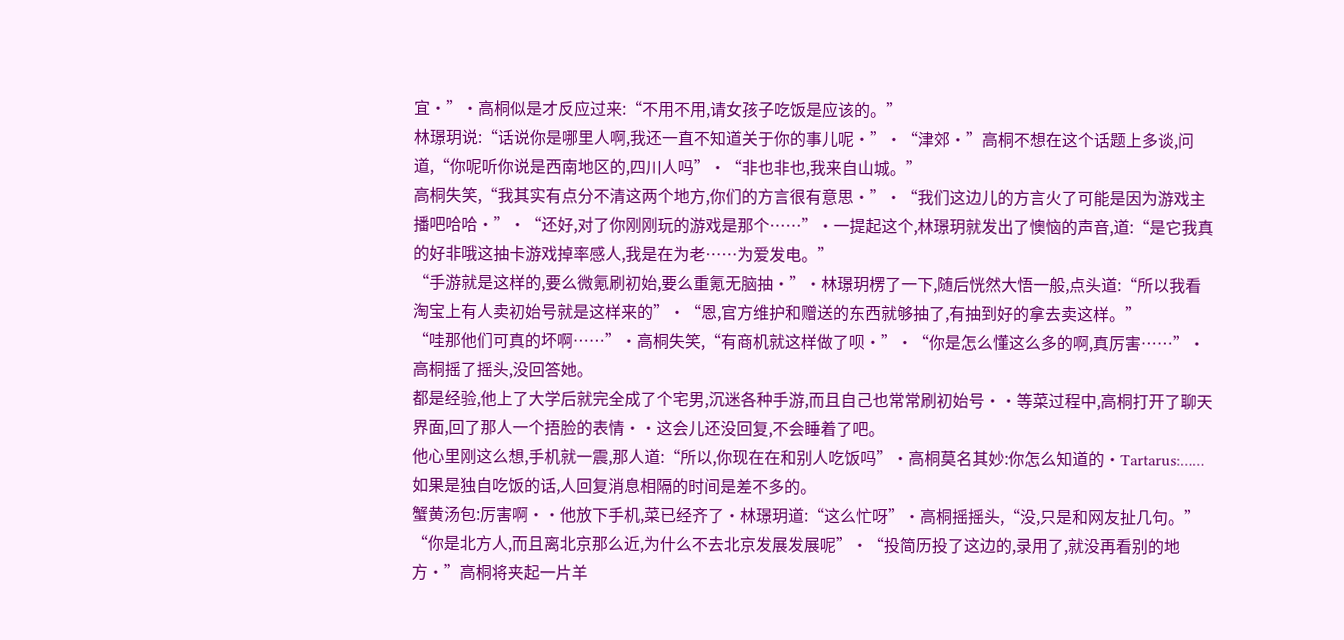宜·”·高桐似是才反应过来:“不用不用,请女孩子吃饭是应该的。”
林璟玥说:“话说你是哪里人啊,我还一直不知道关于你的事儿呢·”·“津郊·”高桐不想在这个话题上多谈,问道,“你呢听你说是西南地区的,四川人吗”·“非也非也,我来自山城。”
高桐失笑,“我其实有点分不清这两个地方,你们的方言很有意思·”·“我们这边儿的方言火了可能是因为游戏主播吧哈哈·”·“还好,对了你刚刚玩的游戏是那个……”·一提起这个,林璟玥就发出了懊恼的声音,道:“是它我真的好非哦这抽卡游戏掉率感人,我是在为老……为爱发电。”
“手游就是这样的,要么微氪刷初始,要么重氪无脑抽·”·林璟玥楞了一下,随后恍然大悟一般,点头道:“所以我看淘宝上有人卖初始号就是这样来的”·“恩,官方维护和赠送的东西就够抽了,有抽到好的拿去卖这样。”
“哇那他们可真的坏啊……”·高桐失笑,“有商机就这样做了呗·”·“你是怎么懂这么多的啊,真厉害……”·高桐摇了摇头,没回答她。
都是经验,他上了大学后就完全成了个宅男,沉迷各种手游,而且自己也常常刷初始号··等菜过程中,高桐打开了聊天界面,回了那人一个捂脸的表情··这会儿还没回复,不会睡着了吧。
他心里刚这么想,手机就一震,那人道:“所以,你现在在和别人吃饭吗”·高桐莫名其妙:你怎么知道的·Tartarus:……如果是独自吃饭的话,人回复消息相隔的时间是差不多的。
蟹黄汤包:厉害啊··他放下手机,菜已经齐了·林璟玥道:“这么忙呀”·高桐摇摇头,“没,只是和网友扯几句。”
“你是北方人,而且离北京那么近,为什么不去北京发展发展呢”·“投简历投了这边的,录用了,就没再看别的地方·”高桐将夹起一片羊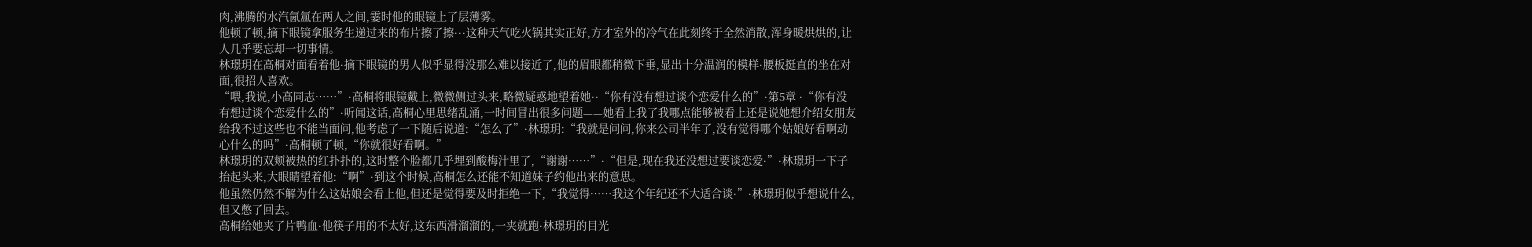肉,沸腾的水汽氤氲在两人之间,霎时他的眼镜上了层薄雾。
他顿了顿,摘下眼镜拿服务生递过来的布片擦了擦···这种天气吃火锅其实正好,方才室外的冷气在此刻终于全然消散,浑身暖烘烘的,让人几乎要忘却一切事情。
林璟玥在高桐对面看着他·摘下眼镜的男人似乎显得没那么难以接近了,他的眉眼都稍微下垂,显出十分温润的模样·腰板挺直的坐在对面,很招人喜欢。
“喂,我说,小高同志……”·高桐将眼镜戴上,微微侧过头来,略微疑惑地望着她··“你有没有想过谈个恋爱什么的”·第5章 ·“你有没有想过谈个恋爱什么的”·听闻这话,高桐心里思绪乱涌,一时间冒出很多问题——她看上我了我哪点能够被看上还是说她想介绍女朋友给我不过这些也不能当面问,他考虑了一下随后说道:“怎么了”·林璟玥:“我就是问问,你来公司半年了,没有觉得哪个姑娘好看啊动心什么的吗”·高桐顿了顿,“你就很好看啊。”
林璟玥的双颊被热的红扑扑的,这时整个脸都几乎埋到酸梅汁里了,“谢谢……”·“但是,现在我还没想过要谈恋爱·”·林璟玥一下子抬起头来,大眼睛望着他:“啊”·到这个时候,高桐怎么还能不知道妹子约他出来的意思。
他虽然仍然不解为什么这姑娘会看上他,但还是觉得要及时拒绝一下,“我觉得……我这个年纪还不大适合谈·”·林璟玥似乎想说什么,但又憋了回去。
高桐给她夹了片鸭血·他筷子用的不太好,这东西滑溜溜的,一夹就跑·林璟玥的目光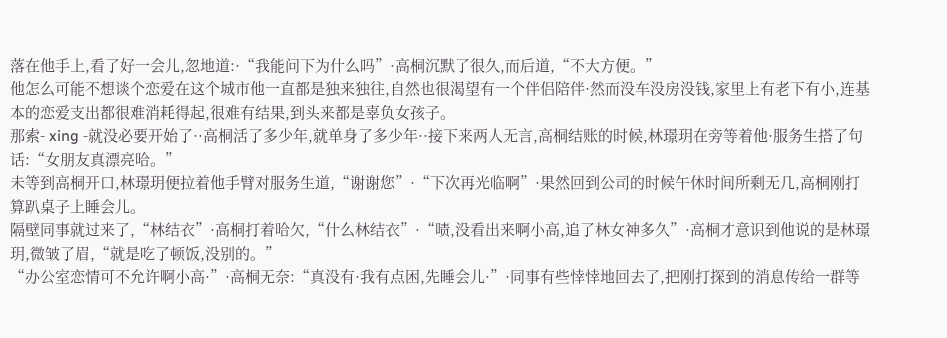落在他手上,看了好一会儿,忽地道:·“我能问下为什么吗”·高桐沉默了很久,而后道,“不大方便。”
他怎么可能不想谈个恋爱在这个城市他一直都是独来独往,自然也很渴望有一个伴侣陪伴·然而没车没房没钱,家里上有老下有小,连基本的恋爱支出都很难消耗得起,很难有结果,到头来都是辜负女孩子。
那索- xing -就没必要开始了··高桐活了多少年,就单身了多少年··接下来两人无言,高桐结账的时候,林璟玥在旁等着他·服务生搭了句话:“女朋友真漂亮哈。”
未等到高桐开口,林璟玥便拉着他手臂对服务生道,“谢谢您”·“下次再光临啊”·果然回到公司的时候午休时间所剩无几,高桐刚打算趴桌子上睡会儿。
隔壁同事就过来了,“林结衣”·高桐打着哈欠,“什么林结衣”·“啧,没看出来啊小高,追了林女神多久”·高桐才意识到他说的是林璟玥,微皱了眉,“就是吃了顿饭,没别的。”
“办公室恋情可不允许啊小高·”·高桐无奈:“真没有·我有点困,先睡会儿·”·同事有些悻悻地回去了,把刚打探到的消息传给一群等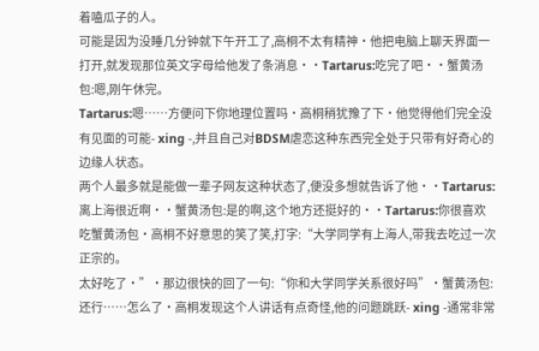着嗑瓜子的人。
可能是因为没睡几分钟就下午开工了,高桐不太有精神·他把电脑上聊天界面一打开,就发现那位英文字母给他发了条消息··Tartarus:吃完了吧··蟹黄汤包:嗯,刚午休完。
Tartarus:嗯……方便问下你地理位置吗·高桐稍犹豫了下·他觉得他们完全没有见面的可能- xing -,并且自己对BDSM虐恋这种东西完全处于只带有好奇心的边缘人状态。
两个人最多就是能做一辈子网友这种状态了,便没多想就告诉了他··Tartarus:离上海很近啊··蟹黄汤包:是的啊,这个地方还挺好的··Tartarus:你很喜欢吃蟹黄汤包·高桐不好意思的笑了笑,打字:“大学同学有上海人,带我去吃过一次正宗的。
太好吃了·”·那边很快的回了一句:“你和大学同学关系很好吗”·蟹黄汤包:还行……怎么了·高桐发现这个人讲话有点奇怪,他的问题跳跃- xing -通常非常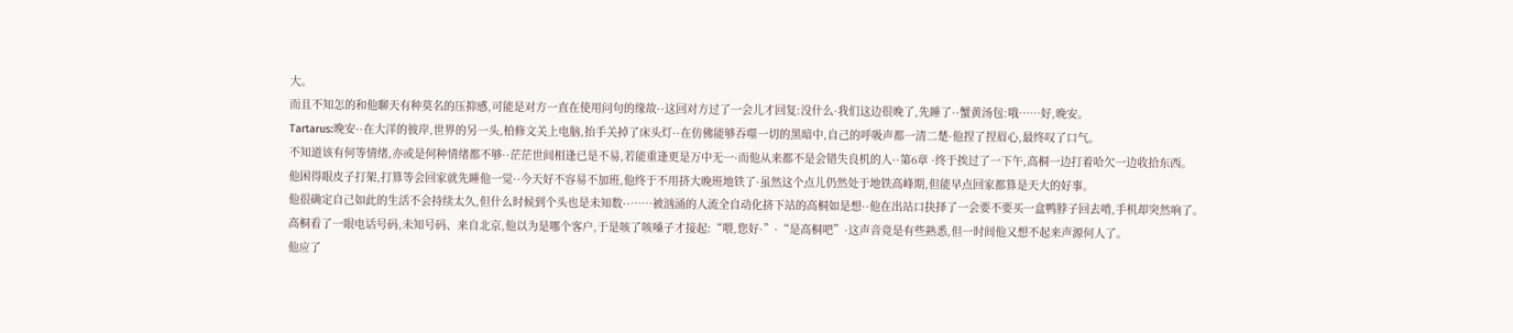大。
而且不知怎的和他聊天有种莫名的压抑感,可能是对方一直在使用问句的缘故··这回对方过了一会儿才回复:没什么·我们这边很晚了,先睡了··蟹黄汤包:哦……好,晚安。
Tartarus:晚安··在大洋的彼岸,世界的另一头,柏修文关上电脑,抬手关掉了床头灯··在仿佛能够吞噬一切的黑暗中,自己的呼吸声都一清二楚·他捏了捏眉心,最终叹了口气。
不知道该有何等情绪,亦或是何种情绪都不够··茫茫世间相逢已是不易,若能重逢更是万中无一·而他从来都不是会错失良机的人··第6章 ·终于挨过了一下午,高桐一边打着哈欠一边收拾东西。
他困得眼皮子打架,打算等会回家就先睡他一觉··今天好不容易不加班,他终于不用挤大晚班地铁了·虽然这个点儿仍然处于地铁高峰期,但能早点回家都算是天大的好事。
他很确定自己如此的生活不会持续太久,但什么时候到个头也是未知数··……被汹涌的人流全自动化挤下站的高桐如是想··他在出站口抉择了一会要不要买一盒鸭脖子回去啃,手机却突然响了。
高桐看了一眼电话号码,未知号码、来自北京,他以为是哪个客户,于是咳了咳嗓子才接起:“喂,您好·”·“是高桐吧”·这声音竟是有些熟悉,但一时间他又想不起来声源何人了。
他应了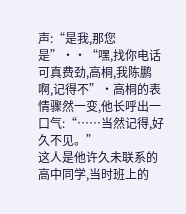声:“是我,那您是”··“嘿,找你电话可真费劲,高桐,我陈鹏啊,记得不”·高桐的表情骤然一变,他长呼出一口气:“……当然记得,好久不见。”
这人是他许久未联系的高中同学,当时班上的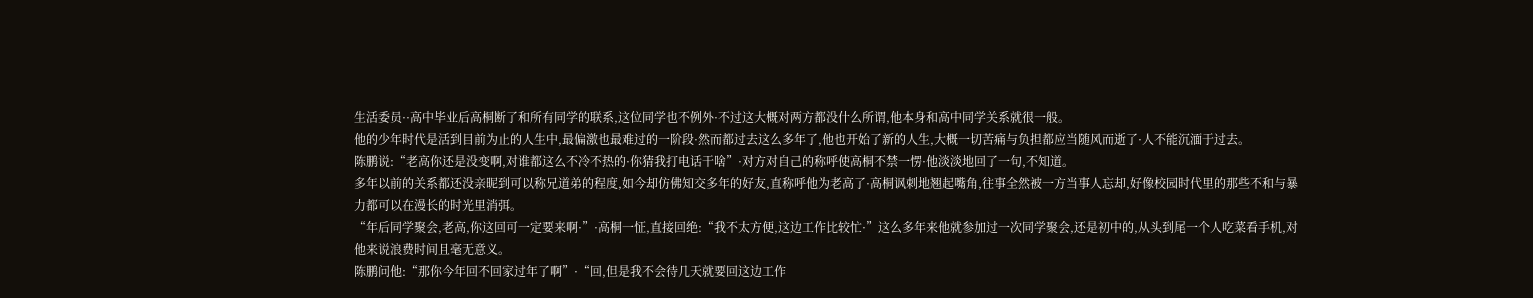生活委员··高中毕业后高桐断了和所有同学的联系,这位同学也不例外·不过这大概对两方都没什么所谓,他本身和高中同学关系就很一般。
他的少年时代是活到目前为止的人生中,最偏激也最难过的一阶段·然而都过去这么多年了,他也开始了新的人生,大概一切苦痛与负担都应当随风而逝了·人不能沉湎于过去。
陈鹏说:“老高你还是没变啊,对谁都这么不冷不热的·你猜我打电话干啥”·对方对自己的称呼使高桐不禁一愣·他淡淡地回了一句,不知道。
多年以前的关系都还没亲昵到可以称兄道弟的程度,如今却仿佛知交多年的好友,直称呼他为老高了·高桐讽刺地翘起嘴角,往事全然被一方当事人忘却,好像校园时代里的那些不和与暴力都可以在漫长的时光里消弭。
“年后同学聚会,老高,你这回可一定要来啊·”·高桐一怔,直接回绝:“我不太方便,这边工作比较忙·”这么多年来他就参加过一次同学聚会,还是初中的,从头到尾一个人吃菜看手机,对他来说浪费时间且毫无意义。
陈鹏问他:“那你今年回不回家过年了啊”·“回,但是我不会待几天就要回这边工作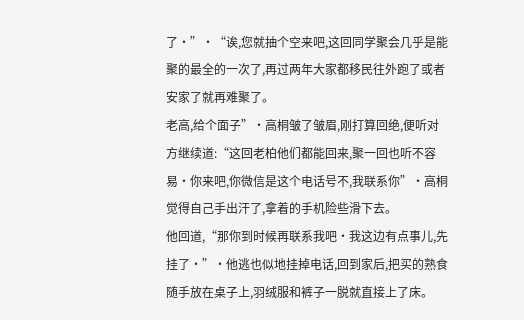了·”·“诶,您就抽个空来吧,这回同学聚会几乎是能聚的最全的一次了,再过两年大家都移民往外跑了或者安家了就再难聚了。
老高,给个面子”·高桐皱了皱眉,刚打算回绝,便听对方继续道:“这回老柏他们都能回来,聚一回也听不容易·你来吧,你微信是这个电话号不,我联系你”·高桐觉得自己手出汗了,拿着的手机险些滑下去。
他回道,“那你到时候再联系我吧·我这边有点事儿,先挂了·”·他逃也似地挂掉电话,回到家后,把买的熟食随手放在桌子上,羽绒服和裤子一脱就直接上了床。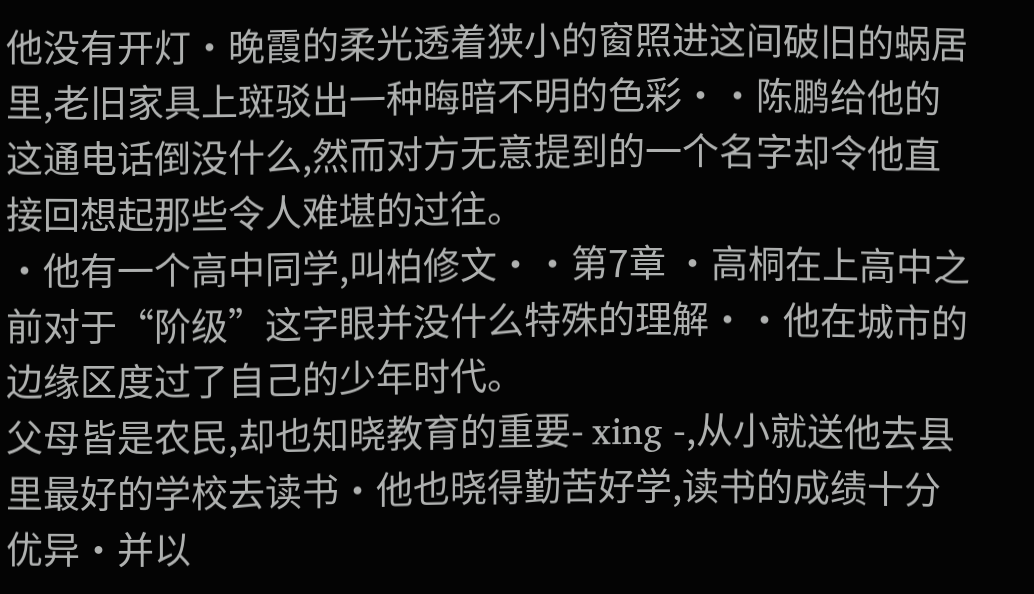他没有开灯·晚霞的柔光透着狭小的窗照进这间破旧的蜗居里,老旧家具上斑驳出一种晦暗不明的色彩··陈鹏给他的这通电话倒没什么,然而对方无意提到的一个名字却令他直接回想起那些令人难堪的过往。
·他有一个高中同学,叫柏修文··第7章 ·高桐在上高中之前对于“阶级”这字眼并没什么特殊的理解··他在城市的边缘区度过了自己的少年时代。
父母皆是农民,却也知晓教育的重要- xing -,从小就送他去县里最好的学校去读书·他也晓得勤苦好学,读书的成绩十分优异·并以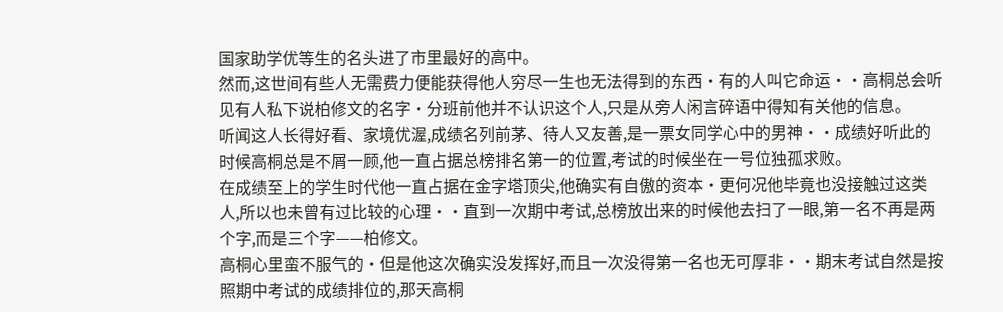国家助学优等生的名头进了市里最好的高中。
然而,这世间有些人无需费力便能获得他人穷尽一生也无法得到的东西·有的人叫它命运··高桐总会听见有人私下说柏修文的名字·分班前他并不认识这个人,只是从旁人闲言碎语中得知有关他的信息。
听闻这人长得好看、家境优渥,成绩名列前茅、待人又友善,是一票女同学心中的男神··成绩好听此的时候高桐总是不屑一顾,他一直占据总榜排名第一的位置,考试的时候坐在一号位独孤求败。
在成绩至上的学生时代他一直占据在金字塔顶尖,他确实有自傲的资本·更何况他毕竟也没接触过这类人,所以也未曾有过比较的心理··直到一次期中考试,总榜放出来的时候他去扫了一眼,第一名不再是两个字,而是三个字——柏修文。
高桐心里蛮不服气的·但是他这次确实没发挥好,而且一次没得第一名也无可厚非··期末考试自然是按照期中考试的成绩排位的,那天高桐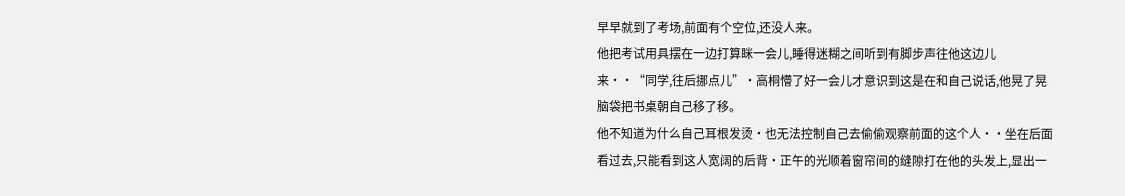早早就到了考场,前面有个空位,还没人来。
他把考试用具摆在一边打算眯一会儿,睡得迷糊之间听到有脚步声往他这边儿来··“同学,往后挪点儿”·高桐懵了好一会儿才意识到这是在和自己说话,他晃了晃脑袋把书桌朝自己移了移。
他不知道为什么自己耳根发烫·也无法控制自己去偷偷观察前面的这个人··坐在后面看过去,只能看到这人宽阔的后背·正午的光顺着窗帘间的缝隙打在他的头发上,显出一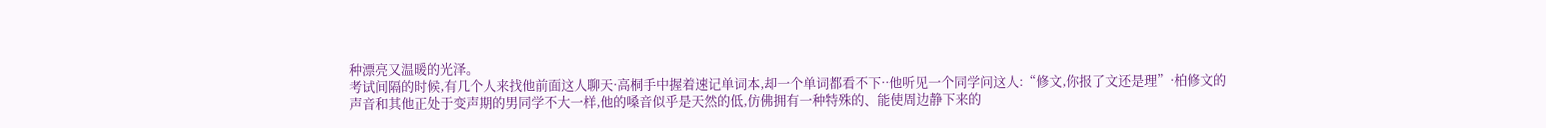种漂亮又温暖的光泽。
考试间隔的时候,有几个人来找他前面这人聊天·高桐手中握着速记单词本,却一个单词都看不下··他听见一个同学问这人:“修文,你报了文还是理”·柏修文的声音和其他正处于变声期的男同学不大一样,他的嗓音似乎是天然的低,仿佛拥有一种特殊的、能使周边静下来的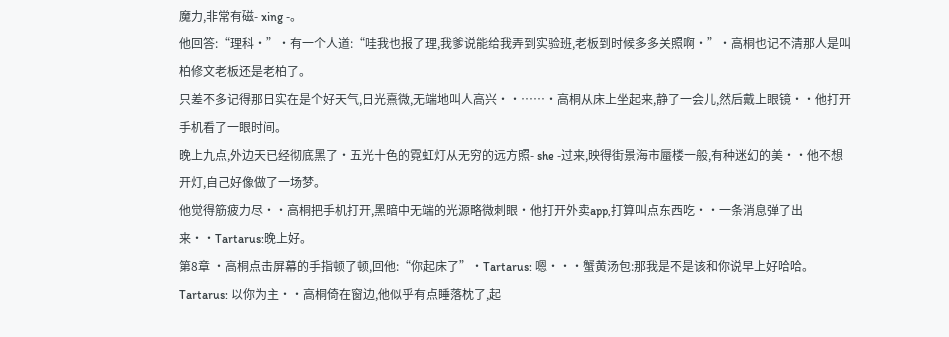魔力,非常有磁- xing -。
他回答:“理科·”·有一个人道:“哇我也报了理,我爹说能给我弄到实验班,老板到时候多多关照啊·”·高桐也记不清那人是叫柏修文老板还是老柏了。
只差不多记得那日实在是个好天气,日光熹微,无端地叫人高兴··……·高桐从床上坐起来,静了一会儿,然后戴上眼镜··他打开手机看了一眼时间。
晚上九点,外边天已经彻底黑了·五光十色的霓虹灯从无穷的远方照- she -过来,映得街景海市蜃楼一般,有种迷幻的美··他不想开灯,自己好像做了一场梦。
他觉得筋疲力尽··高桐把手机打开,黑暗中无端的光源略微刺眼·他打开外卖app,打算叫点东西吃··一条消息弹了出来··Tartarus:晚上好。
第8章 ·高桐点击屏幕的手指顿了顿,回他:“你起床了”·Tartarus: 嗯···蟹黄汤包:那我是不是该和你说早上好哈哈。
Tartarus: 以你为主··高桐倚在窗边,他似乎有点睡落枕了,起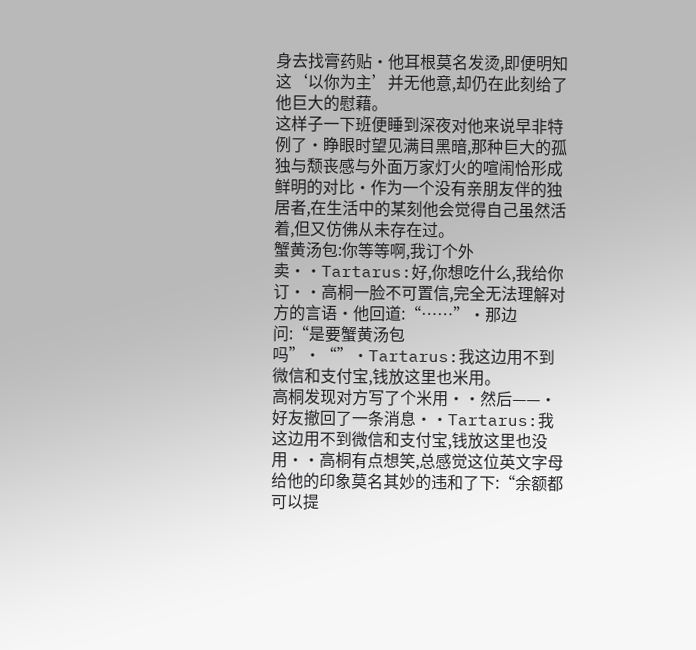身去找膏药贴·他耳根莫名发烫,即便明知这‘以你为主’并无他意,却仍在此刻给了他巨大的慰藉。
这样子一下班便睡到深夜对他来说早非特例了·睁眼时望见满目黑暗,那种巨大的孤独与颓丧感与外面万家灯火的喧闹恰形成鲜明的对比·作为一个没有亲朋友伴的独居者,在生活中的某刻他会觉得自己虽然活着,但又仿佛从未存在过。
蟹黄汤包:你等等啊,我订个外卖··Tartarus:好,你想吃什么,我给你订··高桐一脸不可置信,完全无法理解对方的言语·他回道:“……”·那边问:“是要蟹黄汤包吗”·“”·Tartarus:我这边用不到微信和支付宝,钱放这里也米用。
高桐发现对方写了个米用··然后——·好友撤回了一条消息··Tartarus:我这边用不到微信和支付宝,钱放这里也没用··高桐有点想笑,总感觉这位英文字母给他的印象莫名其妙的违和了下:“余额都可以提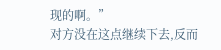现的啊。”
对方没在这点继续下去,反而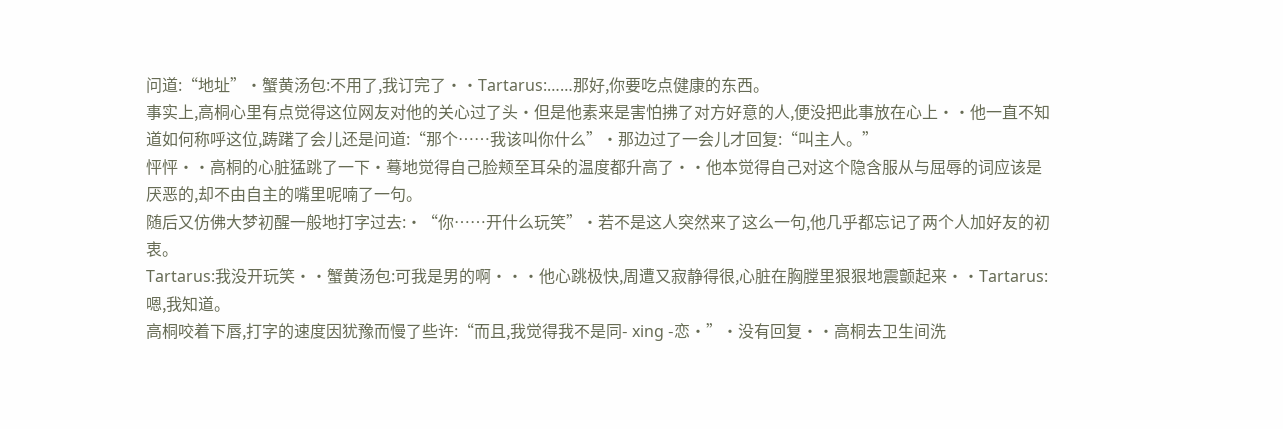问道:“地址”·蟹黄汤包:不用了,我订完了··Tartarus:……那好,你要吃点健康的东西。
事实上,高桐心里有点觉得这位网友对他的关心过了头·但是他素来是害怕拂了对方好意的人,便没把此事放在心上··他一直不知道如何称呼这位,踌躇了会儿还是问道:“那个……我该叫你什么”·那边过了一会儿才回复:“叫主人。”
怦怦··高桐的心脏猛跳了一下·蓦地觉得自己脸颊至耳朵的温度都升高了··他本觉得自己对这个隐含服从与屈辱的词应该是厌恶的,却不由自主的嘴里呢喃了一句。
随后又仿佛大梦初醒一般地打字过去:·“你……开什么玩笑”·若不是这人突然来了这么一句,他几乎都忘记了两个人加好友的初衷。
Tartarus:我没开玩笑··蟹黄汤包:可我是男的啊···他心跳极快,周遭又寂静得很,心脏在胸膛里狠狠地震颤起来··Tartarus:嗯,我知道。
高桐咬着下唇,打字的速度因犹豫而慢了些许:“而且,我觉得我不是同- xing -恋·”·没有回复··高桐去卫生间洗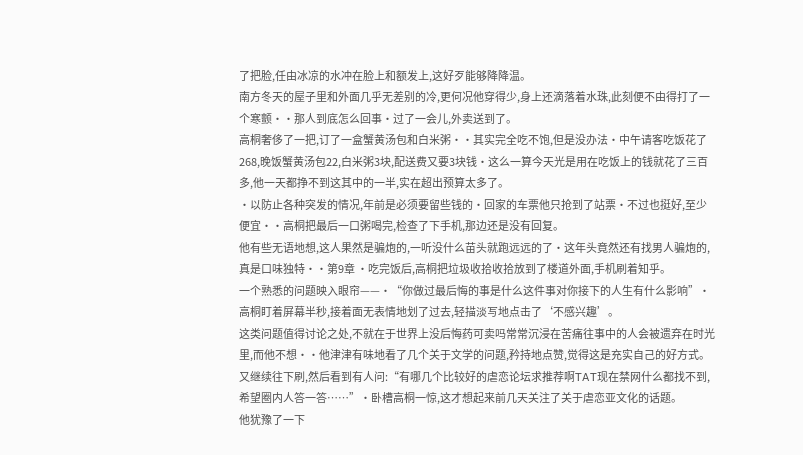了把脸,任由冰凉的水冲在脸上和额发上,这好歹能够降降温。
南方冬天的屋子里和外面几乎无差别的冷,更何况他穿得少,身上还滴落着水珠,此刻便不由得打了一个寒颤··那人到底怎么回事·过了一会儿,外卖送到了。
高桐奢侈了一把,订了一盒蟹黄汤包和白米粥··其实完全吃不饱,但是没办法·中午请客吃饭花了268,晚饭蟹黄汤包22,白米粥3块,配送费又要3块钱·这么一算今天光是用在吃饭上的钱就花了三百多,他一天都挣不到这其中的一半,实在超出预算太多了。
·以防止各种突发的情况,年前是必须要留些钱的·回家的车票他只抢到了站票·不过也挺好,至少便宜··高桐把最后一口粥喝完,检查了下手机,那边还是没有回复。
他有些无语地想,这人果然是骗炮的,一听没什么苗头就跑远远的了·这年头竟然还有找男人骗炮的,真是口味独特··第9章 ·吃完饭后,高桐把垃圾收拾收拾放到了楼道外面,手机刷着知乎。
一个熟悉的问题映入眼帘——·“你做过最后悔的事是什么这件事对你接下的人生有什么影响”·高桐盯着屏幕半秒,接着面无表情地划了过去,轻描淡写地点击了‘不感兴趣’。
这类问题值得讨论之处,不就在于世界上没后悔药可卖吗常常沉浸在苦痛往事中的人会被遗弃在时光里,而他不想··他津津有味地看了几个关于文学的问题,矜持地点赞,觉得这是充实自己的好方式。
又继续往下刷,然后看到有人问:“有哪几个比较好的虐恋论坛求推荐啊TAT现在禁网什么都找不到,希望圈内人答一答……”·卧槽高桐一惊,这才想起来前几天关注了关于虐恋亚文化的话题。
他犹豫了一下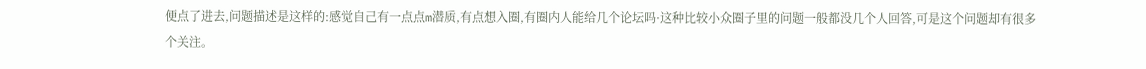便点了进去,问题描述是这样的:感觉自己有一点点m潜质,有点想入圈,有圈内人能给几个论坛吗·这种比较小众圈子里的问题一般都没几个人回答,可是这个问题却有很多个关注。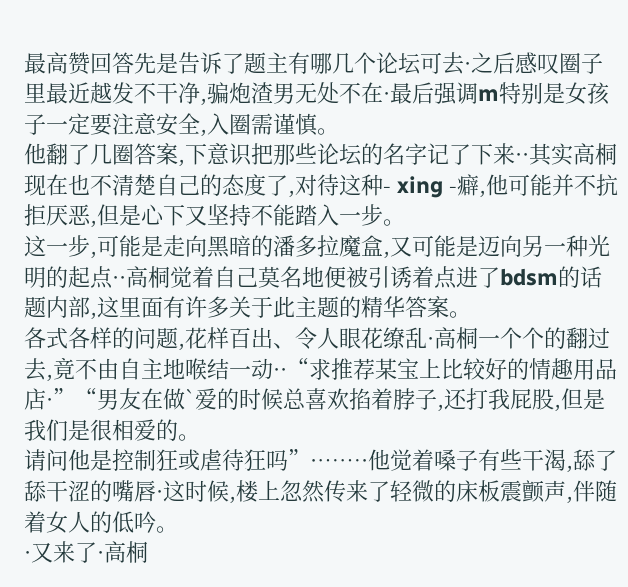最高赞回答先是告诉了题主有哪几个论坛可去·之后感叹圈子里最近越发不干净,骗炮渣男无处不在·最后强调m特别是女孩子一定要注意安全,入圈需谨慎。
他翻了几圈答案,下意识把那些论坛的名字记了下来··其实高桐现在也不清楚自己的态度了,对待这种- xing -癖,他可能并不抗拒厌恶,但是心下又坚持不能踏入一步。
这一步,可能是走向黑暗的潘多拉魔盒,又可能是迈向另一种光明的起点··高桐觉着自己莫名地便被引诱着点进了bdsm的话题内部,这里面有许多关于此主题的精华答案。
各式各样的问题,花样百出、令人眼花缭乱·高桐一个个的翻过去,竟不由自主地喉结一动··“求推荐某宝上比较好的情趣用品店·”“男友在做`爱的时候总喜欢掐着脖子,还打我屁股,但是我们是很相爱的。
请问他是控制狂或虐待狂吗”·……·他觉着嗓子有些干渴,舔了舔干涩的嘴唇·这时候,楼上忽然传来了轻微的床板震颤声,伴随着女人的低吟。
·又来了·高桐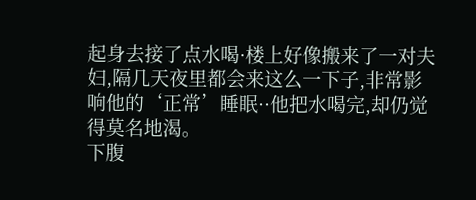起身去接了点水喝·楼上好像搬来了一对夫妇,隔几天夜里都会来这么一下子,非常影响他的‘正常’睡眠··他把水喝完,却仍觉得莫名地渴。
下腹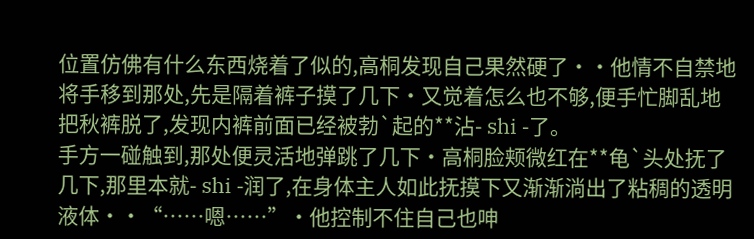位置仿佛有什么东西烧着了似的,高桐发现自己果然硬了··他情不自禁地将手移到那处,先是隔着裤子摸了几下·又觉着怎么也不够,便手忙脚乱地把秋裤脱了,发现内裤前面已经被勃`起的**沾- shi -了。
手方一碰触到,那处便灵活地弹跳了几下·高桐脸颊微红在**龟`头处抚了几下,那里本就- shi -润了,在身体主人如此抚摸下又渐渐淌出了粘稠的透明液体··“……嗯……”·他控制不住自己也呻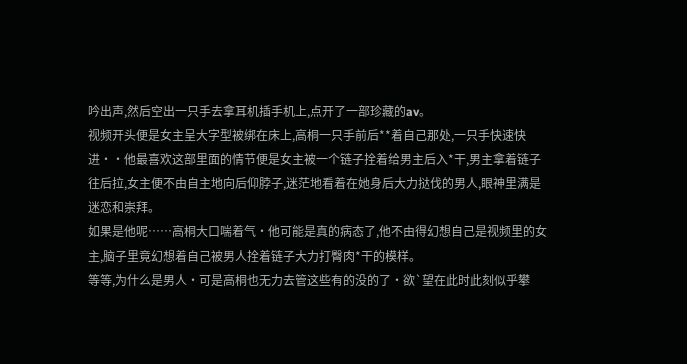吟出声,然后空出一只手去拿耳机插手机上,点开了一部珍藏的av。
视频开头便是女主呈大字型被绑在床上,高桐一只手前后**着自己那处,一只手快速快进··他最喜欢这部里面的情节便是女主被一个链子拴着给男主后入*干,男主拿着链子往后拉,女主便不由自主地向后仰脖子,迷茫地看着在她身后大力挞伐的男人,眼神里满是迷恋和崇拜。
如果是他呢……高桐大口喘着气·他可能是真的病态了,他不由得幻想自己是视频里的女主,脑子里竟幻想着自己被男人拴着链子大力打臀肉*干的模样。
等等,为什么是男人·可是高桐也无力去管这些有的没的了·欲`望在此时此刻似乎攀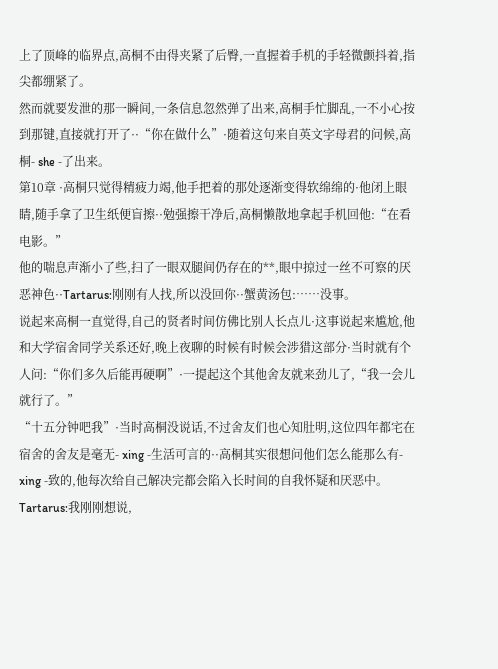上了顶峰的临界点,高桐不由得夹紧了后臀,一直握着手机的手轻微颤抖着,指尖都绷紧了。
然而就要发泄的那一瞬间,一条信息忽然弹了出来,高桐手忙脚乱,一不小心按到那键,直接就打开了··“你在做什么”·随着这句来自英文字母君的问候,高桐- she -了出来。
第10章 ·高桐只觉得精疲力竭,他手把着的那处逐渐变得软绵绵的·他闭上眼睛,随手拿了卫生纸便盲擦··勉强擦干净后,高桐懒散地拿起手机回他:“在看电影。”
他的喘息声渐小了些,扫了一眼双腿间仍存在的**,眼中掠过一丝不可察的厌恶神色··Tartarus:刚刚有人找,所以没回你··蟹黄汤包:……没事。
说起来高桐一直觉得,自己的贤者时间仿佛比别人长点儿·这事说起来尴尬,他和大学宿舍同学关系还好,晚上夜聊的时候有时候会涉猎这部分·当时就有个人问:“你们多久后能再硬啊”·一提起这个其他舍友就来劲儿了,“我一会儿就行了。”
“十五分钟吧我”·当时高桐没说话,不过舍友们也心知肚明,这位四年都宅在宿舍的舍友是毫无- xing -生活可言的··高桐其实很想问他们怎么能那么有- xing -致的,他每次给自己解决完都会陷入长时间的自我怀疑和厌恶中。
Tartarus:我刚刚想说,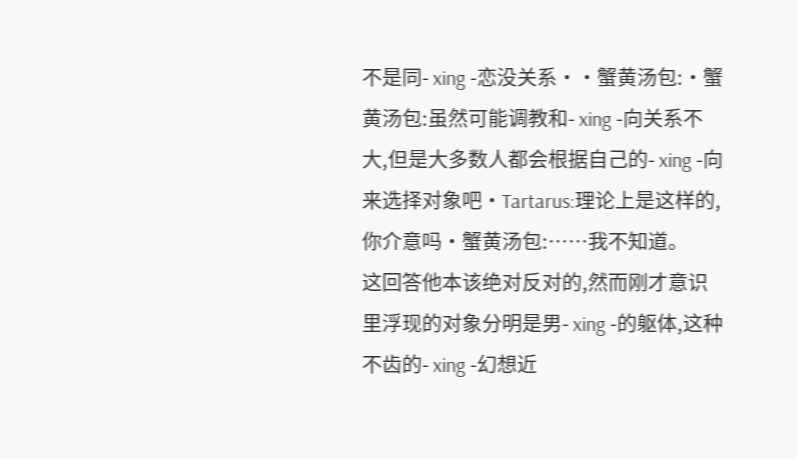不是同- xing -恋没关系··蟹黄汤包:·蟹黄汤包:虽然可能调教和- xing -向关系不大,但是大多数人都会根据自己的- xing -向来选择对象吧·Tartarus:理论上是这样的,你介意吗·蟹黄汤包:……我不知道。
这回答他本该绝对反对的,然而刚才意识里浮现的对象分明是男- xing -的躯体,这种不齿的- xing -幻想近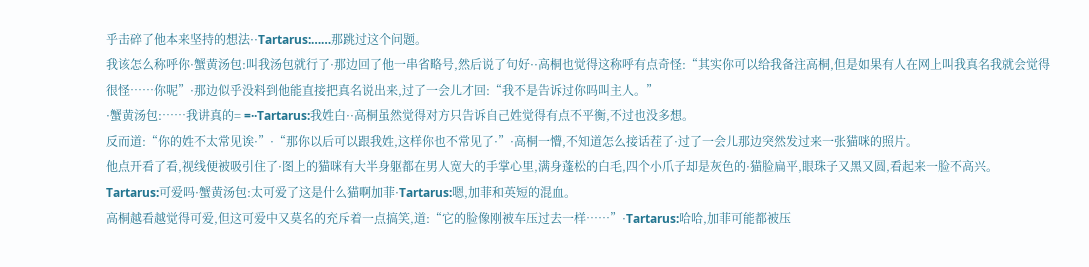乎击碎了他本来坚持的想法··Tartarus:……那跳过这个问题。
我该怎么称呼你·蟹黄汤包:叫我汤包就行了·那边回了他一串省略号,然后说了句好··高桐也觉得这称呼有点奇怪:“其实你可以给我备注高桐,但是如果有人在网上叫我真名我就会觉得很怪……你呢”·那边似乎没料到他能直接把真名说出来,过了一会儿才回:“我不是告诉过你吗叫主人。”
·蟹黄汤包:……我讲真的= =··Tartarus:我姓白··高桐虽然觉得对方只告诉自己姓觉得有点不平衡,不过也没多想。
反而道:“你的姓不太常见诶·”·“那你以后可以跟我姓,这样你也不常见了·”·高桐一懵,不知道怎么接话茬了·过了一会儿那边突然发过来一张猫咪的照片。
他点开看了看,视线便被吸引住了·图上的猫咪有大半身躯都在男人宽大的手掌心里,满身蓬松的白毛,四个小爪子却是灰色的·猫脸扁平,眼珠子又黑又圆,看起来一脸不高兴。
Tartarus:可爱吗·蟹黄汤包:太可爱了这是什么猫啊加菲·Tartarus:嗯,加菲和英短的混血。
高桐越看越觉得可爱,但这可爱中又莫名的充斥着一点搞笑,道:“它的脸像刚被车压过去一样……”·Tartarus:哈哈,加菲可能都被压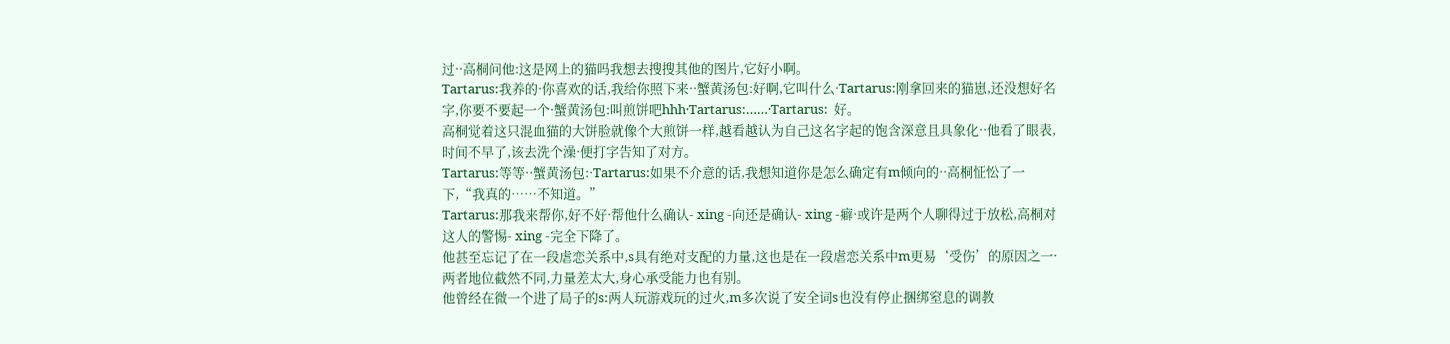过··高桐问他:这是网上的猫吗我想去搜搜其他的图片,它好小啊。
Tartarus:我养的·你喜欢的话,我给你照下来··蟹黄汤包:好啊,它叫什么·Tartarus:刚拿回来的猫崽,还没想好名字,你要不要起一个·蟹黄汤包:叫煎饼吧hhh·Tartarus:……·Tartarus:  好。
高桐觉着这只混血猫的大饼脸就像个大煎饼一样,越看越认为自己这名字起的饱含深意且具象化··他看了眼表,时间不早了,该去洗个澡·便打字告知了对方。
Tartarus:等等··蟹黄汤包:·Tartarus:如果不介意的话,我想知道你是怎么确定有m倾向的··高桐怔忪了一下,“我真的……不知道。”
Tartarus:那我来帮你,好不好·帮他什么确认- xing -向还是确认- xing -癖·或许是两个人聊得过于放松,高桐对这人的警惕- xing -完全下降了。
他甚至忘记了在一段虐恋关系中,s具有绝对支配的力量,这也是在一段虐恋关系中m更易‘受伤’的原因之一·两者地位截然不同,力量差太大,身心承受能力也有别。
他曾经在微一个进了局子的s:两人玩游戏玩的过火,m多次说了安全词s也没有停止捆绑窒息的调教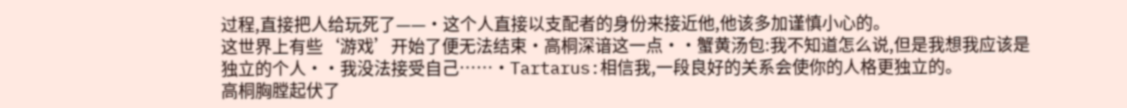过程,直接把人给玩死了——·这个人直接以支配者的身份来接近他,他该多加谨慎小心的。
这世界上有些‘游戏’开始了便无法结束·高桐深谙这一点··蟹黄汤包:我不知道怎么说,但是我想我应该是独立的个人··我没法接受自己……·Tartarus:相信我,一段良好的关系会使你的人格更独立的。
高桐胸膛起伏了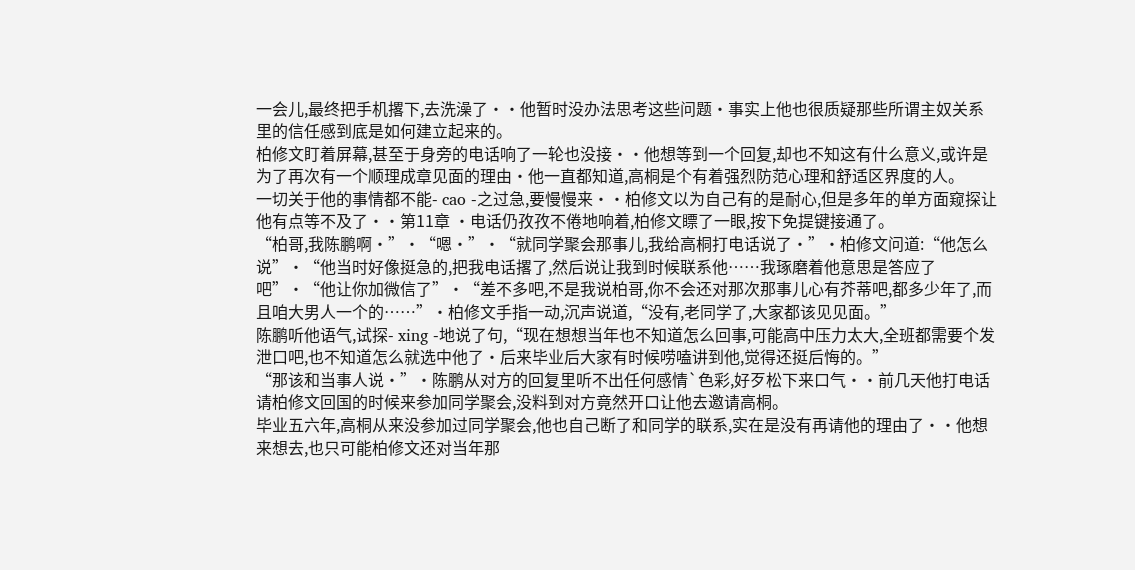一会儿,最终把手机撂下,去洗澡了··他暂时没办法思考这些问题·事实上他也很质疑那些所谓主奴关系里的信任感到底是如何建立起来的。
柏修文盯着屏幕,甚至于身旁的电话响了一轮也没接··他想等到一个回复,却也不知这有什么意义,或许是为了再次有一个顺理成章见面的理由·他一直都知道,高桐是个有着强烈防范心理和舒适区界度的人。
一切关于他的事情都不能- cao -之过急,要慢慢来··柏修文以为自己有的是耐心,但是多年的单方面窥探让他有点等不及了··第11章 ·电话仍孜孜不倦地响着,柏修文瞟了一眼,按下免提键接通了。
“柏哥,我陈鹏啊·”·“嗯·”·“就同学聚会那事儿,我给高桐打电话说了·”·柏修文问道:“他怎么说”·“他当时好像挺急的,把我电话撂了,然后说让我到时候联系他……我琢磨着他意思是答应了吧”·“他让你加微信了”·“差不多吧,不是我说柏哥,你不会还对那次那事儿心有芥蒂吧,都多少年了,而且咱大男人一个的……”·柏修文手指一动,沉声说道,“没有,老同学了,大家都该见见面。”
陈鹏听他语气,试探- xing -地说了句,“现在想想当年也不知道怎么回事,可能高中压力太大,全班都需要个发泄口吧,也不知道怎么就选中他了·后来毕业后大家有时候唠嗑讲到他,觉得还挺后悔的。”
“那该和当事人说·”·陈鹏从对方的回复里听不出任何感情`色彩,好歹松下来口气··前几天他打电话请柏修文回国的时候来参加同学聚会,没料到对方竟然开口让他去邀请高桐。
毕业五六年,高桐从来没参加过同学聚会,他也自己断了和同学的联系,实在是没有再请他的理由了··他想来想去,也只可能柏修文还对当年那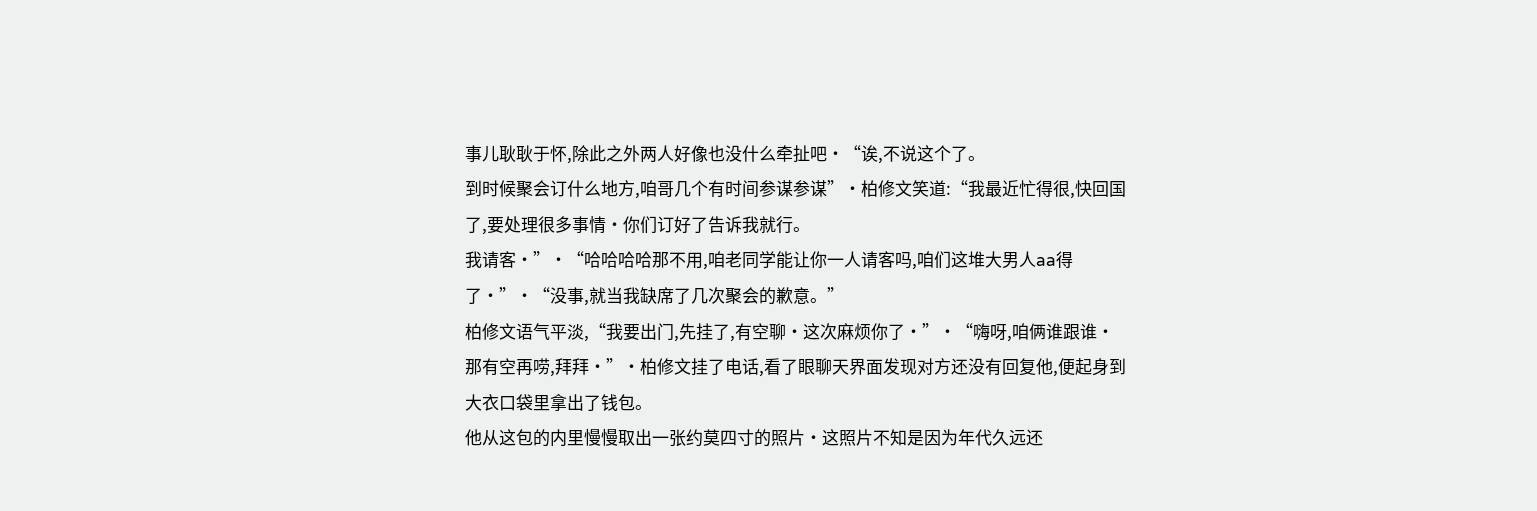事儿耿耿于怀,除此之外两人好像也没什么牵扯吧·“诶,不说这个了。
到时候聚会订什么地方,咱哥几个有时间参谋参谋”·柏修文笑道:“我最近忙得很,快回国了,要处理很多事情·你们订好了告诉我就行。
我请客·”·“哈哈哈哈那不用,咱老同学能让你一人请客吗,咱们这堆大男人aa得了·”·“没事,就当我缺席了几次聚会的歉意。”
柏修文语气平淡,“我要出门,先挂了,有空聊·这次麻烦你了·”·“嗨呀,咱俩谁跟谁·那有空再唠,拜拜·”·柏修文挂了电话,看了眼聊天界面发现对方还没有回复他,便起身到大衣口袋里拿出了钱包。
他从这包的内里慢慢取出一张约莫四寸的照片·这照片不知是因为年代久远还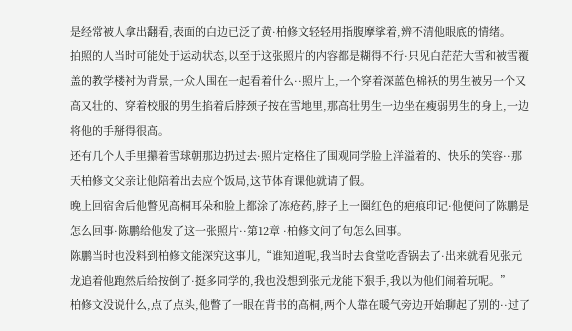是经常被人拿出翻看,表面的白边已泛了黄·柏修文轻轻用指腹摩挲着,辨不清他眼底的情绪。
拍照的人当时可能处于运动状态,以至于这张照片的内容都是糊得不行·只见白茫茫大雪和被雪覆盖的教学楼衬为背景,一众人围在一起看着什么··照片上,一个穿着深蓝色棉袄的男生被另一个又高又壮的、穿着校服的男生掐着后脖颈子按在雪地里,那高壮男生一边坐在瘦弱男生的身上,一边将他的手掰得很高。
还有几个人手里攥着雪球朝那边扔过去·照片定格住了围观同学脸上洋溢着的、快乐的笑容··那天柏修文父亲让他陪着出去应个饭局,这节体育课他就请了假。
晚上回宿舍后他瞥见高桐耳朵和脸上都涂了冻疮药,脖子上一圈红色的疤痕印记·他便问了陈鹏是怎么回事·陈鹏给他发了这一张照片··第12章 ·柏修文问了句怎么回事。
陈鹏当时也没料到柏修文能深究这事儿,“谁知道呢,我当时去食堂吃香锅去了·出来就看见张元龙追着他跑然后给按倒了·挺多同学的,我也没想到张元龙能下狠手,我以为他们闹着玩呢。”
柏修文没说什么,点了点头,他瞥了一眼在背书的高桐,两个人靠在暖气旁边开始聊起了别的··过了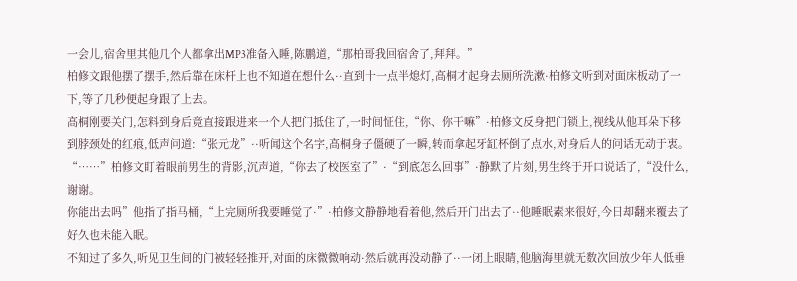一会儿,宿舍里其他几个人都拿出MP3准备入睡,陈鹏道,“那柏哥我回宿舍了,拜拜。”
柏修文跟他摆了摆手,然后靠在床杆上也不知道在想什么··直到十一点半熄灯,高桐才起身去厕所洗漱·柏修文听到对面床板动了一下,等了几秒便起身跟了上去。
高桐刚要关门,怎料到身后竟直接跟进来一个人把门抵住了,一时间怔住,“你、你干嘛”·柏修文反身把门锁上,视线从他耳朵下移到脖颈处的红痕,低声问道:“张元龙”··听闻这个名字,高桐身子僵硬了一瞬,转而拿起牙缸杯倒了点水,对身后人的问话无动于衷。
“……”柏修文盯着眼前男生的背影,沉声道,“你去了校医室了”·“到底怎么回事”·静默了片刻,男生终于开口说话了,“没什么,谢谢。
你能出去吗”他指了指马桶,“上完厕所我要睡觉了·”·柏修文静静地看着他,然后开门出去了··他睡眠素来很好,今日却翻来覆去了好久也未能入眠。
不知过了多久,听见卫生间的门被轻轻推开,对面的床微微响动·然后就再没动静了··一闭上眼睛,他脑海里就无数次回放少年人低垂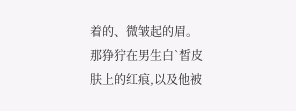着的、微皱起的眉。
那狰狞在男生白`皙皮肤上的红痕,以及他被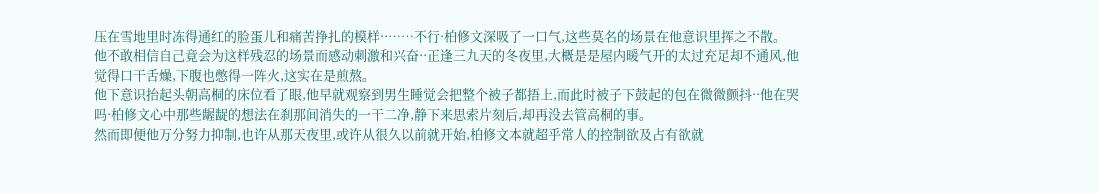压在雪地里时冻得通红的脸蛋儿和痛苦挣扎的模样··……不行·柏修文深吸了一口气,这些莫名的场景在他意识里挥之不散。
他不敢相信自己竟会为这样残忍的场景而感动刺激和兴奋··正逢三九天的冬夜里,大概是是屋内暖气开的太过充足却不通风,他觉得口干舌燥,下腹也憋得一阵火,这实在是煎熬。
他下意识抬起头朝高桐的床位看了眼,他早就观察到男生睡觉会把整个被子都捂上,而此时被子下鼓起的包在微微颤抖··他在哭吗·柏修文心中那些龌龊的想法在刹那间消失的一干二净,静下来思索片刻后,却再没去管高桐的事。
然而即便他万分努力抑制,也许从那天夜里,或许从很久以前就开始,柏修文本就超乎常人的控制欲及占有欲就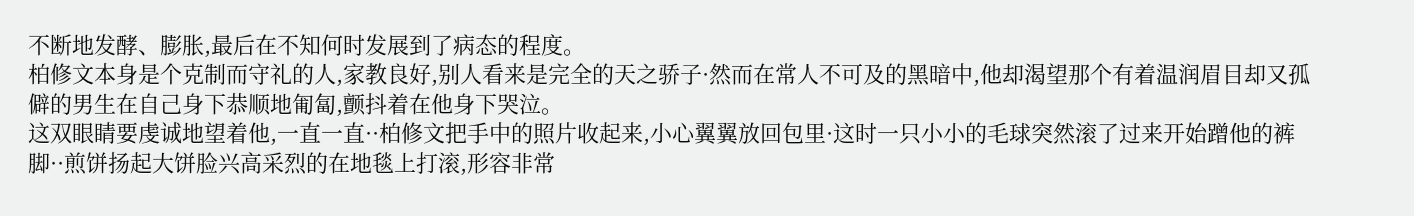不断地发酵、膨胀,最后在不知何时发展到了病态的程度。
柏修文本身是个克制而守礼的人,家教良好,别人看来是完全的天之骄子·然而在常人不可及的黑暗中,他却渴望那个有着温润眉目却又孤僻的男生在自己身下恭顺地匍匐,颤抖着在他身下哭泣。
这双眼睛要虔诚地望着他,一直一直··柏修文把手中的照片收起来,小心翼翼放回包里·这时一只小小的毛球突然滚了过来开始蹭他的裤脚··煎饼扬起大饼脸兴高采烈的在地毯上打滚,形容非常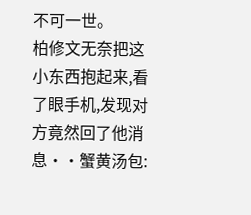不可一世。
柏修文无奈把这小东西抱起来,看了眼手机,发现对方竟然回了他消息··蟹黄汤包: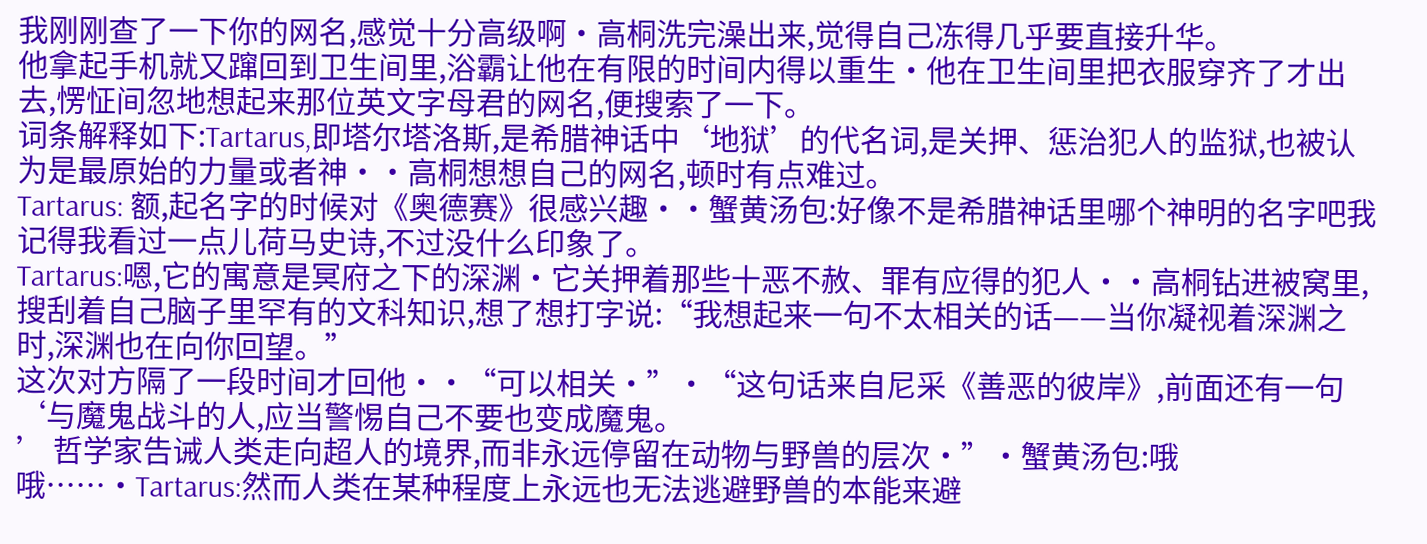我刚刚查了一下你的网名,感觉十分高级啊·高桐洗完澡出来,觉得自己冻得几乎要直接升华。
他拿起手机就又蹿回到卫生间里,浴霸让他在有限的时间内得以重生·他在卫生间里把衣服穿齐了才出去,愣怔间忽地想起来那位英文字母君的网名,便搜索了一下。
词条解释如下:Tartarus,即塔尔塔洛斯,是希腊神话中‘地狱’的代名词,是关押、惩治犯人的监狱,也被认为是最原始的力量或者神··高桐想想自己的网名,顿时有点难过。
Tartarus: 额,起名字的时候对《奥德赛》很感兴趣··蟹黄汤包:好像不是希腊神话里哪个神明的名字吧我记得我看过一点儿荷马史诗,不过没什么印象了。
Tartarus:嗯,它的寓意是冥府之下的深渊·它关押着那些十恶不赦、罪有应得的犯人··高桐钻进被窝里,搜刮着自己脑子里罕有的文科知识,想了想打字说:“我想起来一句不太相关的话——当你凝视着深渊之时,深渊也在向你回望。”
这次对方隔了一段时间才回他··“可以相关·”·“这句话来自尼采《善恶的彼岸》,前面还有一句‘与魔鬼战斗的人,应当警惕自己不要也变成魔鬼。
’ 哲学家告诫人类走向超人的境界,而非永远停留在动物与野兽的层次·”·蟹黄汤包:哦哦……·Tartarus:然而人类在某种程度上永远也无法逃避野兽的本能来避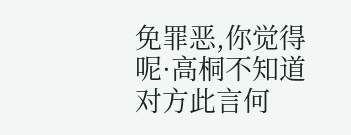免罪恶,你觉得呢·高桐不知道对方此言何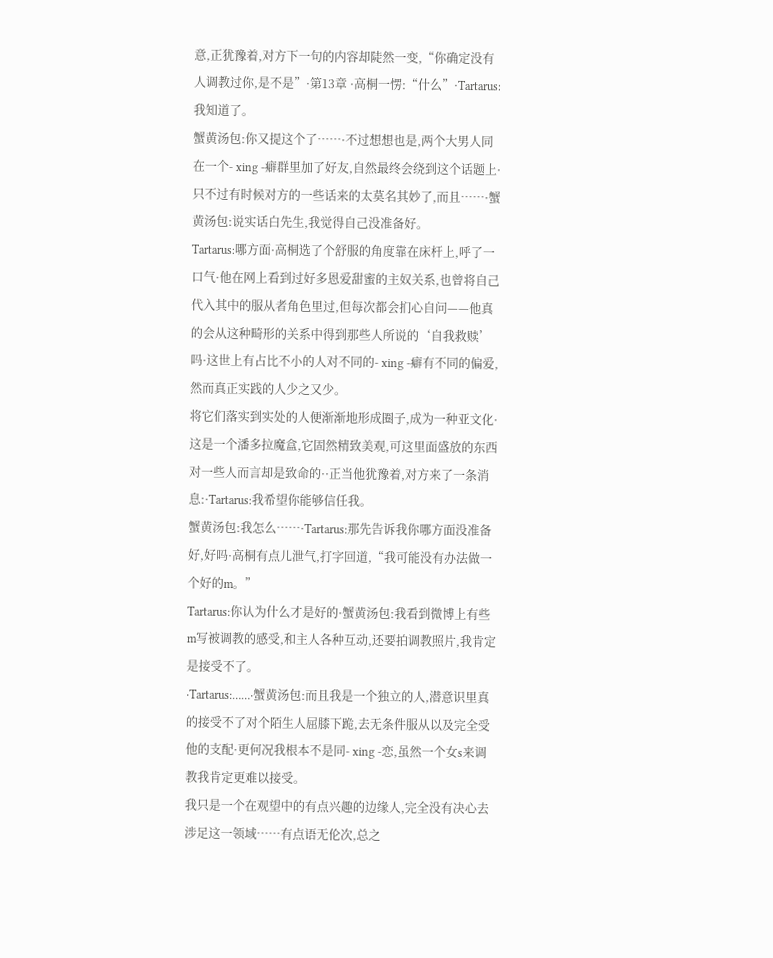意,正犹豫着,对方下一句的内容却陡然一变,“你确定没有人调教过你,是不是”·第13章 ·高桐一愣:“什么”·Tartarus:我知道了。
蟹黄汤包:你又提这个了……·不过想想也是,两个大男人同在一个- xing -癖群里加了好友,自然最终会绕到这个话题上·只不过有时候对方的一些话来的太莫名其妙了,而且……·蟹黄汤包:说实话白先生,我觉得自己没准备好。
Tartarus:哪方面·高桐选了个舒服的角度靠在床杆上,呼了一口气·他在网上看到过好多恩爱甜蜜的主奴关系,也曾将自己代入其中的服从者角色里过,但每次都会扪心自问——他真的会从这种畸形的关系中得到那些人所说的‘自我救赎’吗·这世上有占比不小的人对不同的- xing -癖有不同的偏爱,然而真正实践的人少之又少。
将它们落实到实处的人便渐渐地形成圈子,成为一种亚文化·这是一个潘多拉魔盒,它固然精致美观,可这里面盛放的东西对一些人而言却是致命的··正当他犹豫着,对方来了一条消息:·Tartarus:我希望你能够信任我。
蟹黄汤包:我怎么……·Tartarus:那先告诉我你哪方面没准备好,好吗·高桐有点儿泄气,打字回道,“我可能没有办法做一个好的m。”
Tartarus:你认为什么才是好的·蟹黄汤包:我看到微博上有些m写被调教的感受,和主人各种互动,还要拍调教照片,我肯定是接受不了。
·Tartarus:……·蟹黄汤包:而且我是一个独立的人,潜意识里真的接受不了对个陌生人屈膝下跪,去无条件服从以及完全受他的支配·更何况我根本不是同- xing -恋,虽然一个女s来调教我肯定更难以接受。
我只是一个在观望中的有点兴趣的边缘人,完全没有决心去涉足这一领域……有点语无伦次,总之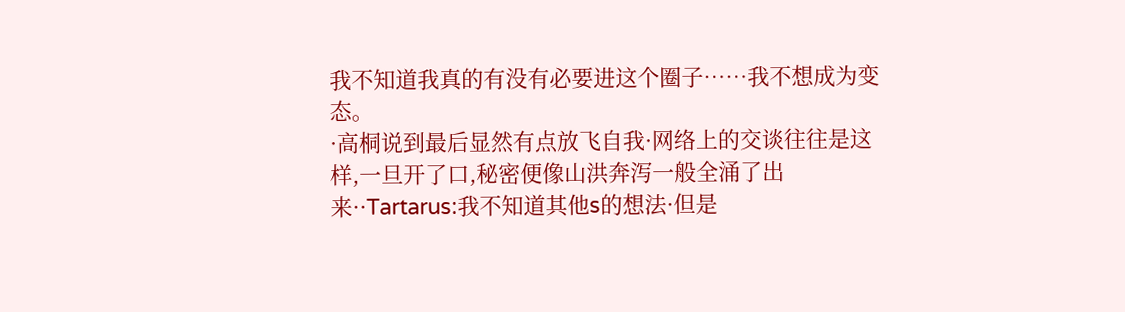我不知道我真的有没有必要进这个圈子……我不想成为变态。
·高桐说到最后显然有点放飞自我·网络上的交谈往往是这样,一旦开了口,秘密便像山洪奔泻一般全涌了出来··Tartarus:我不知道其他s的想法·但是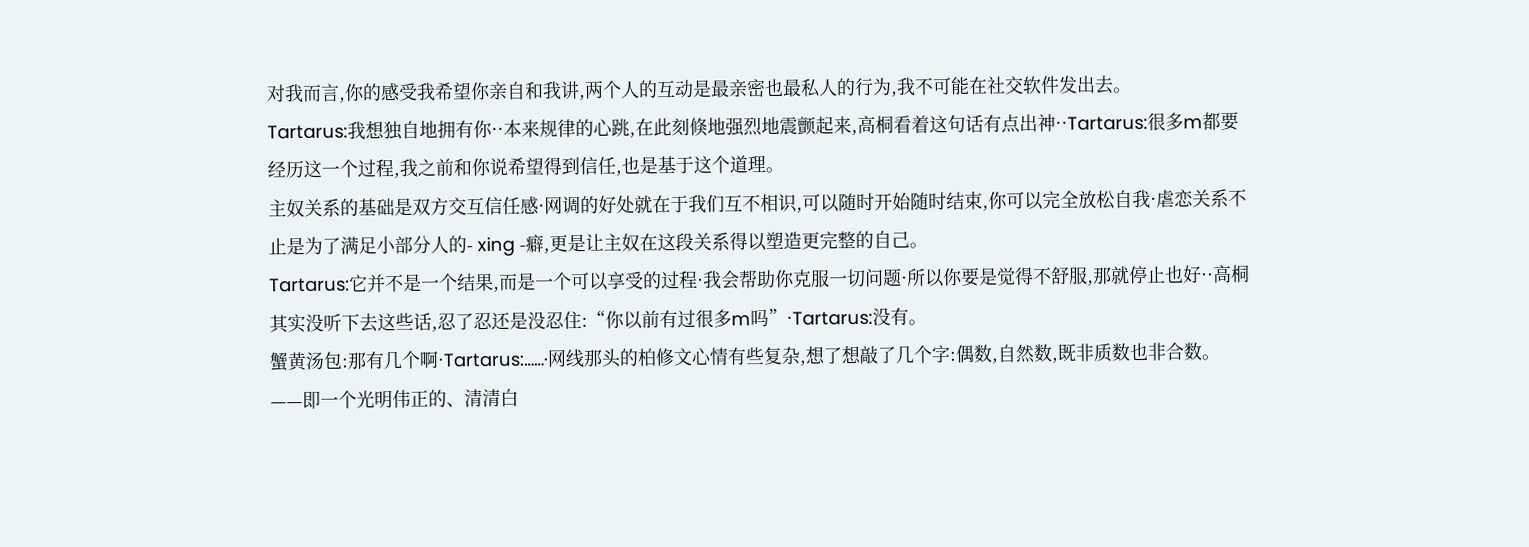对我而言,你的感受我希望你亲自和我讲,两个人的互动是最亲密也最私人的行为,我不可能在社交软件发出去。
Tartarus:我想独自地拥有你··本来规律的心跳,在此刻倏地强烈地震颤起来,高桐看着这句话有点出神··Tartarus:很多m都要经历这一个过程,我之前和你说希望得到信任,也是基于这个道理。
主奴关系的基础是双方交互信任感·网调的好处就在于我们互不相识,可以随时开始随时结束,你可以完全放松自我·虐恋关系不止是为了满足小部分人的- xing -癖,更是让主奴在这段关系得以塑造更完整的自己。
Tartarus:它并不是一个结果,而是一个可以享受的过程·我会帮助你克服一切问题·所以你要是觉得不舒服,那就停止也好··高桐其实没听下去这些话,忍了忍还是没忍住:“你以前有过很多m吗”·Tartarus:没有。
蟹黄汤包:那有几个啊·Tartarus:……·网线那头的柏修文心情有些复杂,想了想敲了几个字:偶数,自然数,既非质数也非合数。
——即一个光明伟正的、清清白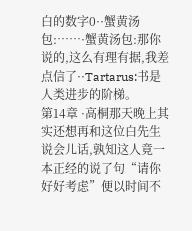白的数字0··蟹黄汤包:……·蟹黄汤包:那你说的,这么有理有据,我差点信了··Tartarus:书是人类进步的阶梯。
第14章 ·高桐那天晚上其实还想再和这位白先生说会儿话,孰知这人竟一本正经的说了句“请你好好考虑”便以时间不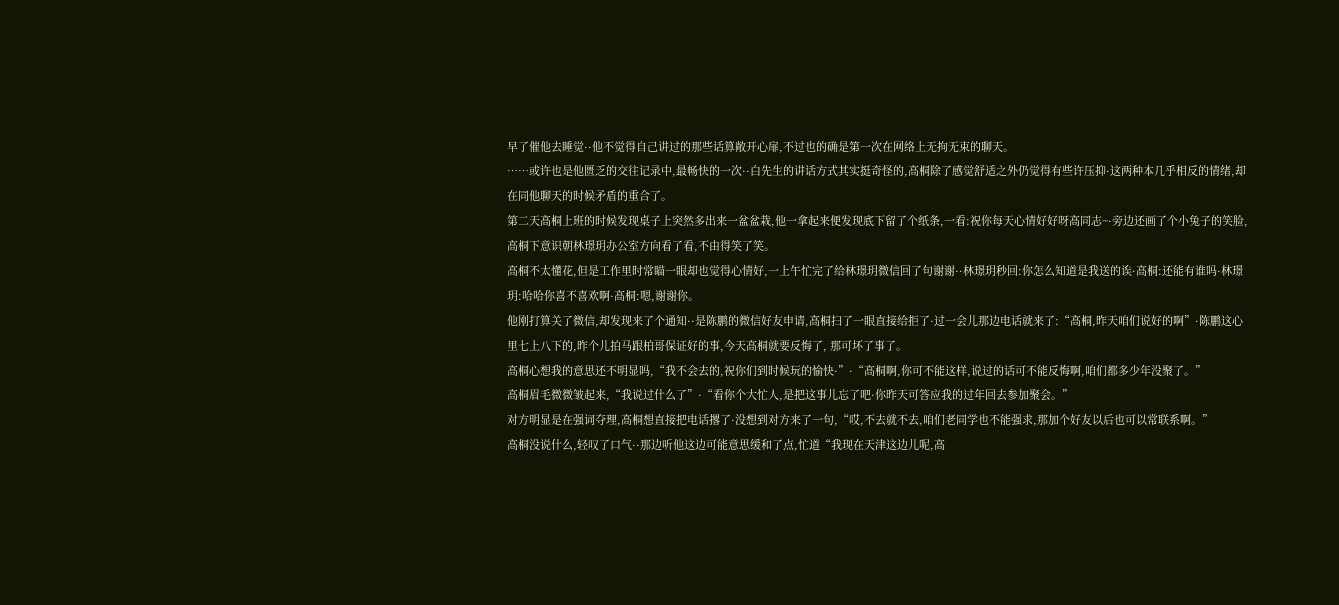早了催他去睡觉··他不觉得自己讲过的那些话算敞开心扉,不过也的确是第一次在网络上无拘无束的聊天。
……或许也是他匮乏的交往记录中,最畅快的一次··白先生的讲话方式其实挺奇怪的,高桐除了感觉舒适之外仍觉得有些许压抑·这两种本几乎相反的情绪,却在同他聊天的时候矛盾的重合了。
第二天高桐上班的时候发现桌子上突然多出来一盆盆栽,他一拿起来便发现底下留了个纸条,一看:祝你每天心情好好呀高同志~·旁边还画了个小兔子的笑脸,高桐下意识朝林璟玥办公室方向看了看,不由得笑了笑。
高桐不太懂花,但是工作里时常瞄一眼却也觉得心情好,一上午忙完了给林璟玥微信回了句谢谢··林璟玥秒回:你怎么知道是我送的诶·高桐:还能有谁吗·林璟玥:哈哈你喜不喜欢啊·高桐:嗯,谢谢你。
他刚打算关了微信,却发现来了个通知··是陈鹏的微信好友申请,高桐扫了一眼直接给拒了·过一会儿那边电话就来了:“高桐,昨天咱们说好的啊”·陈鹏这心里七上八下的,昨个儿拍马跟柏哥保证好的事,今天高桐就要反悔了, 那可坏了事了。
高桐心想我的意思还不明显吗,“我不会去的,祝你们到时候玩的愉快·”·“高桐啊,你可不能这样,说过的话可不能反悔啊,咱们都多少年没聚了。”
高桐眉毛微微皱起来,“我说过什么了”·“看你个大忙人,是把这事儿忘了吧·你昨天可答应我的过年回去参加聚会。”
对方明显是在强词夺理,高桐想直接把电话撂了·没想到对方来了一句,“哎,不去就不去,咱们老同学也不能强求,那加个好友以后也可以常联系啊。”
高桐没说什么,轻叹了口气··那边听他这边可能意思缓和了点,忙道“我现在天津这边儿呢,高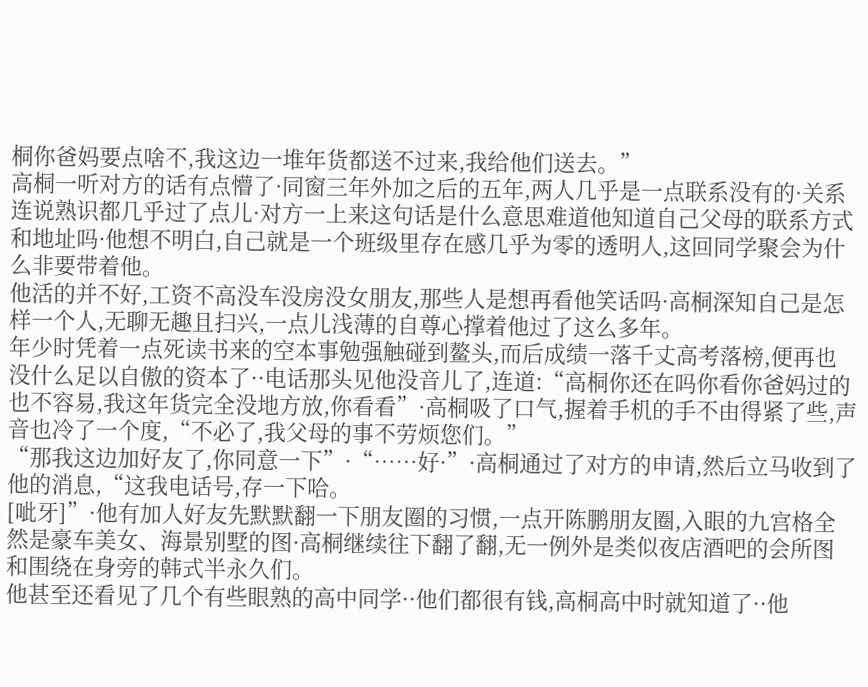桐你爸妈要点啥不,我这边一堆年货都送不过来,我给他们送去。”
高桐一听对方的话有点懵了·同窗三年外加之后的五年,两人几乎是一点联系没有的·关系连说熟识都几乎过了点儿·对方一上来这句话是什么意思难道他知道自己父母的联系方式和地址吗·他想不明白,自己就是一个班级里存在感几乎为零的透明人,这回同学聚会为什么非要带着他。
他活的并不好,工资不高没车没房没女朋友,那些人是想再看他笑话吗·高桐深知自己是怎样一个人,无聊无趣且扫兴,一点儿浅薄的自尊心撑着他过了这么多年。
年少时凭着一点死读书来的空本事勉强触碰到鳌头,而后成绩一落千丈高考落榜,便再也没什么足以自傲的资本了··电话那头见他没音儿了,连道:“高桐你还在吗你看你爸妈过的也不容易,我这年货完全没地方放,你看看”·高桐吸了口气,握着手机的手不由得紧了些,声音也冷了一个度,“不必了,我父母的事不劳烦您们。”
“那我这边加好友了,你同意一下”·“……好·”·高桐通过了对方的申请,然后立马收到了他的消息,“这我电话号,存一下哈。
[呲牙]”·他有加人好友先默默翻一下朋友圈的习惯,一点开陈鹏朋友圈,入眼的九宫格全然是豪车美女、海景别墅的图·高桐继续往下翻了翻,无一例外是类似夜店酒吧的会所图和围绕在身旁的韩式半永久们。
他甚至还看见了几个有些眼熟的高中同学··他们都很有钱,高桐高中时就知道了··他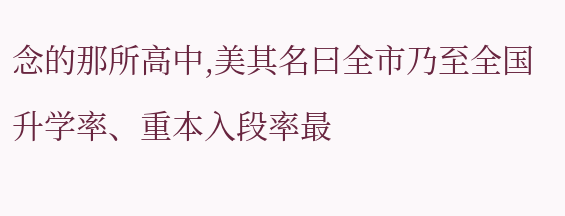念的那所高中,美其名曰全市乃至全国升学率、重本入段率最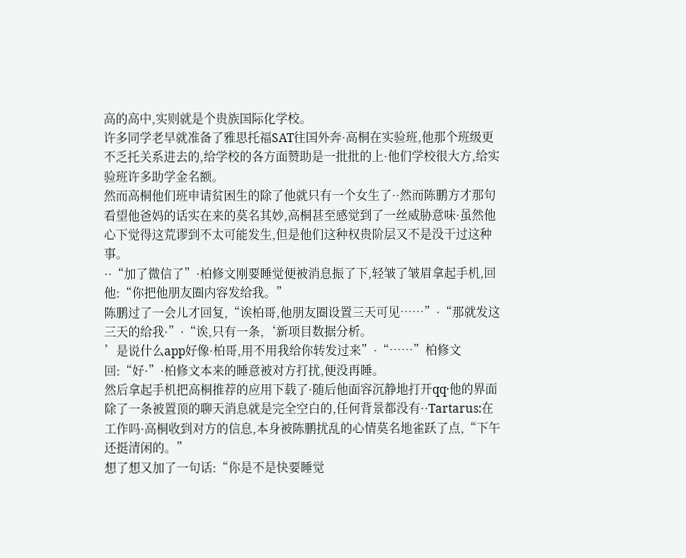高的高中,实则就是个贵族国际化学校。
许多同学老早就准备了雅思托福SAT往国外奔·高桐在实验班,他那个班级更不乏托关系进去的,给学校的各方面赞助是一批批的上·他们学校很大方,给实验班许多助学金名额。
然而高桐他们班申请贫困生的除了他就只有一个女生了··然而陈鹏方才那句看望他爸妈的话实在来的莫名其妙,高桐甚至感觉到了一丝威胁意味·虽然他心下觉得这荒谬到不太可能发生,但是他们这种权贵阶层又不是没干过这种事。
··“加了微信了”·柏修文刚要睡觉便被消息振了下,轻皱了皱眉拿起手机,回他:“你把他朋友圈内容发给我。”
陈鹏过了一会儿才回复,“诶柏哥,他朋友圈设置三天可见……”·“那就发这三天的给我·”·“诶,只有一条,‘新项目数据分析。
’是说什么app好像·柏哥,用不用我给你转发过来”·“……”柏修文回:“好·”·柏修文本来的睡意被对方打扰,便没再睡。
然后拿起手机把高桐推荐的应用下载了·随后他面容沉静地打开qq·他的界面除了一条被置顶的聊天消息就是完全空白的,任何背景都没有··Tartarus:在工作吗·高桐收到对方的信息,本身被陈鹏扰乱的心情莫名地雀跃了点,“下午还挺清闲的。”
想了想又加了一句话:“你是不是快要睡觉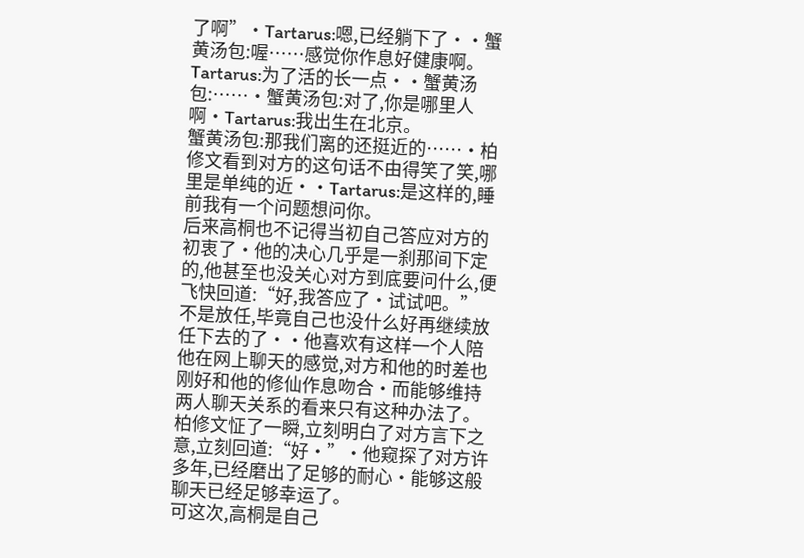了啊”·Tartarus:嗯,已经躺下了··蟹黄汤包:喔……感觉你作息好健康啊。
Tartarus:为了活的长一点··蟹黄汤包:……·蟹黄汤包:对了,你是哪里人啊·Tartarus:我出生在北京。
蟹黄汤包:那我们离的还挺近的……·柏修文看到对方的这句话不由得笑了笑,哪里是单纯的近··Tartarus:是这样的,睡前我有一个问题想问你。
后来高桐也不记得当初自己答应对方的初衷了·他的决心几乎是一刹那间下定的,他甚至也没关心对方到底要问什么,便飞快回道:“好,我答应了·试试吧。”
不是放任,毕竟自己也没什么好再继续放任下去的了··他喜欢有这样一个人陪他在网上聊天的感觉,对方和他的时差也刚好和他的修仙作息吻合·而能够维持两人聊天关系的看来只有这种办法了。
柏修文怔了一瞬,立刻明白了对方言下之意,立刻回道:“好·”·他窥探了对方许多年,已经磨出了足够的耐心·能够这般聊天已经足够幸运了。
可这次,高桐是自己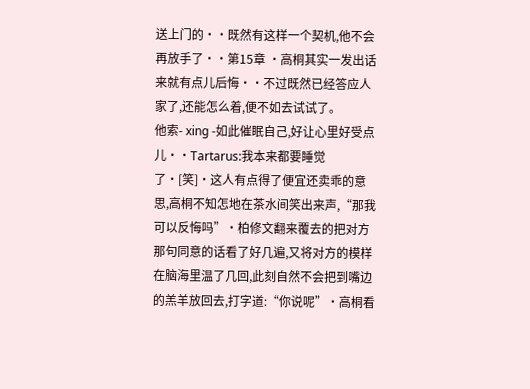送上门的··既然有这样一个契机,他不会再放手了··第15章 ·高桐其实一发出话来就有点儿后悔··不过既然已经答应人家了,还能怎么着,便不如去试试了。
他索- xing -如此催眠自己,好让心里好受点儿··Tartarus:我本来都要睡觉了·[笑]·这人有点得了便宜还卖乖的意思,高桐不知怎地在茶水间笑出来声,“那我可以反悔吗”·柏修文翻来覆去的把对方那句同意的话看了好几遍,又将对方的模样在脑海里温了几回,此刻自然不会把到嘴边的羔羊放回去,打字道:“你说呢”·高桐看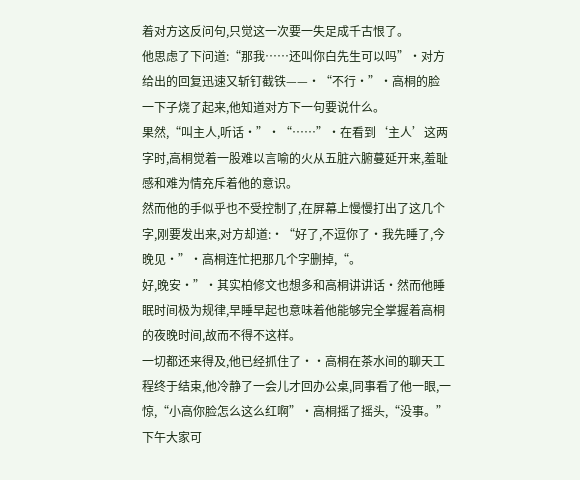着对方这反问句,只觉这一次要一失足成千古恨了。
他思虑了下问道:“那我……还叫你白先生可以吗”·对方给出的回复迅速又斩钉截铁——·“不行·”·高桐的脸一下子烧了起来,他知道对方下一句要说什么。
果然,“叫主人,听话·”·“……”·在看到‘主人’这两字时,高桐觉着一股难以言喻的火从五脏六腑蔓延开来,羞耻感和难为情充斥着他的意识。
然而他的手似乎也不受控制了,在屏幕上慢慢打出了这几个字,刚要发出来,对方却道:·“好了,不逗你了·我先睡了,今晚见·”·高桐连忙把那几个字删掉,“。
好,晚安·”·其实柏修文也想多和高桐讲讲话·然而他睡眠时间极为规律,早睡早起也意味着他能够完全掌握着高桐的夜晚时间,故而不得不这样。
一切都还来得及,他已经抓住了··高桐在茶水间的聊天工程终于结束,他冷静了一会儿才回办公桌,同事看了他一眼,一惊,“小高你脸怎么这么红啊”·高桐摇了摇头,“没事。”
下午大家可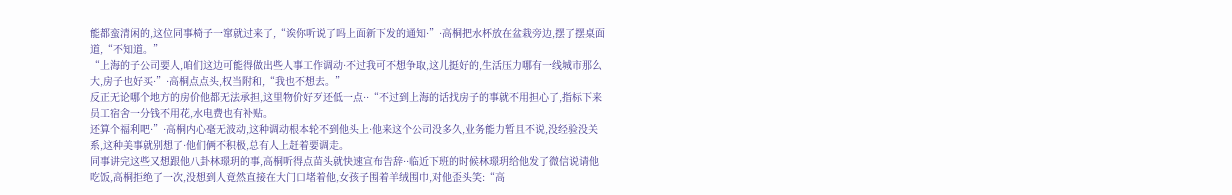能都蛮清闲的,这位同事椅子一窜就过来了,“诶你听说了吗上面新下发的通知·”·高桐把水杯放在盆栽旁边,摆了摆桌面道,“不知道。”
“上海的子公司要人,咱们这边可能得做出些人事工作调动·不过我可不想争取,这儿挺好的,生活压力哪有一线城市那么大,房子也好买·”·高桐点点头,权当附和,“我也不想去。”
反正无论哪个地方的房价他都无法承担,这里物价好歹还低一点··“不过到上海的话找房子的事就不用担心了,指标下来员工宿舍一分钱不用花,水电费也有补贴。
还算个福利吧·”·高桐内心毫无波动,这种调动根本轮不到他头上·他来这个公司没多久,业务能力暂且不说,没经验没关系,这种美事就别想了·他们俩不积极,总有人上赶着要调走。
同事讲完这些又想跟他八卦林璟玥的事,高桐听得点苗头就快速宣布告辞··临近下班的时候林璟玥给他发了微信说请他吃饭,高桐拒绝了一次,没想到人竟然直接在大门口堵着他,女孩子围着羊绒围巾,对他歪头笑:“高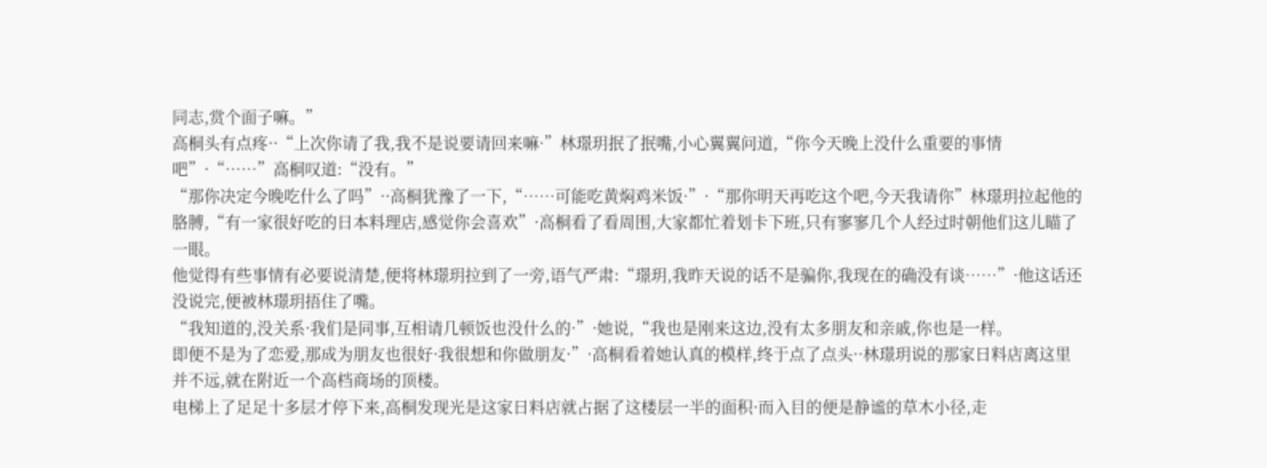同志,赏个面子嘛。”
高桐头有点疼··“上次你请了我,我不是说要请回来嘛·”林璟玥抿了抿嘴,小心翼翼问道,“你今天晚上没什么重要的事情吧”·“……”高桐叹道:“没有。”
“那你决定今晚吃什么了吗”··高桐犹豫了一下,“……可能吃黄焖鸡米饭·”·“那你明天再吃这个吧,今天我请你”林璟玥拉起他的胳膊,“有一家很好吃的日本料理店,感觉你会喜欢”·高桐看了看周围,大家都忙着划卡下班,只有寥寥几个人经过时朝他们这儿瞄了一眼。
他觉得有些事情有必要说清楚,便将林璟玥拉到了一旁,语气严肃:“璟玥,我昨天说的话不是骗你,我现在的确没有谈……”·他这话还没说完,便被林璟玥捂住了嘴。
“我知道的,没关系·我们是同事,互相请几顿饭也没什么的·”·她说,“我也是刚来这边,没有太多朋友和亲戚,你也是一样。
即便不是为了恋爱,那成为朋友也很好·我很想和你做朋友·”·高桐看着她认真的模样,终于点了点头··林璟玥说的那家日料店离这里并不远,就在附近一个高档商场的顶楼。
电梯上了足足十多层才停下来,高桐发现光是这家日料店就占据了这楼层一半的面积·而入目的便是静谧的草木小径,走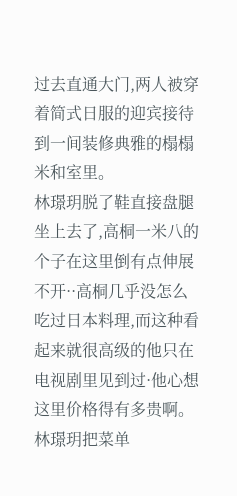过去直通大门,两人被穿着简式日服的迎宾接待到一间装修典雅的榻榻米和室里。
林璟玥脱了鞋直接盘腿坐上去了,高桐一米八的个子在这里倒有点伸展不开··高桐几乎没怎么吃过日本料理,而这种看起来就很高级的他只在电视剧里见到过·他心想这里价格得有多贵啊。
林璟玥把菜单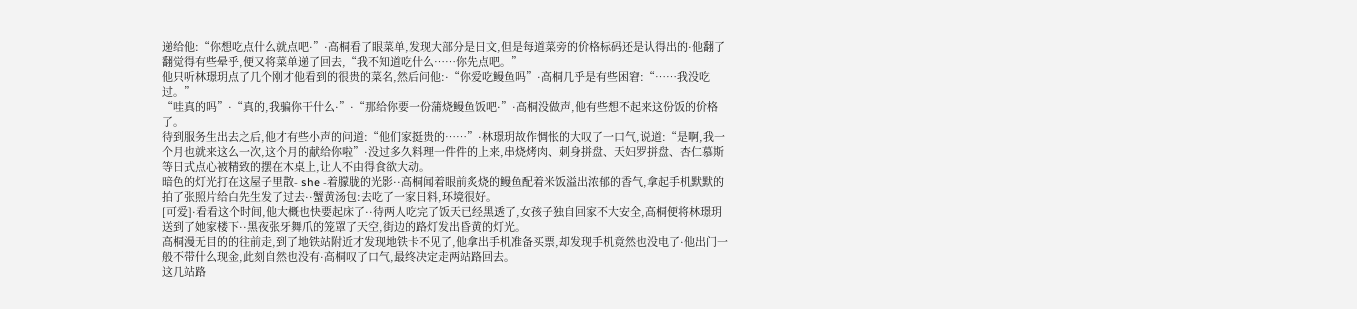递给他:“你想吃点什么就点吧·”·高桐看了眼菜单,发现大部分是日文,但是每道菜旁的价格标码还是认得出的·他翻了翻觉得有些晕乎,便又将菜单递了回去,“我不知道吃什么……你先点吧。”
他只听林璟玥点了几个刚才他看到的很贵的菜名,然后问他:·“你爱吃鳗鱼吗”·高桐几乎是有些困窘:“……我没吃过。”
“哇真的吗”·“真的,我骗你干什么·”·“那给你要一份蒲烧鳗鱼饭吧·”·高桐没做声,他有些想不起来这份饭的价格了。
待到服务生出去之后,他才有些小声的问道:“他们家挺贵的……”·林璟玥故作惆怅的大叹了一口气,说道:“是啊,我一个月也就来这么一次,这个月的献给你啦”·没过多久料理一件件的上来,串烧烤肉、刺身拼盘、天妇罗拼盘、杏仁慕斯等日式点心被精致的摆在木桌上,让人不由得食欲大动。
暗色的灯光打在这屋子里散- she -着朦胧的光影··高桐闻着眼前炙烧的鳗鱼配着米饭溢出浓郁的香气,拿起手机默默的拍了张照片给白先生发了过去··蟹黄汤包:去吃了一家日料,环境很好。
[可爱]·看看这个时间,他大概也快要起床了··待两人吃完了饭天已经黑透了,女孩子独自回家不大安全,高桐便将林璟玥送到了她家楼下··黑夜张牙舞爪的笼罩了天空,街边的路灯发出昏黄的灯光。
高桐漫无目的的往前走,到了地铁站附近才发现地铁卡不见了,他拿出手机准备买票,却发现手机竟然也没电了·他出门一般不带什么现金,此刻自然也没有·高桐叹了口气,最终决定走两站路回去。
这几站路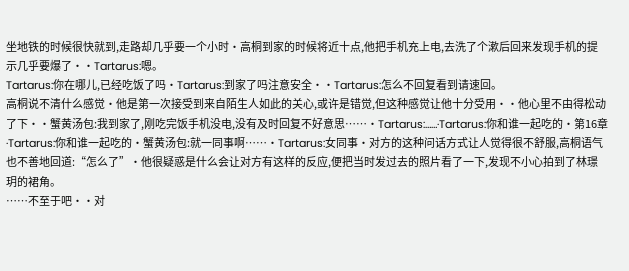坐地铁的时候很快就到,走路却几乎要一个小时·高桐到家的时候将近十点,他把手机充上电,去洗了个漱后回来发现手机的提示几乎要爆了··Tartarus:嗯。
Tartarus:你在哪儿,已经吃饭了吗·Tartarus:到家了吗注意安全··Tartarus:怎么不回复看到请速回。
高桐说不清什么感觉·他是第一次接受到来自陌生人如此的关心,或许是错觉,但这种感觉让他十分受用··他心里不由得松动了下··蟹黄汤包:我到家了,刚吃完饭手机没电,没有及时回复不好意思……·Tartarus:……·Tartarus:你和谁一起吃的·第16章 ·Tartarus:你和谁一起吃的·蟹黄汤包:就一同事啊……·Tartarus:女同事·对方的这种问话方式让人觉得很不舒服,高桐语气也不善地回道:“怎么了”·他很疑惑是什么会让对方有这样的反应,便把当时发过去的照片看了一下,发现不小心拍到了林璟玥的裙角。
……不至于吧··对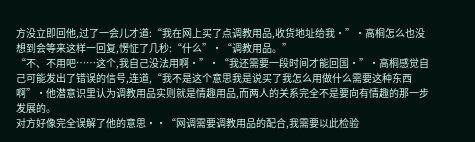方没立即回他,过了一会儿才道:“我在网上买了点调教用品,收货地址给我·”·高桐怎么也没想到会等来这样一回复,愣怔了几秒:“什么”·“调教用品。”
“不、不用吧……这个,我自己没法用啊·”·“我还需要一段时间才能回国·”·高桐感觉自己可能发出了错误的信号,连道,“我不是这个意思我是说买了我怎么用做什么需要这种东西啊”·他潜意识里认为调教用品实则就是情趣用品,而两人的关系完全不是要向有情趣的那一步发展的。
对方好像完全误解了他的意思··“网调需要调教用品的配合,我需要以此检验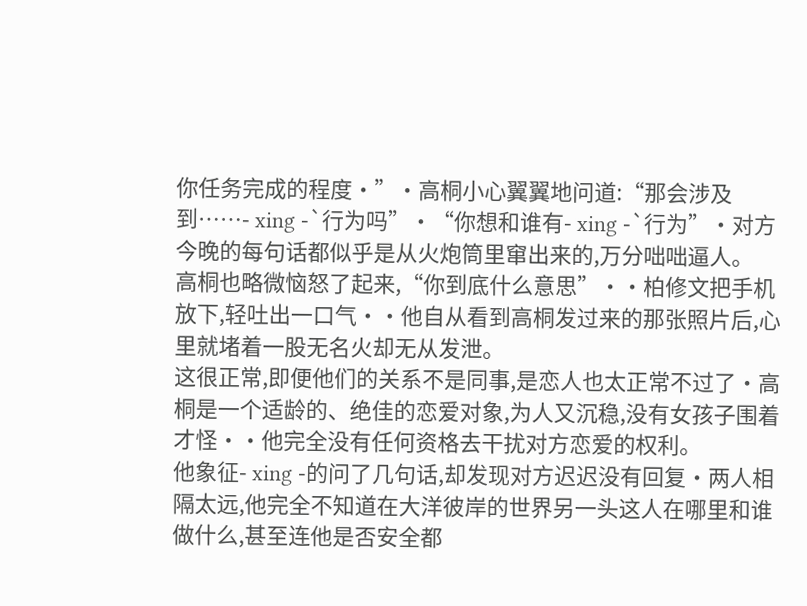你任务完成的程度·”·高桐小心翼翼地问道:“那会涉及到……- xing -`行为吗”·“你想和谁有- xing -`行为”·对方今晚的每句话都似乎是从火炮筒里窜出来的,万分咄咄逼人。
高桐也略微恼怒了起来,“你到底什么意思”··柏修文把手机放下,轻吐出一口气··他自从看到高桐发过来的那张照片后,心里就堵着一股无名火却无从发泄。
这很正常,即便他们的关系不是同事,是恋人也太正常不过了·高桐是一个适龄的、绝佳的恋爱对象,为人又沉稳,没有女孩子围着才怪··他完全没有任何资格去干扰对方恋爱的权利。
他象征- xing -的问了几句话,却发现对方迟迟没有回复·两人相隔太远,他完全不知道在大洋彼岸的世界另一头这人在哪里和谁做什么,甚至连他是否安全都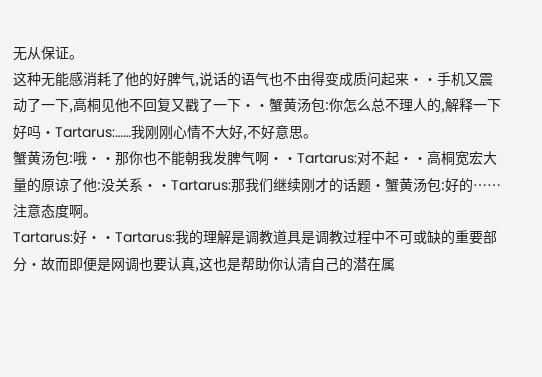无从保证。
这种无能感消耗了他的好脾气,说话的语气也不由得变成质问起来··手机又震动了一下,高桐见他不回复又戳了一下··蟹黄汤包:你怎么总不理人的,解释一下好吗·Tartarus:……我刚刚心情不大好,不好意思。
蟹黄汤包:哦··那你也不能朝我发脾气啊··Tartarus:对不起··高桐宽宏大量的原谅了他:没关系··Tartarus:那我们继续刚才的话题·蟹黄汤包:好的……注意态度啊。
Tartarus:好··Tartarus:我的理解是调教道具是调教过程中不可或缺的重要部分·故而即便是网调也要认真,这也是帮助你认清自己的潜在属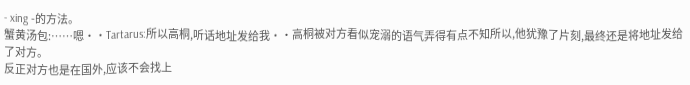- xing -的方法。
蟹黄汤包:……嗯··Tartarus:所以高桐,听话地址发给我··高桐被对方看似宠溺的语气弄得有点不知所以,他犹豫了片刻,最终还是将地址发给了对方。
反正对方也是在国外,应该不会找上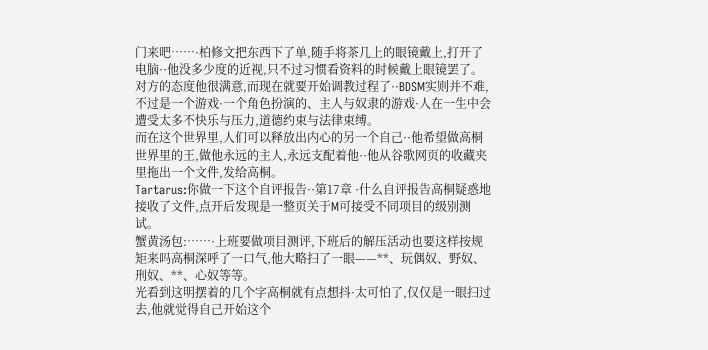门来吧……·柏修文把东西下了单,随手将茶几上的眼镜戴上,打开了电脑··他没多少度的近视,只不过习惯看资料的时候戴上眼镜罢了。
对方的态度他很满意,而现在就要开始调教过程了··BDSM实则并不难,不过是一个游戏·一个角色扮演的、主人与奴隶的游戏·人在一生中会遭受太多不快乐与压力,道德约束与法律束缚。
而在这个世界里,人们可以释放出内心的另一个自己··他希望做高桐世界里的王,做他永远的主人,永远支配着他··他从谷歌网页的收藏夹里拖出一个文件,发给高桐。
Tartarus:你做一下这个自评报告··第17章 ·什么自评报告高桐疑惑地接收了文件,点开后发现是一整页关于M可接受不同项目的级别测试。
蟹黄汤包:……·上班要做项目测评,下班后的解压活动也要这样按规矩来吗高桐深呼了一口气,他大略扫了一眼——**、玩偶奴、野奴、刑奴、**、心奴等等。
光看到这明摆着的几个字高桐就有点想抖·太可怕了,仅仅是一眼扫过去,他就觉得自己开始这个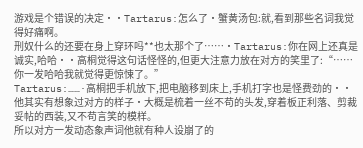游戏是个错误的决定··Tartarus:怎么了·蟹黄汤包:就,看到那些名词我觉得好痛啊。
刑奴什么的还要在身上穿环吗**也太那个了……·Tartarus:你在网上还真是诚实,哈哈··高桐觉得这句话怪怪的,但更大注意力放在对方的笑里了:“……你一发哈哈我就觉得更惊悚了。”
Tartarus:……·高桐把手机放下,把电脑移到床上,手机打字也是怪费劲的··他其实有想象过对方的样子·大概是梳着一丝不苟的头发,穿着板正利落、剪裁妥帖的西装,又不苟言笑的模样。
所以对方一发动态象声词他就有种人设崩了的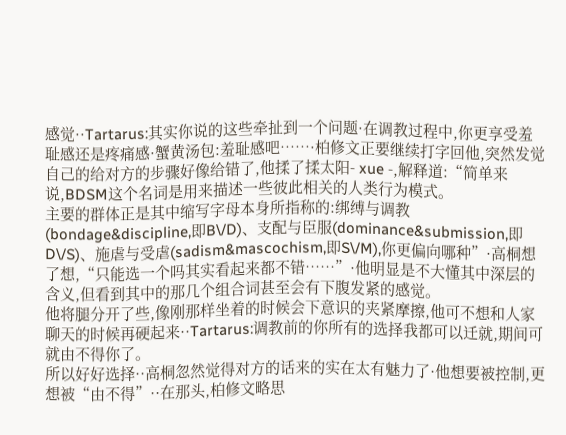感觉··Tartarus:其实你说的这些牵扯到一个问题·在调教过程中,你更享受羞耻感还是疼痛感·蟹黄汤包:羞耻感吧……·柏修文正要继续打字回他,突然发觉自己的给对方的步骤好像给错了,他揉了揉太阳- xue -,解释道:“简单来说,BDSM这个名词是用来描述一些彼此相关的人类行为模式。
主要的群体正是其中缩写字母本身所指称的:绑缚与调教(bondage&discipline,即B\/D)、支配与臣服(dominance&submission,即D\/S)、施虐与受虐(sadism&mascochism,即S\/M),你更偏向哪种”·高桐想了想,“只能选一个吗其实看起来都不错……”·他明显是不大懂其中深层的含义,但看到其中的那几个组合词甚至会有下腹发紧的感觉。
他将腿分开了些,像刚那样坐着的时候会下意识的夹紧摩擦,他可不想和人家聊天的时候再硬起来··Tartarus:调教前的你所有的选择我都可以迁就,期间可就由不得你了。
所以好好选择··高桐忽然觉得对方的话来的实在太有魅力了·他想要被控制,更想被“由不得”··在那头,柏修文略思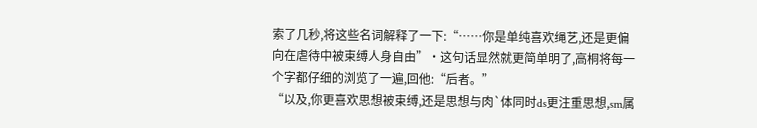索了几秒,将这些名词解释了一下:“……你是单纯喜欢绳艺,还是更偏向在虐待中被束缚人身自由”·这句话显然就更简单明了,高桐将每一个字都仔细的浏览了一遍,回他:“后者。”
“以及,你更喜欢思想被束缚,还是思想与肉`体同时ds更注重思想,sm属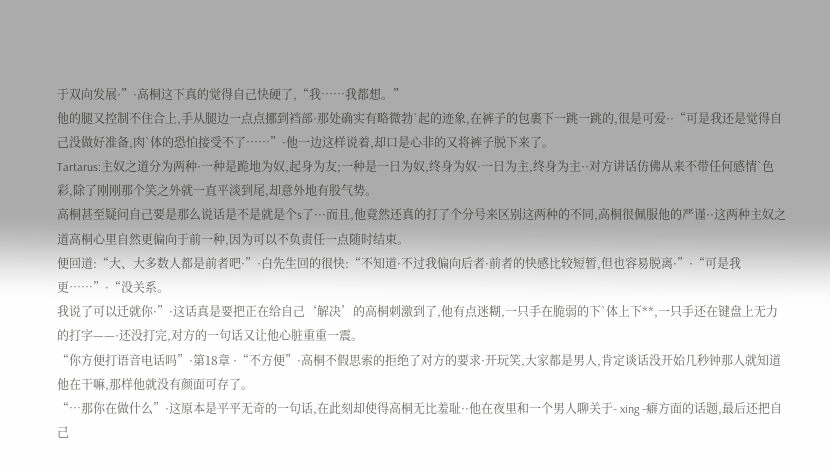于双向发展·”·高桐这下真的觉得自己快硬了,“我……我都想。”
他的腿又控制不住合上,手从腿边一点点挪到裆部·那处确实有略微勃`起的迹象,在裤子的包裹下一跳一跳的,很是可爱··“可是我还是觉得自己没做好准备,肉`体的恐怕接受不了……”·他一边这样说着,却口是心非的又将裤子脱下来了。
Tartarus:主奴之道分为两种·一种是跪地为奴,起身为友;一种是一日为奴,终身为奴·一日为主,终身为主··对方讲话仿佛从来不带任何感情`色彩,除了刚刚那个笑之外就一直平淡到尾,却意外地有股气势。
高桐甚至疑问自己要是那么说话是不是就是个s了···而且,他竟然还真的打了个分号来区别这两种的不同,高桐很佩服他的严谨··这两种主奴之道高桐心里自然更偏向于前一种,因为可以不负责任一点随时结束。
便回道:“大、大多数人都是前者吧·”·白先生回的很快:“不知道·不过我偏向后者·前者的快感比较短暂,但也容易脱离·”·“可是我更……”·“没关系。
我说了可以迁就你·”·这话真是要把正在给自己‘解决’的高桐刺激到了,他有点迷糊,一只手在脆弱的下`体上下**,一只手还在键盘上无力的打字——·还没打完,对方的一句话又让他心脏重重一震。
“你方便打语音电话吗”·第18章 ·“不方便”·高桐不假思索的拒绝了对方的要求·开玩笑,大家都是男人,肯定谈话没开始几秒钟那人就知道他在干嘛,那样他就没有颜面可存了。
“…那你在做什么”·这原本是平平无奇的一句话,在此刻却使得高桐无比羞耻··他在夜里和一个男人聊关于- xing -癖方面的话题,最后还把自己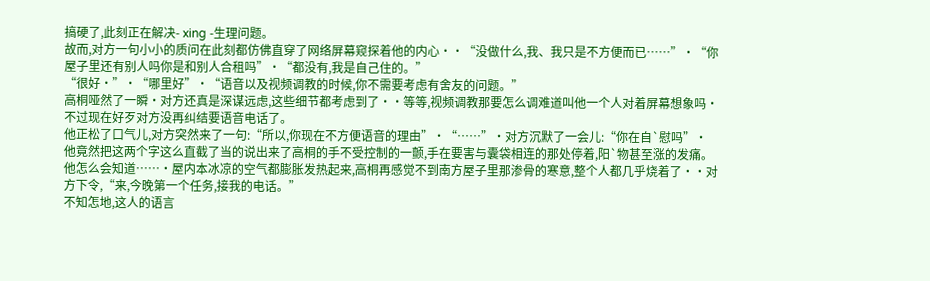搞硬了,此刻正在解决- xing -生理问题。
故而,对方一句小小的质问在此刻都仿佛直穿了网络屏幕窥探着他的内心··“没做什么,我、我只是不方便而已……”·“你屋子里还有别人吗你是和别人合租吗”·“都没有,我是自己住的。”
“很好·”·“哪里好”·“语音以及视频调教的时候,你不需要考虑有舍友的问题。”
高桐哑然了一瞬·对方还真是深谋远虑,这些细节都考虑到了··等等,视频调教那要怎么调难道叫他一个人对着屏幕想象吗·不过现在好歹对方没再纠结要语音电话了。
他正松了口气儿,对方突然来了一句:“所以,你现在不方便语音的理由”·“……”·对方沉默了一会儿:“你在自`慰吗”·他竟然把这两个字这么直截了当的说出来了高桐的手不受控制的一颤,手在要害与囊袋相连的那处停着,阳`物甚至涨的发痛。
他怎么会知道……·屋内本冰凉的空气都膨胀发热起来,高桐再感觉不到南方屋子里那渗骨的寒意,整个人都几乎烧着了··对方下令,“来,今晚第一个任务,接我的电话。”
不知怎地,这人的语言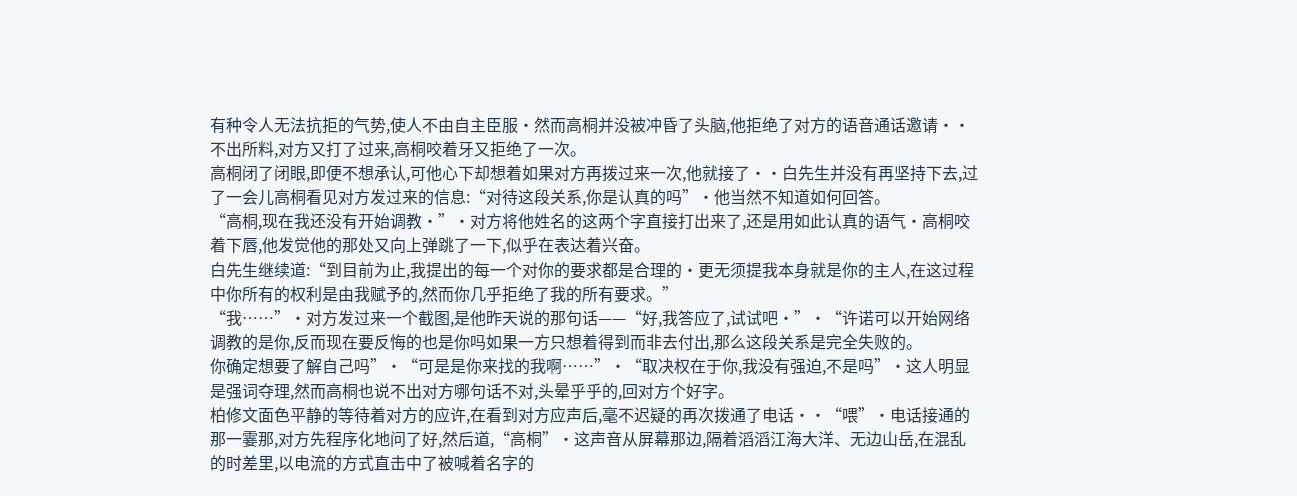有种令人无法抗拒的气势,使人不由自主臣服·然而高桐并没被冲昏了头脑,他拒绝了对方的语音通话邀请··不出所料,对方又打了过来,高桐咬着牙又拒绝了一次。
高桐闭了闭眼,即便不想承认,可他心下却想着如果对方再拨过来一次,他就接了··白先生并没有再坚持下去,过了一会儿高桐看见对方发过来的信息:“对待这段关系,你是认真的吗”·他当然不知道如何回答。
“高桐,现在我还没有开始调教·”·对方将他姓名的这两个字直接打出来了,还是用如此认真的语气·高桐咬着下唇,他发觉他的那处又向上弹跳了一下,似乎在表达着兴奋。
白先生继续道:“到目前为止,我提出的每一个对你的要求都是合理的·更无须提我本身就是你的主人,在这过程中你所有的权利是由我赋予的,然而你几乎拒绝了我的所有要求。”
“我……”·对方发过来一个截图,是他昨天说的那句话——“好,我答应了,试试吧·”·“许诺可以开始网络调教的是你,反而现在要反悔的也是你吗如果一方只想着得到而非去付出,那么这段关系是完全失败的。
你确定想要了解自己吗”·“可是是你来找的我啊……”·“取决权在于你,我没有强迫,不是吗”·这人明显是强词夺理,然而高桐也说不出对方哪句话不对,头晕乎乎的,回对方个好字。
柏修文面色平静的等待着对方的应许,在看到对方应声后,毫不迟疑的再次拨通了电话··“喂”·电话接通的那一霎那,对方先程序化地问了好,然后道,“高桐”·这声音从屏幕那边,隔着滔滔江海大洋、无边山岳,在混乱的时差里,以电流的方式直击中了被喊着名字的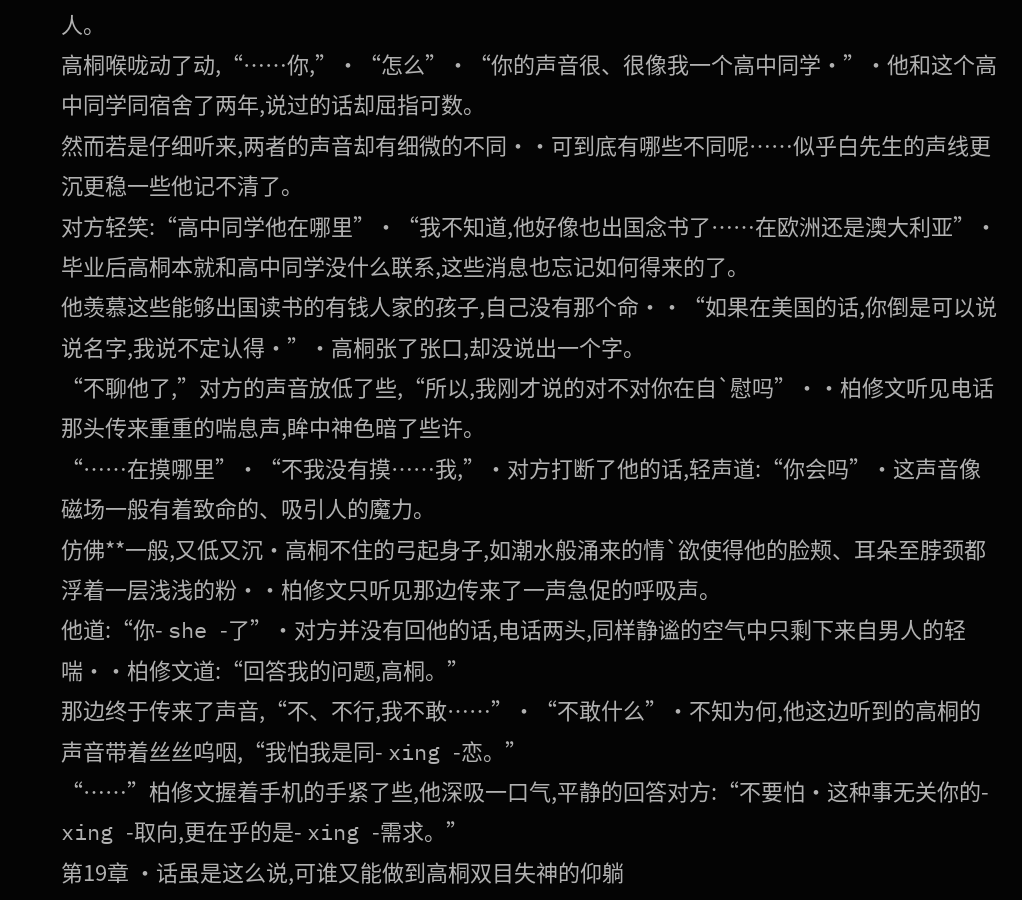人。
高桐喉咙动了动,“……你,”·“怎么”·“你的声音很、很像我一个高中同学·”·他和这个高中同学同宿舍了两年,说过的话却屈指可数。
然而若是仔细听来,两者的声音却有细微的不同··可到底有哪些不同呢……似乎白先生的声线更沉更稳一些他记不清了。
对方轻笑:“高中同学他在哪里”·“我不知道,他好像也出国念书了……在欧洲还是澳大利亚”·毕业后高桐本就和高中同学没什么联系,这些消息也忘记如何得来的了。
他羡慕这些能够出国读书的有钱人家的孩子,自己没有那个命··“如果在美国的话,你倒是可以说说名字,我说不定认得·”·高桐张了张口,却没说出一个字。
“不聊他了,”对方的声音放低了些,“所以,我刚才说的对不对你在自`慰吗”··柏修文听见电话那头传来重重的喘息声,眸中神色暗了些许。
“……在摸哪里”·“不我没有摸……我,”·对方打断了他的话,轻声道:“你会吗”·这声音像磁场一般有着致命的、吸引人的魔力。
仿佛**一般,又低又沉·高桐不住的弓起身子,如潮水般涌来的情`欲使得他的脸颊、耳朵至脖颈都浮着一层浅浅的粉··柏修文只听见那边传来了一声急促的呼吸声。
他道:“你- she -了”·对方并没有回他的话,电话两头,同样静谧的空气中只剩下来自男人的轻喘··柏修文道:“回答我的问题,高桐。”
那边终于传来了声音,“不、不行,我不敢……”·“不敢什么”·不知为何,他这边听到的高桐的声音带着丝丝呜咽,“我怕我是同- xing -恋。”
“……”柏修文握着手机的手紧了些,他深吸一口气,平静的回答对方:“不要怕·这种事无关你的- xing -取向,更在乎的是- xing -需求。”
第19章 ·话虽是这么说,可谁又能做到高桐双目失神的仰躺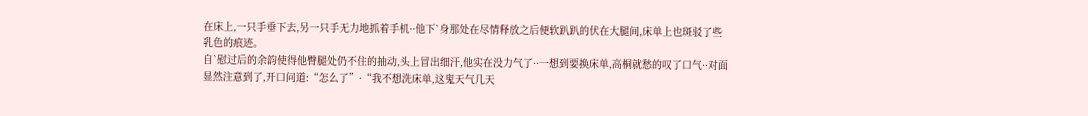在床上,一只手垂下去,另一只手无力地抓着手机··他下`身那处在尽情释放之后便软趴趴的伏在大腿间,床单上也斑驳了些乳色的痕迹。
自`慰过后的余韵使得他臀腿处仍不住的抽动,头上冒出细汗,他实在没力气了··一想到要换床单,高桐就愁的叹了口气··对面显然注意到了,开口问道:“怎么了”·“我不想洗床单,这鬼天气几天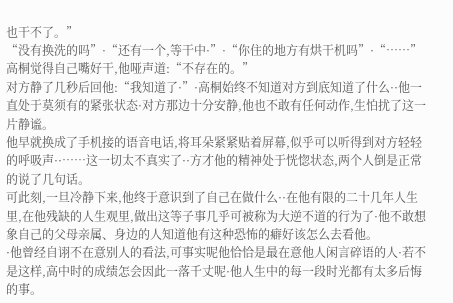也干不了。”
“没有换洗的吗”·“还有一个,等干中·”·“你住的地方有烘干机吗”·“……”高桐觉得自己嘴好干,他哑声道:“不存在的。”
对方静了几秒后回他:“我知道了·”·高桐始终不知道对方到底知道了什么··他一直处于莫须有的紧张状态·对方那边十分安静,他也不敢有任何动作,生怕扰了这一片静谧。
他早就换成了手机接的语音电话,将耳朵紧紧贴着屏幕,似乎可以听得到对方轻轻的呼吸声··……这一切太不真实了··方才他的精神处于恍惚状态,两个人倒是正常的说了几句话。
可此刻,一旦冷静下来,他终于意识到了自己在做什么··在他有限的二十几年人生里,在他残缺的人生观里,做出这等子事几乎可被称为大逆不道的行为了·他不敢想象自己的父母亲属、身边的人知道他有这种恐怖的癖好该怎么去看他。
·他曾经自诩不在意别人的看法,可事实呢他恰恰是最在意他人闲言碎语的人·若不是这样,高中时的成绩怎会因此一落千丈呢·他人生中的每一段时光都有太多后悔的事。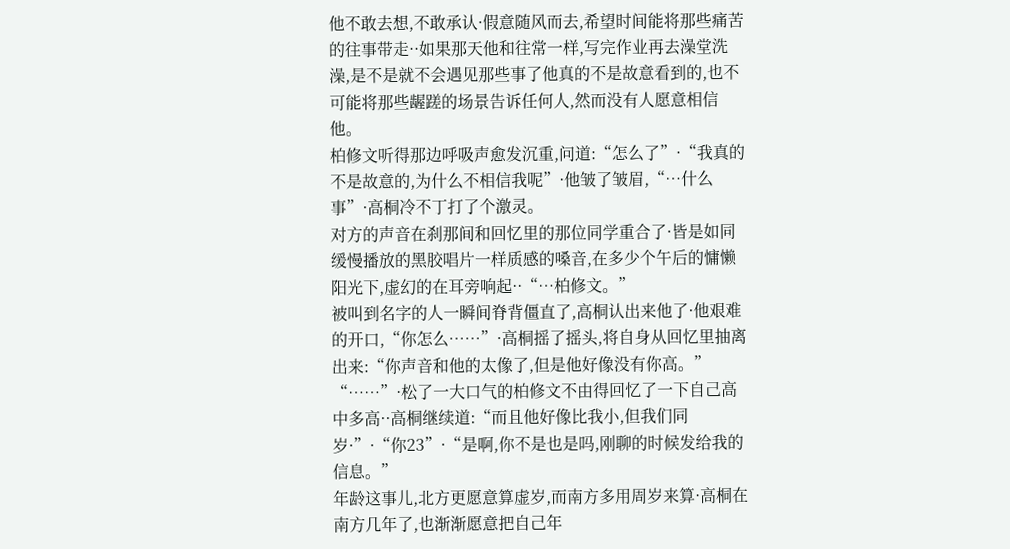他不敢去想,不敢承认·假意随风而去,希望时间能将那些痛苦的往事带走··如果那天他和往常一样,写完作业再去澡堂洗澡,是不是就不会遇见那些事了他真的不是故意看到的,也不可能将那些龌蹉的场景告诉任何人,然而没有人愿意相信他。
柏修文听得那边呼吸声愈发沉重,问道:“怎么了”·“我真的不是故意的,为什么不相信我呢”·他皱了皱眉,“…什么事”·高桐冷不丁打了个激灵。
对方的声音在刹那间和回忆里的那位同学重合了·皆是如同缓慢播放的黑胶唱片一样质感的嗓音,在多少个午后的慵懒阳光下,虚幻的在耳旁响起··“…柏修文。”
被叫到名字的人一瞬间脊背僵直了,高桐认出来他了·他艰难的开口,“你怎么……”·高桐摇了摇头,将自身从回忆里抽离出来:“你声音和他的太像了,但是他好像没有你高。”
“……”·松了一大口气的柏修文不由得回忆了一下自己高中多高··高桐继续道:“而且他好像比我小,但我们同岁·”·“你23”·“是啊,你不是也是吗,刚聊的时候发给我的信息。”
年龄这事儿,北方更愿意算虚岁,而南方多用周岁来算·高桐在南方几年了,也渐渐愿意把自己年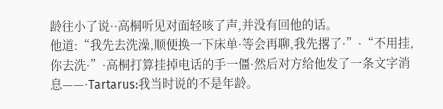龄往小了说··高桐听见对面轻咳了声,并没有回他的话。
他道:“我先去洗澡,顺便换一下床单·等会再聊,我先撂了·”·“不用挂,你去洗·”·高桐打算挂掉电话的手一僵·然后对方给他发了一条文字消息——·Tartarus:我当时说的不是年龄。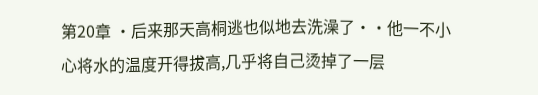第20章 ·后来那天高桐逃也似地去洗澡了··他一不小心将水的温度开得拔高,几乎将自己烫掉了一层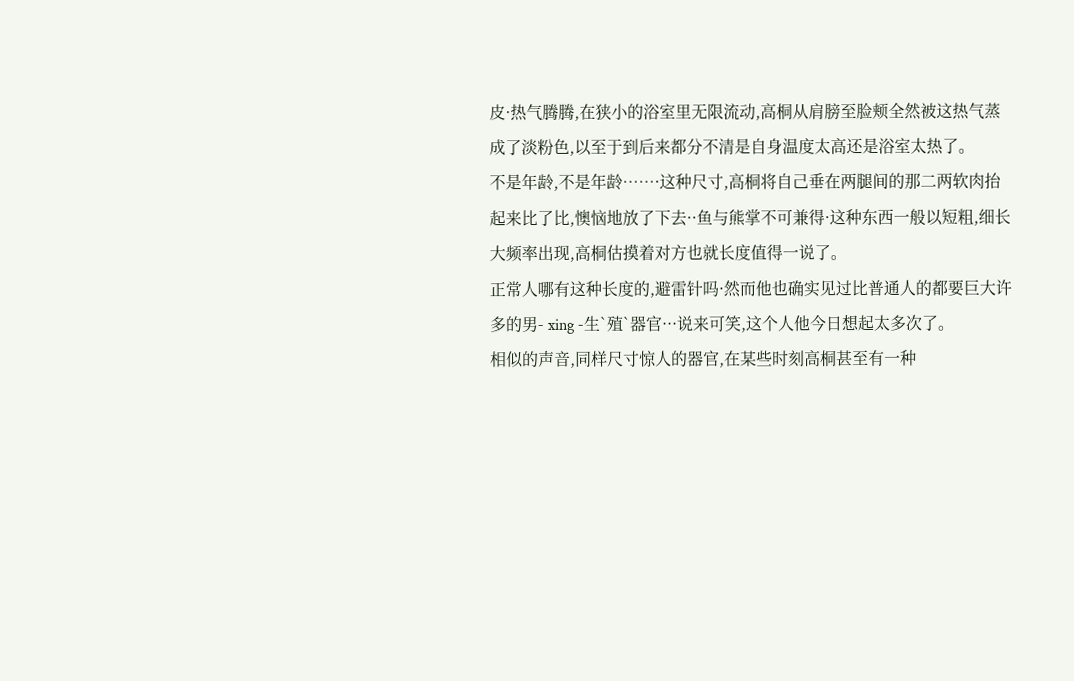皮·热气腾腾,在狭小的浴室里无限流动,高桐从肩膀至脸颊全然被这热气蒸成了淡粉色,以至于到后来都分不清是自身温度太高还是浴室太热了。
不是年龄,不是年龄……·这种尺寸,高桐将自己垂在两腿间的那二两软肉抬起来比了比,懊恼地放了下去··鱼与熊掌不可兼得·这种东西一般以短粗,细长大频率出现,高桐估摸着对方也就长度值得一说了。
正常人哪有这种长度的,避雷针吗·然而他也确实见过比普通人的都要巨大许多的男- xing -生`殖`器官···说来可笑,这个人他今日想起太多次了。
相似的声音,同样尺寸惊人的器官,在某些时刻高桐甚至有一种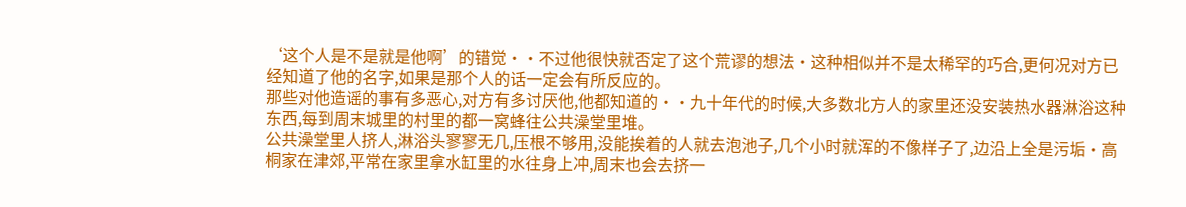‘这个人是不是就是他啊’的错觉··不过他很快就否定了这个荒谬的想法·这种相似并不是太稀罕的巧合,更何况对方已经知道了他的名字,如果是那个人的话一定会有所反应的。
那些对他造谣的事有多恶心,对方有多讨厌他,他都知道的··九十年代的时候,大多数北方人的家里还没安装热水器淋浴这种东西,每到周末城里的村里的都一窝蜂往公共澡堂里堆。
公共澡堂里人挤人,淋浴头寥寥无几,压根不够用,没能挨着的人就去泡池子,几个小时就浑的不像样子了,边沿上全是污垢·高桐家在津郊,平常在家里拿水缸里的水往身上冲,周末也会去挤一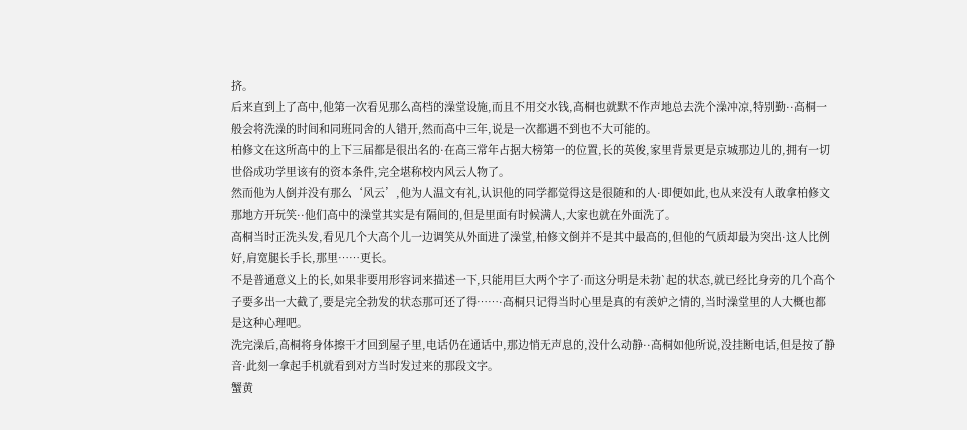挤。
后来直到上了高中,他第一次看见那么高档的澡堂设施,而且不用交水钱,高桐也就默不作声地总去洗个澡冲凉,特别勤··高桐一般会将洗澡的时间和同班同舍的人错开,然而高中三年,说是一次都遇不到也不大可能的。
柏修文在这所高中的上下三届都是很出名的·在高三常年占据大榜第一的位置,长的英俊,家里背景更是京城那边儿的,拥有一切世俗成功学里该有的资本条件,完全堪称校内风云人物了。
然而他为人倒并没有那么‘风云’,他为人温文有礼,认识他的同学都觉得这是很随和的人·即便如此,也从来没有人敢拿柏修文那地方开玩笑··他们高中的澡堂其实是有隔间的,但是里面有时候满人,大家也就在外面洗了。
高桐当时正洗头发,看见几个大高个儿一边调笑从外面进了澡堂,柏修文倒并不是其中最高的,但他的气质却最为突出·这人比例好,肩宽腿长手长,那里……更长。
不是普通意义上的长,如果非要用形容词来描述一下,只能用巨大两个字了·而这分明是未勃`起的状态,就已经比身旁的几个高个子要多出一大截了,要是完全勃发的状态那可还了得……·高桐只记得当时心里是真的有羡妒之情的,当时澡堂里的人大概也都是这种心理吧。
洗完澡后,高桐将身体擦干才回到屋子里,电话仍在通话中,那边悄无声息的,没什么动静··高桐如他所说,没挂断电话,但是按了静音·此刻一拿起手机就看到对方当时发过来的那段文字。
蟹黄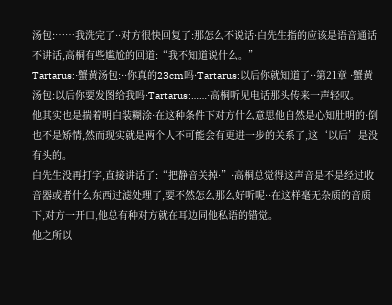汤包:……我洗完了··对方很快回复了:那怎么不说话·白先生指的应该是语音通话不讲话,高桐有些尴尬的回道:“我不知道说什么。”
Tartarus:·蟹黄汤包:··你真的23cm吗·Tartarus:以后你就知道了··第21章 ·蟹黄汤包:以后你要发图给我吗·Tartarus:……·高桐听见电话那头传来一声轻叹。
他其实也是揣着明白装糊涂·在这种条件下对方什么意思他自然是心知肚明的·倒也不是矫情,然而现实就是两个人不可能会有更进一步的关系了,这‘以后’是没有头的。
白先生没再打字,直接讲话了:“把静音关掉·”·高桐总觉得这声音是不是经过收音器或者什么东西过滤处理了,要不然怎么那么好听呢··在这样毫无杂质的音质下,对方一开口,他总有种对方就在耳边同他私语的错觉。
他之所以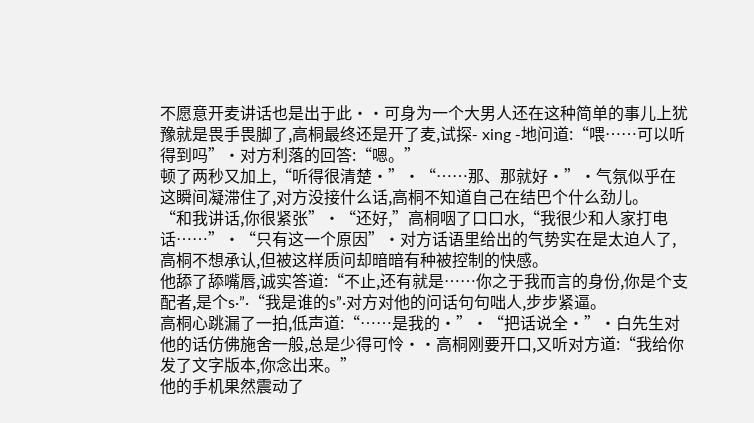不愿意开麦讲话也是出于此··可身为一个大男人还在这种简单的事儿上犹豫就是畏手畏脚了,高桐最终还是开了麦,试探- xing -地问道:“喂……可以听得到吗”·对方利落的回答:“嗯。”
顿了两秒又加上,“听得很清楚·”·“……那、那就好·”·气氛似乎在这瞬间凝滞住了,对方没接什么话,高桐不知道自己在结巴个什么劲儿。
“和我讲话,你很紧张”·“还好,”高桐咽了口口水,“我很少和人家打电话……”·“只有这一个原因”·对方话语里给出的气势实在是太迫人了,高桐不想承认,但被这样质问却暗暗有种被控制的快感。
他舔了舔嘴唇,诚实答道:“不止,还有就是……你之于我而言的身份,你是个支配者,是个s·”·“我是谁的s”·对方对他的问话句句咄人,步步紧逼。
高桐心跳漏了一拍,低声道:“……是我的·”·“把话说全·”·白先生对他的话仿佛施舍一般,总是少得可怜··高桐刚要开口,又听对方道:“我给你发了文字版本,你念出来。”
他的手机果然震动了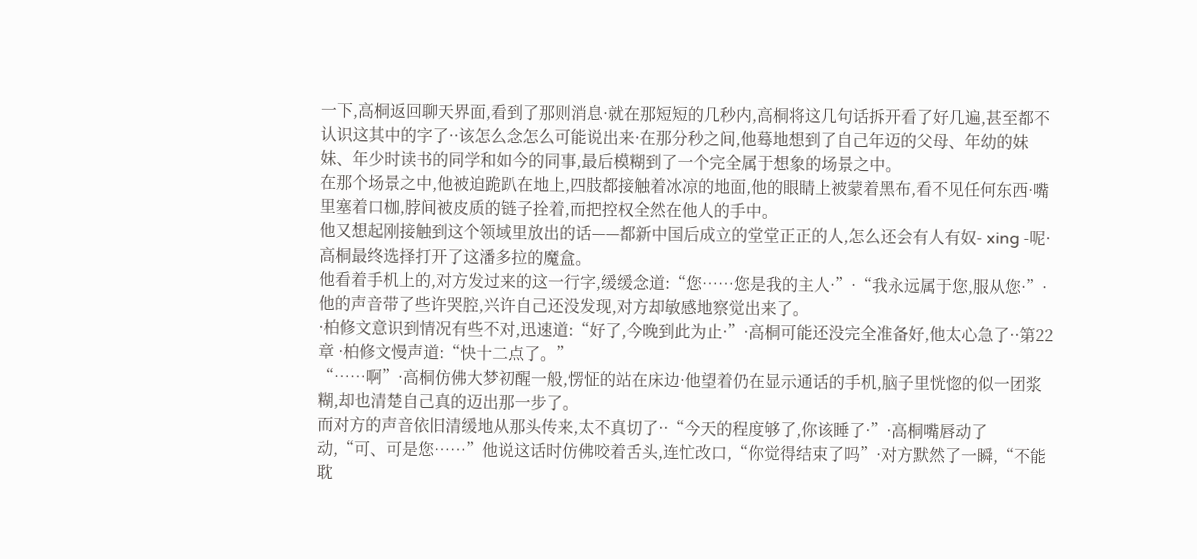一下,高桐返回聊天界面,看到了那则消息·就在那短短的几秒内,高桐将这几句话拆开看了好几遍,甚至都不认识这其中的字了··该怎么念怎么可能说出来·在那分秒之间,他蓦地想到了自己年迈的父母、年幼的妹妹、年少时读书的同学和如今的同事,最后模糊到了一个完全属于想象的场景之中。
在那个场景之中,他被迫跪趴在地上,四肢都接触着冰凉的地面,他的眼睛上被蒙着黑布,看不见任何东西·嘴里塞着口枷,脖间被皮质的链子拴着,而把控权全然在他人的手中。
他又想起刚接触到这个领域里放出的话——都新中国后成立的堂堂正正的人,怎么还会有人有奴- xing -呢·高桐最终选择打开了这潘多拉的魔盒。
他看着手机上的,对方发过来的这一行字,缓缓念道:“您……您是我的主人·”·“我永远属于您,服从您·”·他的声音带了些许哭腔,兴许自己还没发现,对方却敏感地察觉出来了。
·柏修文意识到情况有些不对,迅速道:“好了,今晚到此为止·”·高桐可能还没完全准备好,他太心急了··第22章 ·柏修文慢声道:“快十二点了。”
“……啊”·高桐仿佛大梦初醒一般,愣怔的站在床边·他望着仍在显示通话的手机,脑子里恍惚的似一团浆糊,却也清楚自己真的迈出那一步了。
而对方的声音依旧清缓地从那头传来,太不真切了··“今天的程度够了,你该睡了·”·高桐嘴唇动了动,“可、可是您……”他说这话时仿佛咬着舌头,连忙改口,“你觉得结束了吗”·对方默然了一瞬,“不能耽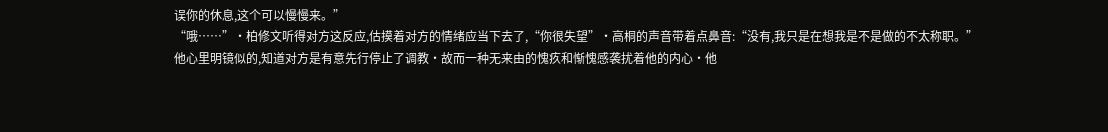误你的休息,这个可以慢慢来。”
“哦……”·柏修文听得对方这反应,估摸着对方的情绪应当下去了,“你很失望”·高桐的声音带着点鼻音:“没有,我只是在想我是不是做的不太称职。”
他心里明镜似的,知道对方是有意先行停止了调教·故而一种无来由的愧疚和惭愧感袭扰着他的内心·他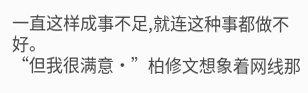一直这样成事不足,就连这种事都做不好。
“但我很满意·”柏修文想象着网线那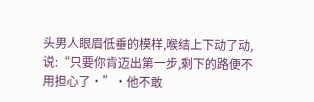头男人眼眉低垂的模样,喉结上下动了动,说:“只要你肯迈出第一步,剩下的路便不用担心了·”·他不敢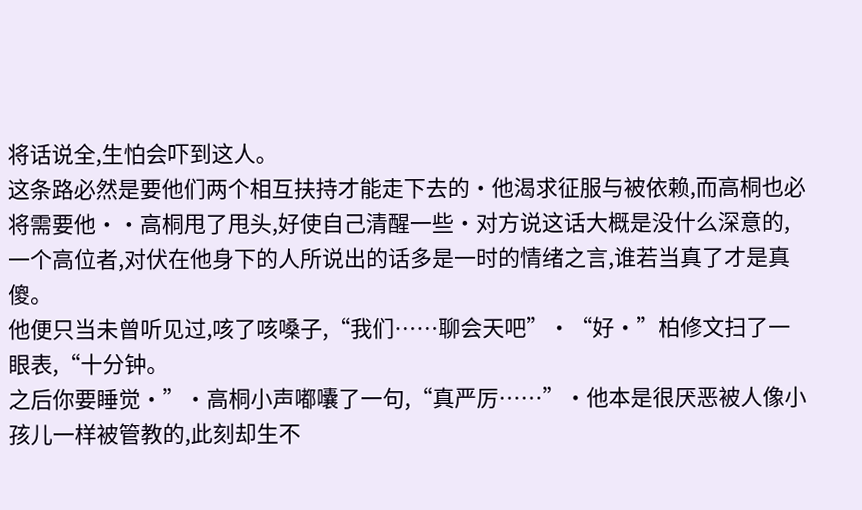将话说全,生怕会吓到这人。
这条路必然是要他们两个相互扶持才能走下去的·他渴求征服与被依赖,而高桐也必将需要他··高桐甩了甩头,好使自己清醒一些·对方说这话大概是没什么深意的,一个高位者,对伏在他身下的人所说出的话多是一时的情绪之言,谁若当真了才是真傻。
他便只当未曾听见过,咳了咳嗓子,“我们……聊会天吧”·“好·”柏修文扫了一眼表,“十分钟。
之后你要睡觉·”·高桐小声嘟囔了一句,“真严厉……”·他本是很厌恶被人像小孩儿一样被管教的,此刻却生不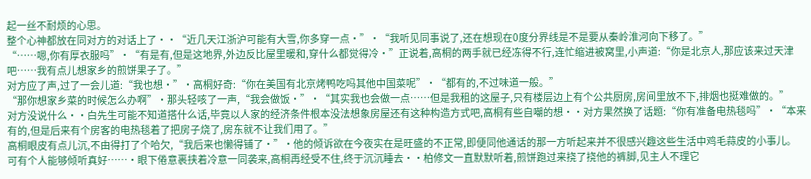起一丝不耐烦的心思。
整个心神都放在同对方的对话上了··“近几天江浙沪可能有大雪,你多穿一点·”·“我听见同事说了,还在想现在0度分界线是不是要从秦岭淮河向下移了。”
“……嗯,你有厚衣服吗”·“有是有,但是这地界,外边反比屋里暖和,穿什么都觉得冷·”正说着,高桐的两手就已经冻得不行,连忙缩进被窝里,小声道:“你是北京人,那应该来过天津吧……我有点儿想家乡的煎饼果子了。”
对方应了声,过了一会儿道:“我也想·”·高桐好奇:“你在美国有北京烤鸭吃吗其他中国菜呢”·“都有的,不过味道一般。”
“那你想家乡菜的时候怎么办啊”·那头轻咳了一声,“我会做饭·”·“其实我也会做一点……但是我租的这屋子,只有楼层边上有个公共厨房,房间里放不下,排烟也挺难做的。”
对方没说什么··白先生可能不知道搭什么话,毕竟以人家的经济条件根本没法想象房屋还有这种构造方式吧,高桐有些自嘲的想··对方果然换了话题:“你有准备电热毯吗”·“本来有的,但是后来有个房客的电热毯着了把房子烧了,房东就不让我们用了。”
高桐眼皮有点儿沉,不由得打了个哈欠,“我后来也懒得铺了·”·他的倾诉欲在今夜实在是旺盛的不正常,即便同他通话的那一方听起来并不很感兴趣这些生活中鸡毛蒜皮的小事儿。
可有个人能够倾听真好……·眼下倦意裹挟着冷意一同袭来,高桐再经受不住,终于沉沉睡去··柏修文一直默默听着,煎饼跑过来挠了挠他的裤脚,见主人不理它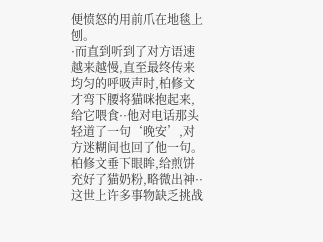便愤怒的用前爪在地毯上刨。
·而直到听到了对方语速越来越慢,直至最终传来均匀的呼吸声时,柏修文才弯下腰将猫咪抱起来,给它喂食··他对电话那头轻道了一句‘晚安’,对方迷糊间也回了他一句。
柏修文垂下眼眸,给煎饼充好了猫奶粉,略微出神··这世上许多事物缺乏挑战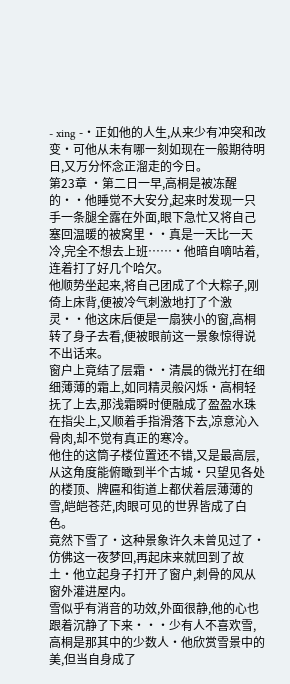- xing -·正如他的人生,从来少有冲突和改变·可他从未有哪一刻如现在一般期待明日,又万分怀念正溜走的今日。
第23章 ·第二日一早,高桐是被冻醒的··他睡觉不大安分,起来时发现一只手一条腿全露在外面,眼下急忙又将自己塞回温暖的被窝里··真是一天比一天冷,完全不想去上班……·他暗自嘀咕着,连着打了好几个哈欠。
他顺势坐起来,将自己团成了个大粽子,刚倚上床背,便被冷气刺激地打了个激灵··他这床后便是一扇狭小的窗,高桐转了身子去看,便被眼前这一景象惊得说不出话来。
窗户上竟结了层霜··清晨的微光打在细细薄薄的霜上,如同精灵般闪烁·高桐轻抚了上去,那浅霜瞬时便融成了盈盈水珠在指尖上,又顺着手指滑落下去,凉意沁入骨肉,却不觉有真正的寒冷。
他住的这筒子楼位置还不错,又是最高层,从这角度能俯瞰到半个古城·只望见各处的楼顶、牌匾和街道上都伏着层薄薄的雪,皑皑苍茫,肉眼可见的世界皆成了白色。
竟然下雪了·这种景象许久未曾见过了·仿佛这一夜梦回,再起床来就回到了故土·他立起身子打开了窗户,刺骨的风从窗外灌进屋内。
雪似乎有消音的功效,外面很静,他的心也跟着沉静了下来···少有人不喜欢雪,高桐是那其中的少数人·他欣赏雪景中的美,但当自身成了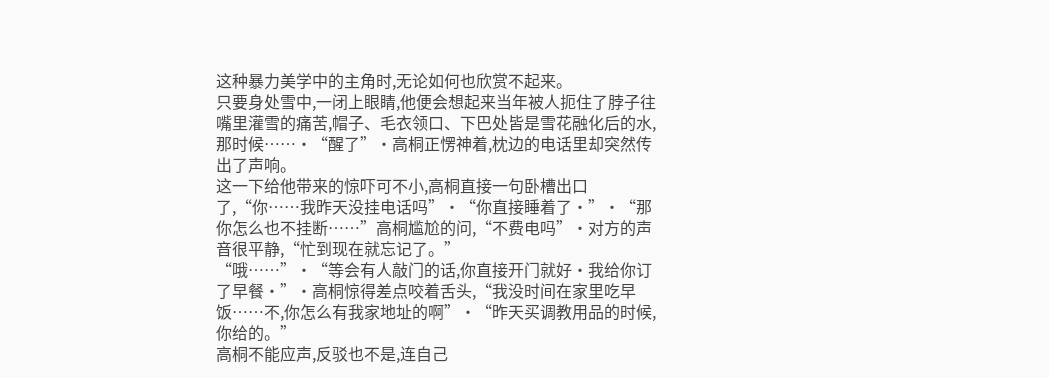这种暴力美学中的主角时,无论如何也欣赏不起来。
只要身处雪中,一闭上眼睛,他便会想起来当年被人扼住了脖子往嘴里灌雪的痛苦,帽子、毛衣领口、下巴处皆是雪花融化后的水,那时候……·“醒了”·高桐正愣神着,枕边的电话里却突然传出了声响。
这一下给他带来的惊吓可不小,高桐直接一句卧槽出口了,“你……我昨天没挂电话吗”·“你直接睡着了·”·“那你怎么也不挂断……”高桐尴尬的问,“不费电吗”·对方的声音很平静,“忙到现在就忘记了。”
“哦……”·“等会有人敲门的话,你直接开门就好·我给你订了早餐·”·高桐惊得差点咬着舌头,“我没时间在家里吃早饭……不,你怎么有我家地址的啊”·“昨天买调教用品的时候,你给的。”
高桐不能应声,反驳也不是,连自己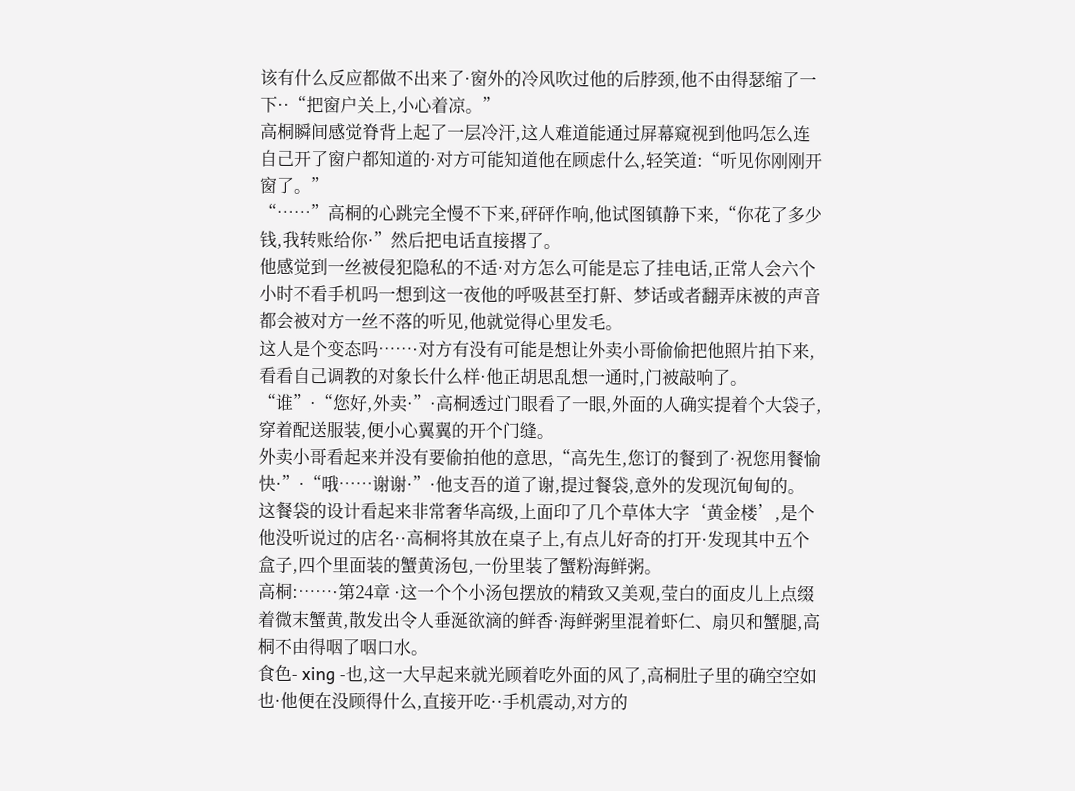该有什么反应都做不出来了·窗外的冷风吹过他的后脖颈,他不由得瑟缩了一下··“把窗户关上,小心着凉。”
高桐瞬间感觉脊背上起了一层冷汗,这人难道能通过屏幕窥视到他吗怎么连自己开了窗户都知道的·对方可能知道他在顾虑什么,轻笑道:“听见你刚刚开窗了。”
“……”高桐的心跳完全慢不下来,砰砰作响,他试图镇静下来,“你花了多少钱,我转账给你·”然后把电话直接撂了。
他感觉到一丝被侵犯隐私的不适·对方怎么可能是忘了挂电话,正常人会六个小时不看手机吗一想到这一夜他的呼吸甚至打鼾、梦话或者翻弄床被的声音都会被对方一丝不落的听见,他就觉得心里发毛。
这人是个变态吗……·对方有没有可能是想让外卖小哥偷偷把他照片拍下来,看看自己调教的对象长什么样·他正胡思乱想一通时,门被敲响了。
“谁”·“您好,外卖·”·高桐透过门眼看了一眼,外面的人确实提着个大袋子,穿着配送服装,便小心翼翼的开个门缝。
外卖小哥看起来并没有要偷拍他的意思,“高先生,您订的餐到了·祝您用餐愉快·”·“哦……谢谢·”·他支吾的道了谢,提过餐袋,意外的发现沉甸甸的。
这餐袋的设计看起来非常奢华高级,上面印了几个草体大字‘黄金楼’,是个他没听说过的店名··高桐将其放在桌子上,有点儿好奇的打开·发现其中五个盒子,四个里面装的蟹黄汤包,一份里装了蟹粉海鲜粥。
高桐:……·第24章 ·这一个个小汤包摆放的精致又美观,莹白的面皮儿上点缀着微末蟹黄,散发出令人垂涎欲滴的鲜香·海鲜粥里混着虾仁、扇贝和蟹腿,高桐不由得咽了咽口水。
食色- xing -也,这一大早起来就光顾着吃外面的风了,高桐肚子里的确空空如也·他便在没顾得什么,直接开吃··手机震动,对方的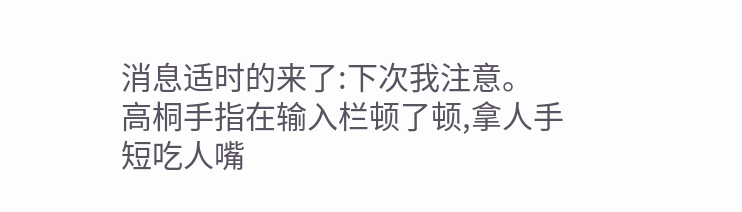消息适时的来了:下次我注意。
高桐手指在输入栏顿了顿,拿人手短吃人嘴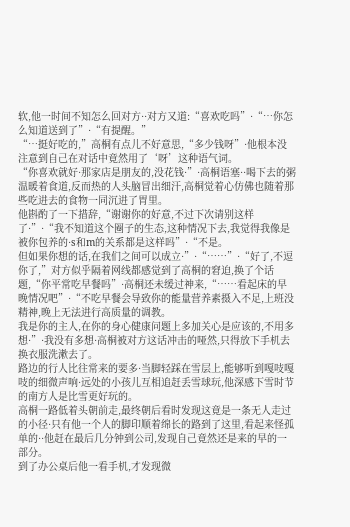软,他一时间不知怎么回对方··对方又道:“喜欢吃吗”·“…你怎么知道送到了”·“有提醒。”
“…挺好吃的,”高桐有点儿不好意思,“多少钱呀”·他根本没注意到自己在对话中竟然用了‘呀’这种语气词。
“你喜欢就好·那家店是朋友的,没花钱·”·高桐语塞··喝下去的粥温暖着食道,反而热的人头脑冒出细汗,高桐觉着心仿佛也随着那些吃进去的食物一同沉进了胃里。
他斟酌了一下措辞,“谢谢你的好意,不过下次请别这样了·”·“我不知道这个圈子的生态,这种情况下去,我觉得我像是被你包养的·s和m的关系都是这样吗”·“不是。
但如果你想的话,在我们之间可以成立·”·“……”·“好了,不逗你了,”对方似乎隔着网线都感觉到了高桐的窘迫,换了个话题,“你平常吃早餐吗”·高桐还未缓过神来,“……看起床的早晚情况吧”·“不吃早餐会导致你的能量营养素摄入不足,上班没精神,晚上无法进行高质量的调教。
我是你的主人,在你的身心健康问题上多加关心是应该的,不用多想·”·我没有多想·高桐被对方这话冲击的哑然,只得放下手机去换衣服洗漱去了。
路边的行人比往常来的要多·当脚轻踩在雪层上,能够听到嘎吱嘎吱的细微声响·远处的小孩儿互相追赶丢雪球玩,他深感下雪时节的南方人是比雪更好玩的。
高桐一路低着头朝前走,最终朝后看时发现这竟是一条无人走过的小径·只有他一个人的脚印顺着绵长的路到了这里,看起来怪孤单的··他赶在最后几分钟到公司,发现自己竟然还是来的早的一部分。
到了办公桌后他一看手机,才发现微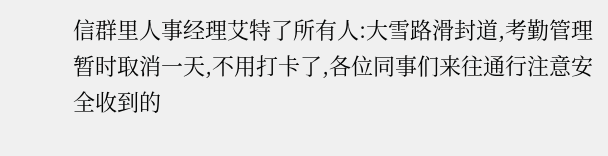信群里人事经理艾特了所有人:大雪路滑封道,考勤管理暂时取消一天,不用打卡了,各位同事们来往通行注意安全收到的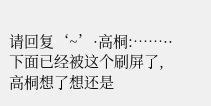请回复‘~’·高桐:……··下面已经被这个刷屏了,高桐想了想还是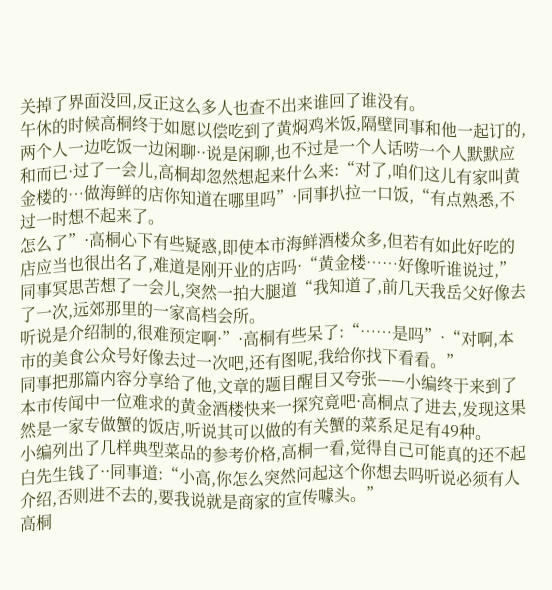关掉了界面没回,反正这么多人也查不出来谁回了谁没有。
午休的时候高桐终于如愿以偿吃到了黄焖鸡米饭,隔壁同事和他一起订的,两个人一边吃饭一边闲聊··说是闲聊,也不过是一个人话唠一个人默默应和而已·过了一会儿,高桐却忽然想起来什么来:“对了,咱们这儿有家叫黄金楼的…做海鲜的店你知道在哪里吗”·同事扒拉一口饭,“有点熟悉,不过一时想不起来了。
怎么了”·高桐心下有些疑惑,即使本市海鲜酒楼众多,但若有如此好吃的店应当也很出名了,难道是刚开业的店吗·“黄金楼……好像听谁说过,”同事冥思苦想了一会儿,突然一拍大腿道“我知道了,前几天我岳父好像去了一次,远郊那里的一家高档会所。
听说是介绍制的,很难预定啊·”·高桐有些呆了:“……是吗”·“对啊,本市的美食公众号好像去过一次吧,还有图呢,我给你找下看看。”
同事把那篇内容分享给了他,文章的题目醒目又夸张——小编终于来到了本市传闻中一位难求的黄金酒楼快来一探究竟吧·高桐点了进去,发现这果然是一家专做蟹的饭店,听说其可以做的有关蟹的菜系足足有49种。
小编列出了几样典型菜品的参考价格,高桐一看,觉得自己可能真的还不起白先生钱了··同事道:“小高,你怎么突然问起这个你想去吗听说必须有人介绍,否则进不去的,要我说就是商家的宣传噱头。”
高桐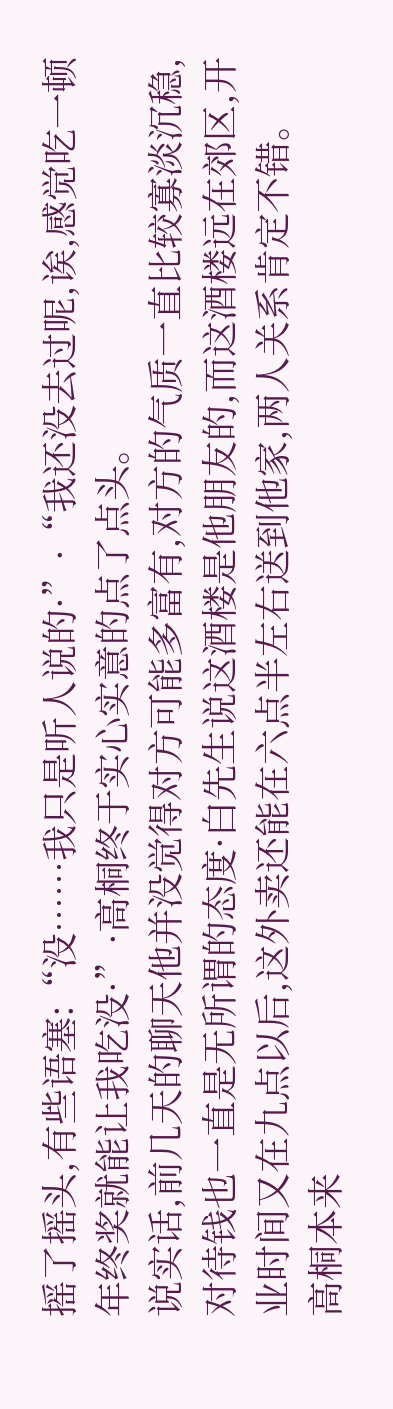摇了摇头,有些语塞:“没……我只是听人说的·”·“我还没去过呢,诶,感觉吃一顿年终奖就能让我吃没·”·高桐终于实心实意的点了点头。
说实话,前几天的聊天他并没觉得对方可能多富有,对方的气质一直比较寡淡沉稳,对待钱也一直是无所谓的态度·白先生说这酒楼是他朋友的,而这酒楼远在郊区,开业时间又在九点以后,这外卖还能在六点半左右送到他家,两人关系肯定不错。
高桐本来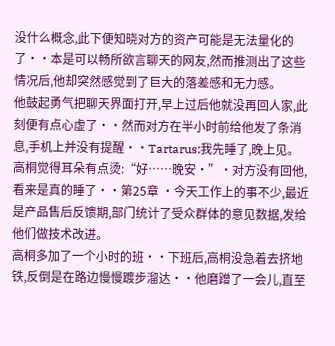没什么概念,此下便知晓对方的资产可能是无法量化的了··本是可以畅所欲言聊天的网友,然而推测出了这些情况后,他却突然感觉到了巨大的落差感和无力感。
他鼓起勇气把聊天界面打开,早上过后他就没再回人家,此刻便有点心虚了··然而对方在半小时前给他发了条消息,手机上并没有提醒··Tartarus:我先睡了,晚上见。
高桐觉得耳朵有点烫:“好……晚安·”·对方没有回他,看来是真的睡了··第25章 ·今天工作上的事不少,最近是产品售后反馈期,部门统计了受众群体的意见数据,发给他们做技术改进。
高桐多加了一个小时的班··下班后,高桐没急着去挤地铁,反倒是在路边慢慢踱步溜达··他磨蹭了一会儿,直至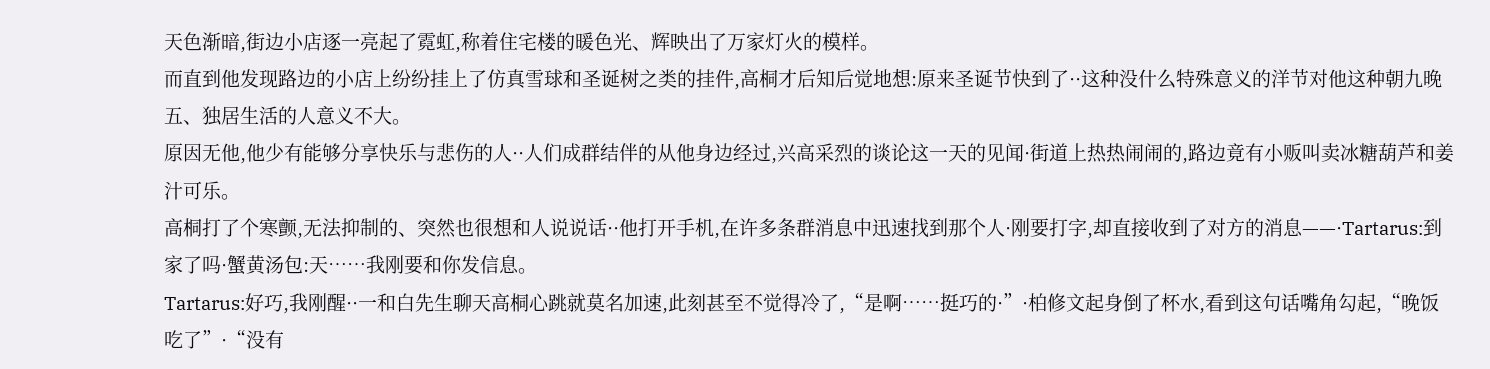天色渐暗,街边小店逐一亮起了霓虹,称着住宅楼的暖色光、辉映出了万家灯火的模样。
而直到他发现路边的小店上纷纷挂上了仿真雪球和圣诞树之类的挂件,高桐才后知后觉地想:原来圣诞节快到了··这种没什么特殊意义的洋节对他这种朝九晚五、独居生活的人意义不大。
原因无他,他少有能够分享快乐与悲伤的人··人们成群结伴的从他身边经过,兴高采烈的谈论这一天的见闻·街道上热热闹闹的,路边竟有小贩叫卖冰糖葫芦和姜汁可乐。
高桐打了个寒颤,无法抑制的、突然也很想和人说说话··他打开手机,在许多条群消息中迅速找到那个人·刚要打字,却直接收到了对方的消息——·Tartarus:到家了吗·蟹黄汤包:天……我刚要和你发信息。
Tartarus:好巧,我刚醒··一和白先生聊天高桐心跳就莫名加速,此刻甚至不觉得冷了,“是啊……挺巧的·”·柏修文起身倒了杯水,看到这句话嘴角勾起,“晚饭吃了”·“没有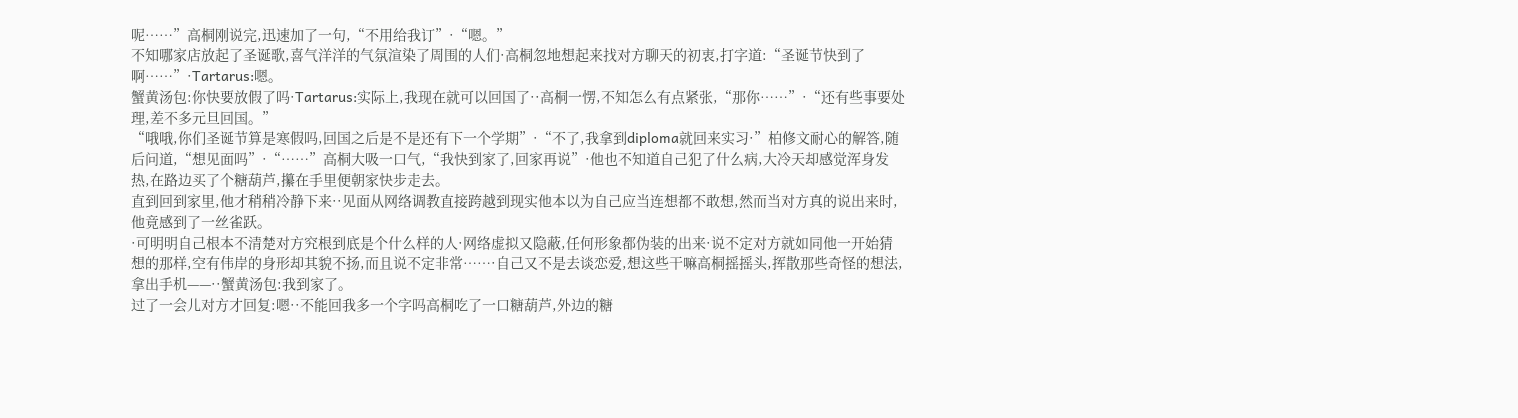呢……”高桐刚说完,迅速加了一句,“不用给我订”·“嗯。”
不知哪家店放起了圣诞歌,喜气洋洋的气氛渲染了周围的人们·高桐忽地想起来找对方聊天的初衷,打字道:“圣诞节快到了啊……”·Tartarus:嗯。
蟹黄汤包:你快要放假了吗·Tartarus:实际上,我现在就可以回国了··高桐一愣,不知怎么有点紧张,“那你……”·“还有些事要处理,差不多元旦回国。”
“哦哦,你们圣诞节算是寒假吗,回国之后是不是还有下一个学期”·“不了,我拿到diploma就回来实习·”柏修文耐心的解答,随后问道,“想见面吗”·“……”高桐大吸一口气,“我快到家了,回家再说”·他也不知道自己犯了什么病,大冷天却感觉浑身发热,在路边买了个糖葫芦,攥在手里便朝家快步走去。
直到回到家里,他才稍稍冷静下来··见面从网络调教直接跨越到现实他本以为自己应当连想都不敢想,然而当对方真的说出来时,他竟感到了一丝雀跃。
·可明明自己根本不清楚对方究根到底是个什么样的人·网络虚拟又隐蔽,任何形象都伪装的出来·说不定对方就如同他一开始猜想的那样,空有伟岸的身形却其貌不扬,而且说不定非常……·自己又不是去谈恋爱,想这些干嘛高桐摇摇头,挥散那些奇怪的想法,拿出手机——··蟹黄汤包:我到家了。
过了一会儿对方才回复:嗯··不能回我多一个字吗高桐吃了一口糖葫芦,外边的糖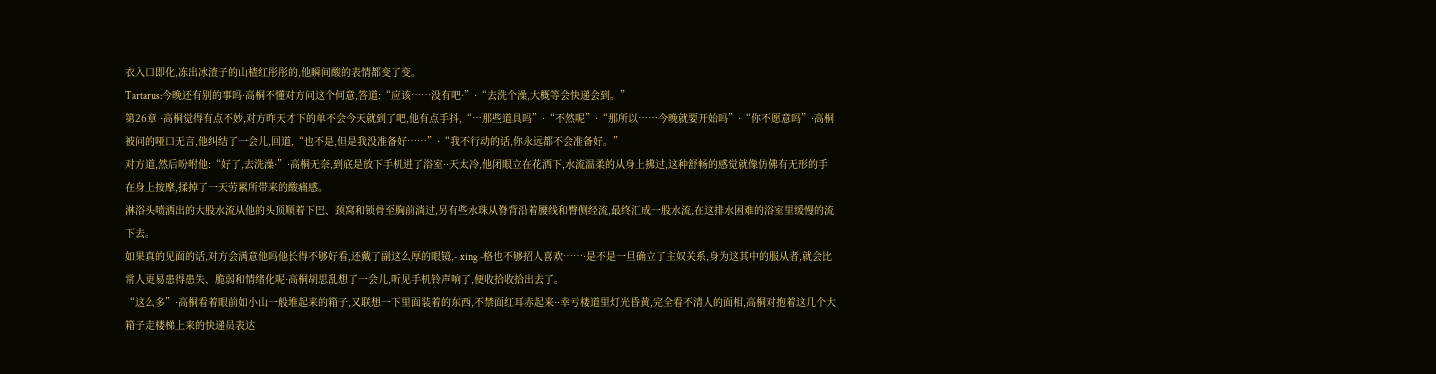衣入口即化,冻出冰渣子的山楂红彤彤的,他瞬间酸的表情都变了变。
Tartarus:今晚还有别的事吗·高桐不懂对方问这个何意,答道:“应该……没有吧·”·“去洗个澡,大概等会快递会到。”
第26章 ·高桐觉得有点不妙,对方昨天才下的单不会今天就到了吧,他有点手抖,“…那些道具吗”·“不然呢”·“那所以……今晚就要开始吗”·“你不愿意吗”·高桐被问的哑口无言,他纠结了一会儿,回道,“也不是,但是我没准备好……”·“我不行动的话,你永远都不会准备好。”
对方道,然后吩咐他:“好了,去洗澡·”·高桐无奈,到底是放下手机进了浴室··天太冷,他闭眼立在花洒下,水流温柔的从身上拂过,这种舒畅的感觉就像仿佛有无形的手在身上按摩,揉掉了一天劳累所带来的酸痛感。
淋浴头喷洒出的大股水流从他的头顶顺着下巴、颈窝和锁骨至胸前淌过,另有些水珠从脊背沿着腰线和臀侧经流,最终汇成一股水流,在这排水困难的浴室里缓慢的流下去。
如果真的见面的话,对方会满意他吗他长得不够好看,还戴了副这么厚的眼镜,- xing -格也不够招人喜欢……·是不是一旦确立了主奴关系,身为这其中的服从者,就会比常人更易患得患失、脆弱和情绪化呢·高桐胡思乱想了一会儿,听见手机铃声响了,便收拾收拾出去了。
“这么多”·高桐看着眼前如小山一般堆起来的箱子,又联想一下里面装着的东西,不禁面红耳赤起来··幸亏楼道里灯光昏黄,完全看不清人的面相,高桐对抱着这几个大箱子走楼梯上来的快递员表达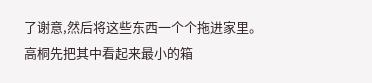了谢意,然后将这些东西一个个拖进家里。
高桐先把其中看起来最小的箱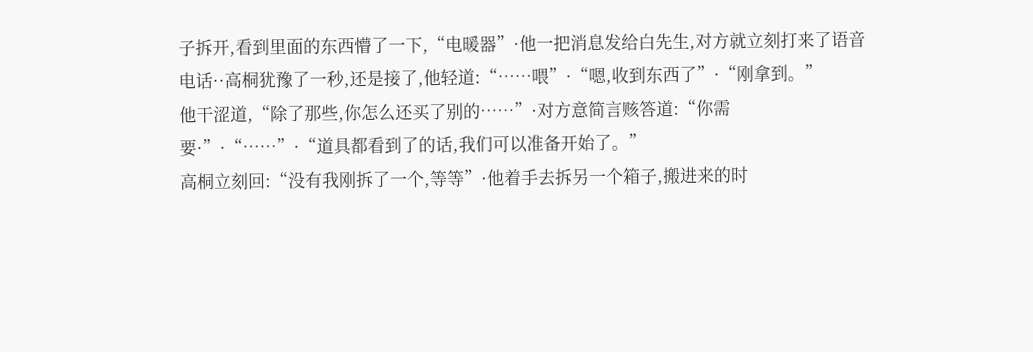子拆开,看到里面的东西懵了一下,“电暖器”·他一把消息发给白先生,对方就立刻打来了语音电话··高桐犹豫了一秒,还是接了,他轻道:“……喂”·“嗯,收到东西了”·“刚拿到。”
他干涩道,“除了那些,你怎么还买了别的……”·对方意简言赅答道:“你需要·”·“……”·“道具都看到了的话,我们可以准备开始了。”
高桐立刻回:“没有我刚拆了一个,等等”·他着手去拆另一个箱子,搬进来的时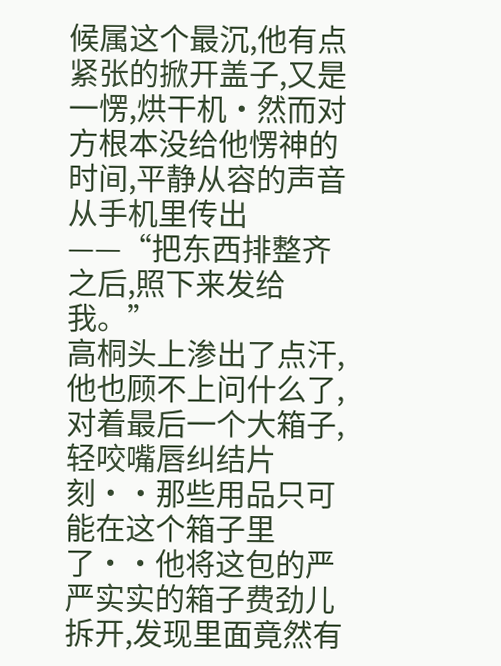候属这个最沉,他有点紧张的掀开盖子,又是一愣,烘干机·然而对方根本没给他愣神的时间,平静从容的声音从手机里传出——“把东西排整齐之后,照下来发给我。”
高桐头上渗出了点汗,他也顾不上问什么了,对着最后一个大箱子,轻咬嘴唇纠结片刻··那些用品只可能在这个箱子里了··他将这包的严严实实的箱子费劲儿拆开,发现里面竟然有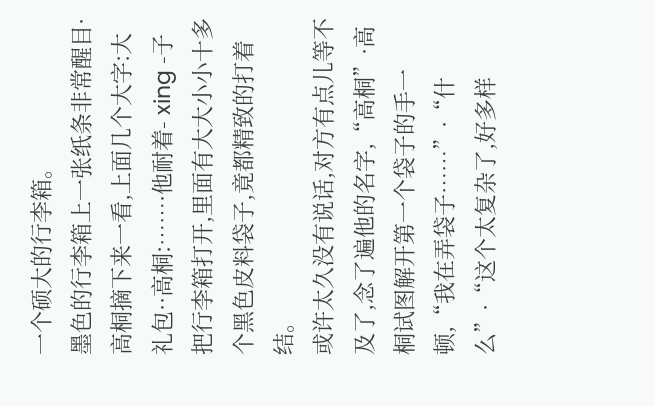一个硕大的行李箱。
墨色的行李箱上一张纸条非常醒目·高桐摘下来一看,上面几个大字:大礼包··高桐:……·他耐着- xing -子把行李箱打开,里面有大大小小十多个黑色皮料袋子,竟都精致的打着结。
或许太久没有说话,对方有点儿等不及了,念了遍他的名字,“高桐”·高桐试图解开第一个袋子的手一顿,“我在弄袋子……”·“什么”·“这个太复杂了,好多样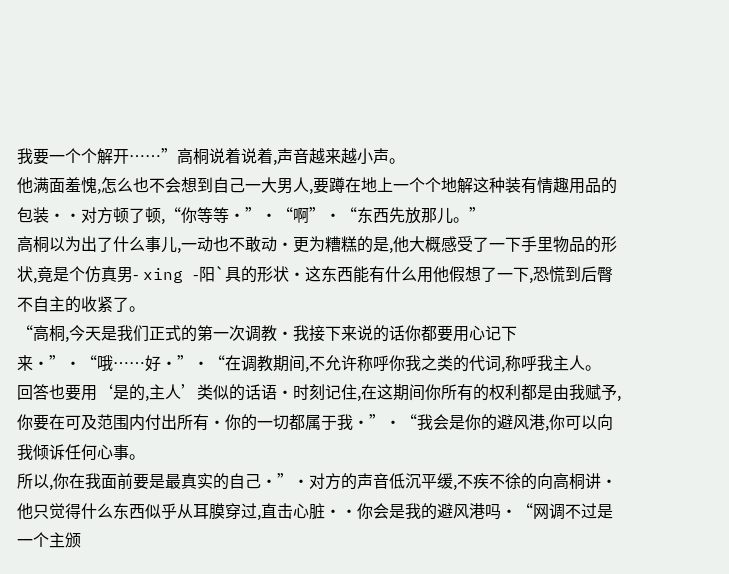我要一个个解开……”高桐说着说着,声音越来越小声。
他满面羞愧,怎么也不会想到自己一大男人,要蹲在地上一个个地解这种装有情趣用品的包装··对方顿了顿,“你等等·”·“啊”·“东西先放那儿。”
高桐以为出了什么事儿,一动也不敢动·更为糟糕的是,他大概感受了一下手里物品的形状,竟是个仿真男- xing -阳`具的形状·这东西能有什么用他假想了一下,恐慌到后臀不自主的收紧了。
“高桐,今天是我们正式的第一次调教·我接下来说的话你都要用心记下来·”·“哦……好·”·“在调教期间,不允许称呼你我之类的代词,称呼我主人。
回答也要用‘是的,主人’类似的话语·时刻记住,在这期间你所有的权利都是由我赋予,你要在可及范围内付出所有·你的一切都属于我·”·“我会是你的避风港,你可以向我倾诉任何心事。
所以,你在我面前要是最真实的自己·”·对方的声音低沉平缓,不疾不徐的向高桐讲·他只觉得什么东西似乎从耳膜穿过,直击心脏··你会是我的避风港吗·“网调不过是一个主颁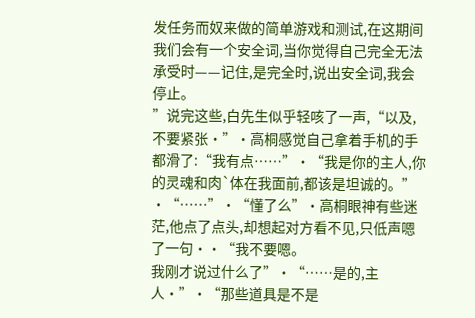发任务而奴来做的简单游戏和测试,在这期间我们会有一个安全词,当你觉得自己完全无法承受时——记住,是完全时,说出安全词,我会停止。
”说完这些,白先生似乎轻咳了一声,“以及,不要紧张·”·高桐感觉自己拿着手机的手都滑了:“我有点……”·“我是你的主人,你的灵魂和肉`体在我面前,都该是坦诚的。”
·“……”·“懂了么”·高桐眼神有些迷茫,他点了点头,却想起对方看不见,只低声嗯了一句··“我不要嗯。
我刚才说过什么了”·“……是的,主人·”·“那些道具是不是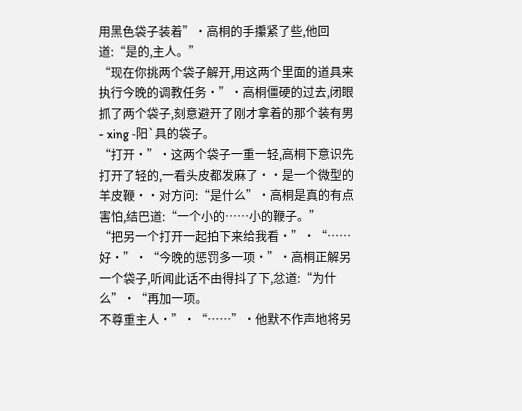用黑色袋子装着”·高桐的手攥紧了些,他回道:“是的,主人。”
“现在你挑两个袋子解开,用这两个里面的道具来执行今晚的调教任务·”·高桐僵硬的过去,闭眼抓了两个袋子,刻意避开了刚才拿着的那个装有男- xing -阳`具的袋子。
“打开·”·这两个袋子一重一轻,高桐下意识先打开了轻的,一看头皮都发麻了··是一个微型的羊皮鞭··对方问:“是什么”·高桐是真的有点害怕,结巴道:“一个小的……小的鞭子。”
“把另一个打开一起拍下来给我看·”·“……好·”·“今晚的惩罚多一项·”·高桐正解另一个袋子,听闻此话不由得抖了下,忿道:“为什么”·“再加一项。
不尊重主人·”·“……”·他默不作声地将另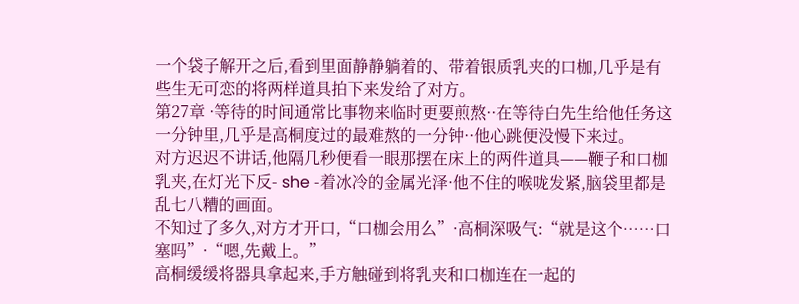一个袋子解开之后,看到里面静静躺着的、带着银质乳夹的口枷,几乎是有些生无可恋的将两样道具拍下来发给了对方。
第27章 ·等待的时间通常比事物来临时更要煎熬··在等待白先生给他任务这一分钟里,几乎是高桐度过的最难熬的一分钟··他心跳便没慢下来过。
对方迟迟不讲话,他隔几秒便看一眼那摆在床上的两件道具——鞭子和口枷乳夹,在灯光下反- she -着冰冷的金属光泽·他不住的喉咙发紧,脑袋里都是乱七八糟的画面。
不知过了多久,对方才开口,“口枷会用么”·高桐深吸气:“就是这个……口塞吗”·“嗯,先戴上。”
高桐缓缓将器具拿起来,手方触碰到将乳夹和口枷连在一起的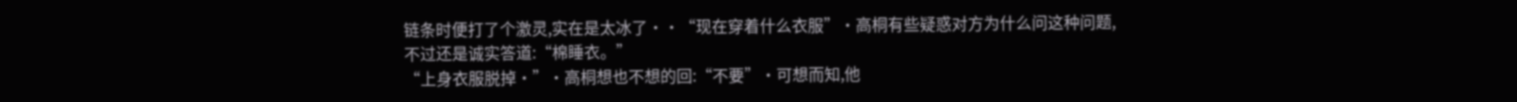链条时便打了个激灵,实在是太冰了··“现在穿着什么衣服”·高桐有些疑惑对方为什么问这种问题,不过还是诚实答道:“棉睡衣。”
“上身衣服脱掉·”·高桐想也不想的回:“不要”·可想而知,他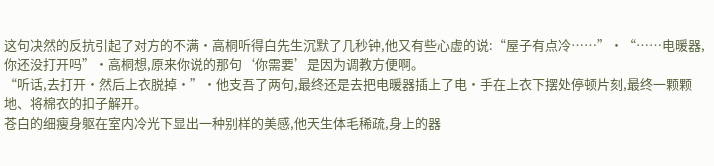这句决然的反抗引起了对方的不满·高桐听得白先生沉默了几秒钟,他又有些心虚的说:“屋子有点冷……”·“……电暖器,你还没打开吗”·高桐想,原来你说的那句‘你需要’是因为调教方便啊。
“听话,去打开·然后上衣脱掉·”·他支吾了两句,最终还是去把电暖器插上了电·手在上衣下摆处停顿片刻,最终一颗颗地、将棉衣的扣子解开。
苍白的细瘦身躯在室内冷光下显出一种别样的美感,他天生体毛稀疏,身上的器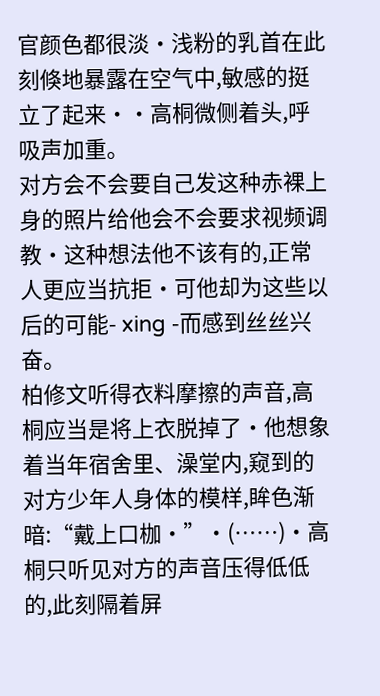官颜色都很淡·浅粉的乳首在此刻倏地暴露在空气中,敏感的挺立了起来··高桐微侧着头,呼吸声加重。
对方会不会要自己发这种赤裸上身的照片给他会不会要求视频调教·这种想法他不该有的,正常人更应当抗拒·可他却为这些以后的可能- xing -而感到丝丝兴奋。
柏修文听得衣料摩擦的声音,高桐应当是将上衣脱掉了·他想象着当年宿舍里、澡堂内,窥到的对方少年人身体的模样,眸色渐暗:“戴上口枷·”·(……)·高桐只听见对方的声音压得低低的,此刻隔着屏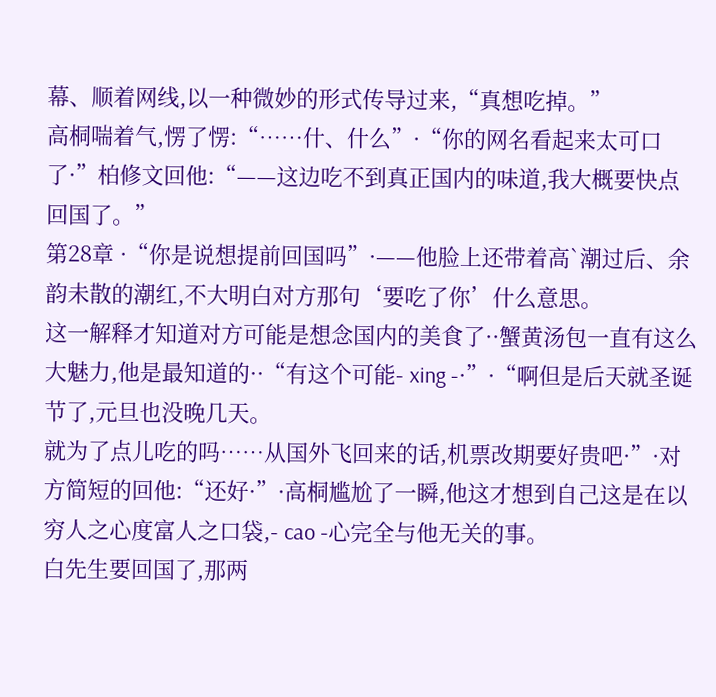幕、顺着网线,以一种微妙的形式传导过来,“真想吃掉。”
高桐喘着气,愣了愣:“……什、什么”·“你的网名看起来太可口了·”柏修文回他:“——这边吃不到真正国内的味道,我大概要快点回国了。”
第28章 ·“你是说想提前回国吗”·——他脸上还带着高`潮过后、余韵未散的潮红,不大明白对方那句‘要吃了你’什么意思。
这一解释才知道对方可能是想念国内的美食了··蟹黄汤包一直有这么大魅力,他是最知道的··“有这个可能- xing -·”·“啊但是后天就圣诞节了,元旦也没晚几天。
就为了点儿吃的吗……从国外飞回来的话,机票改期要好贵吧·”·对方简短的回他:“还好·”·高桐尴尬了一瞬,他这才想到自己这是在以穷人之心度富人之口袋,- cao -心完全与他无关的事。
白先生要回国了,那两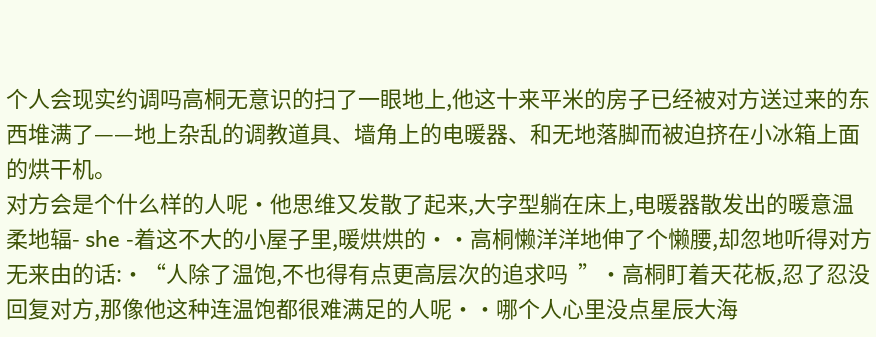个人会现实约调吗高桐无意识的扫了一眼地上,他这十来平米的房子已经被对方送过来的东西堆满了——地上杂乱的调教道具、墙角上的电暖器、和无地落脚而被迫挤在小冰箱上面的烘干机。
对方会是个什么样的人呢·他思维又发散了起来,大字型躺在床上,电暖器散发出的暖意温柔地辐- she -着这不大的小屋子里,暖烘烘的··高桐懒洋洋地伸了个懒腰,却忽地听得对方无来由的话:·“人除了温饱,不也得有点更高层次的追求吗  ”·高桐盯着天花板,忍了忍没回复对方,那像他这种连温饱都很难满足的人呢··哪个人心里没点星辰大海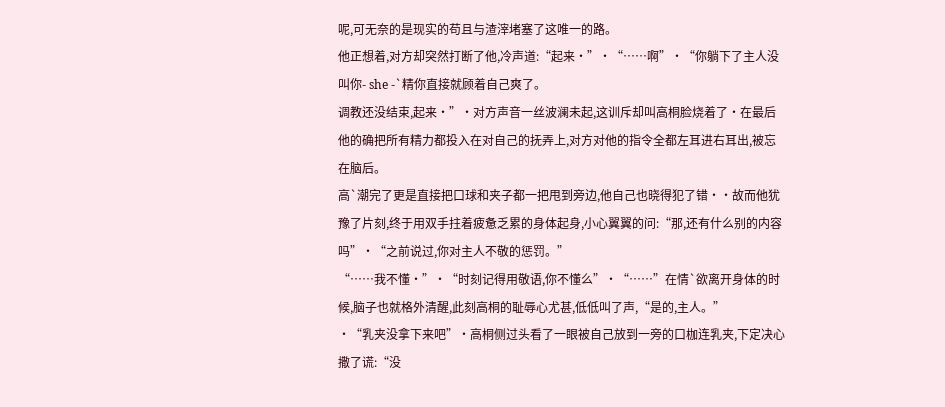呢,可无奈的是现实的苟且与渣滓堵塞了这唯一的路。
他正想着,对方却突然打断了他,冷声道:“起来·”·“……啊”·“你躺下了主人没叫你- she -`精你直接就顾着自己爽了。
调教还没结束,起来·”·对方声音一丝波澜未起,这训斥却叫高桐脸烧着了·在最后他的确把所有精力都投入在对自己的抚弄上,对方对他的指令全都左耳进右耳出,被忘在脑后。
高`潮完了更是直接把口球和夹子都一把甩到旁边,他自己也晓得犯了错··故而他犹豫了片刻,终于用双手拄着疲惫乏累的身体起身,小心翼翼的问:“那,还有什么别的内容吗”·“之前说过,你对主人不敬的惩罚。”
“……我不懂·”·“时刻记得用敬语,你不懂么”·“……”在情`欲离开身体的时候,脑子也就格外清醒,此刻高桐的耻辱心尤甚,低低叫了声,“是的,主人。”
·“乳夹没拿下来吧”·高桐侧过头看了一眼被自己放到一旁的口枷连乳夹,下定决心撒了谎:“没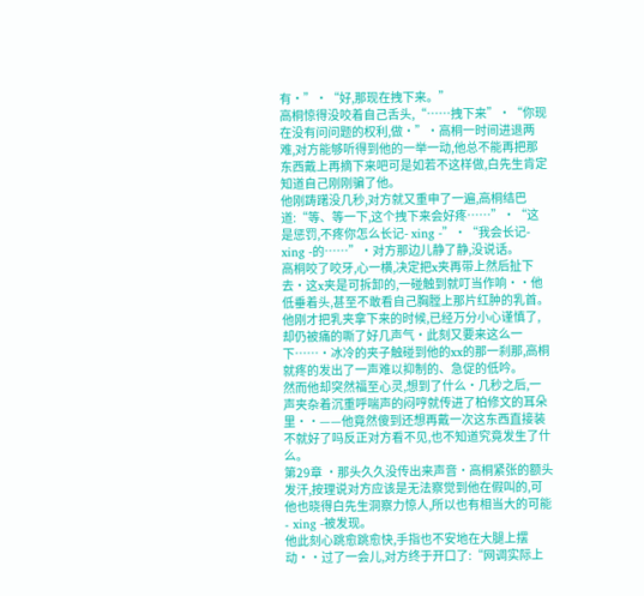有·”·“好,那现在拽下来。”
高桐惊得没咬着自己舌头,“……拽下来”·“你现在没有问问题的权利,做·”·高桐一时间进退两难,对方能够听得到他的一举一动,他总不能再把那东西戴上再摘下来吧可是如若不这样做,白先生肯定知道自己刚刚骗了他。
他刚踌躇没几秒,对方就又重申了一遍,高桐结巴道:“等、等一下,这个拽下来会好疼……”·“这是惩罚,不疼你怎么长记- xing -”·“我会长记- xing -的……”·对方那边儿静了静,没说话。
高桐咬了咬牙,心一横,决定把x夹再带上然后扯下去·这x夹是可拆卸的,一碰触到就叮当作响··他低垂着头,甚至不敢看自己胸膛上那片红肿的乳首。
他刚才把乳夹拿下来的时候,已经万分小心谨慎了,却仍被痛的嘶了好几声气·此刻又要来这么一下……·冰冷的夹子触碰到他的xx的那一刹那,高桐就疼的发出了一声难以抑制的、急促的低吟。
然而他却突然福至心灵,想到了什么·几秒之后,一声夹杂着沉重呼喘声的闷哼就传进了柏修文的耳朵里··——他竟然傻到还想再戴一次这东西直接装不就好了吗反正对方看不见,也不知道究竟发生了什么。
第29章 ·那头久久没传出来声音·高桐紧张的额头发汗,按理说对方应该是无法察觉到他在假叫的,可他也晓得白先生洞察力惊人,所以也有相当大的可能- xing -被发现。
他此刻心跳愈跳愈快,手指也不安地在大腿上摆动··过了一会儿,对方终于开口了:“网调实际上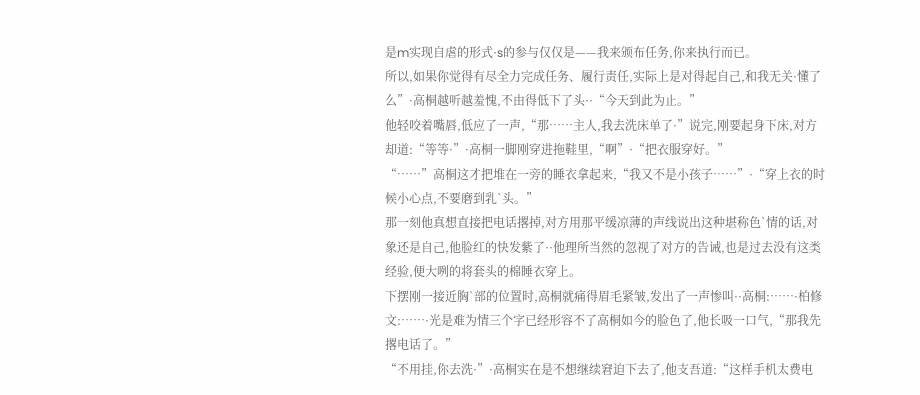是m实现自虐的形式·s的参与仅仅是——我来颁布任务,你来执行而已。
所以,如果你觉得有尽全力完成任务、履行责任,实际上是对得起自己,和我无关·懂了么”·高桐越听越羞愧,不由得低下了头··“今天到此为止。”
他轻咬着嘴唇,低应了一声,“那……主人,我去洗床单了·”说完,刚要起身下床,对方却道:“等等·”·高桐一脚刚穿进拖鞋里,“啊”·“把衣服穿好。”
“……”高桐这才把堆在一旁的睡衣拿起来,“我又不是小孩子……”·“穿上衣的时候小心点,不要磨到乳`头。”
那一刻他真想直接把电话撂掉,对方用那平缓凉薄的声线说出这种堪称色`情的话,对象还是自己,他脸红的快发紫了··他理所当然的忽视了对方的告诫,也是过去没有这类经验,便大咧的将套头的棉睡衣穿上。
下摆刚一接近胸`部的位置时,高桐就痛得眉毛紧皱,发出了一声惨叫··高桐:……·柏修文:……·光是难为情三个字已经形容不了高桐如今的脸色了,他长吸一口气,“那我先撂电话了。”
“不用挂,你去洗·”·高桐实在是不想继续窘迫下去了,他支吾道:“这样手机太费电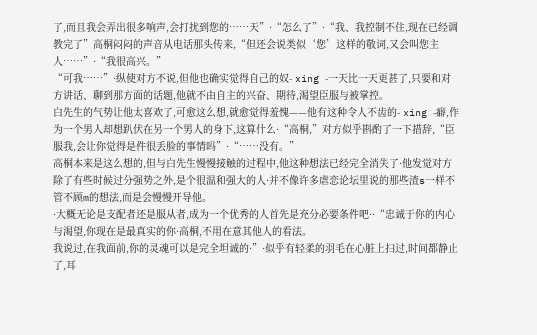了,而且我会弄出很多响声,会打扰到您的……天”·“怎么了”·“我、我控制不住,现在已经调教完了”高桐闷闷的声音从电话那头传来,“但还会说类似‘您’这样的敬词,又会叫您主人……”·“我很高兴。”
“可我……”·纵使对方不说,但他也确实觉得自己的奴- xing -一天比一天更甚了,只要和对方讲话、聊到那方面的话题,他就不由自主的兴奋、期待,渴望臣服与被掌控。
白先生的气势让他太喜欢了,可愈这么想,就愈觉得羞愧——他有这种令人不齿的- xing -癖,作为一个男人却想趴伏在另一个男人的身下,这算什么·“高桐,”对方似乎斟酌了一下措辞,“臣服我,会让你觉得是件很丢脸的事情吗”·“……没有。”
高桐本来是这么想的,但与白先生慢慢接触的过程中,他这种想法已经完全消失了·他发觉对方除了有些时候过分强势之外,是个很温和强大的人·并不像许多虐恋论坛里说的那些渣s一样不管不顾m的想法,而是会慢慢开导他。
·大概无论是支配者还是服从者,成为一个优秀的人首先是充分必要条件吧··“忠诚于你的内心与渴望,你现在是最真实的你·高桐,不用在意其他人的看法。
我说过,在我面前,你的灵魂可以是完全坦诚的·”·似乎有轻柔的羽毛在心脏上扫过,时间都静止了,耳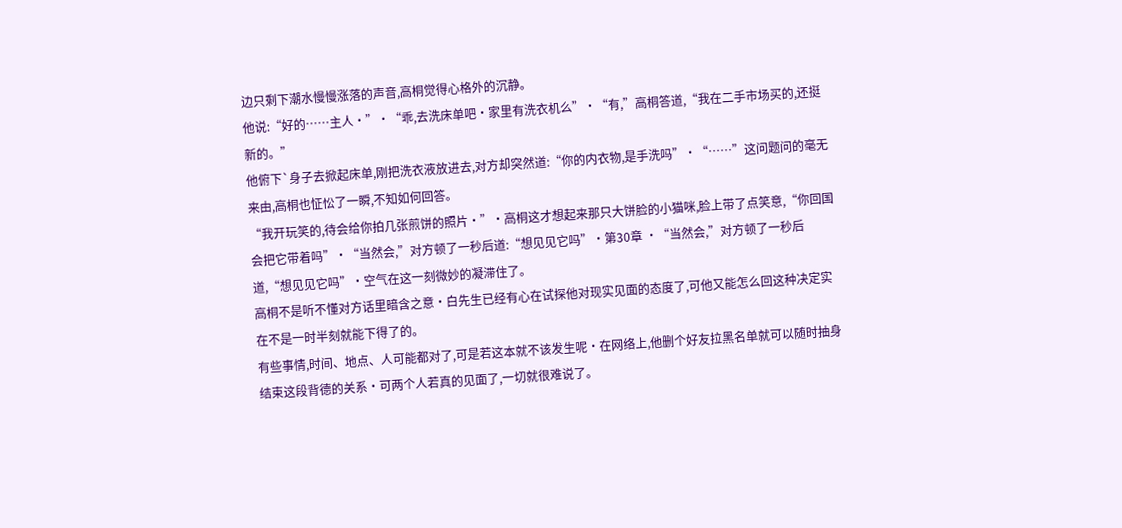边只剩下潮水慢慢涨落的声音,高桐觉得心格外的沉静。
他说:“好的……主人·”·“乖,去洗床单吧·家里有洗衣机么”·“有,”高桐答道,“我在二手市场买的,还挺新的。”
他俯下`身子去掀起床单,刚把洗衣液放进去,对方却突然道:“你的内衣物,是手洗吗”·“……”这问题问的毫无来由,高桐也怔忪了一瞬,不知如何回答。
“我开玩笑的,待会给你拍几张煎饼的照片·”·高桐这才想起来那只大饼脸的小猫咪,脸上带了点笑意,“你回国会把它带着吗”·“当然会,”对方顿了一秒后道:“想见见它吗”·第30章 ·“当然会,”对方顿了一秒后道,“想见见它吗”·空气在这一刻微妙的凝滞住了。
高桐不是听不懂对方话里暗含之意·白先生已经有心在试探他对现实见面的态度了,可他又能怎么回这种决定实在不是一时半刻就能下得了的。
有些事情,时间、地点、人可能都对了,可是若这本就不该发生呢·在网络上,他删个好友拉黑名单就可以随时抽身结束这段背德的关系·可两个人若真的见面了,一切就很难说了。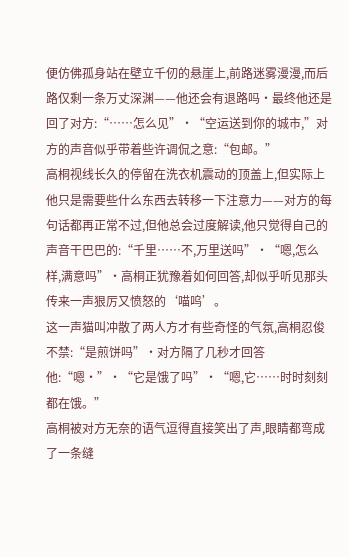便仿佛孤身站在壁立千仞的悬崖上,前路迷雾漫漫,而后路仅剩一条万丈深渊——他还会有退路吗·最终他还是回了对方:“……怎么见”·“空运送到你的城市,”对方的声音似乎带着些许调侃之意:“包邮。”
高桐视线长久的停留在洗衣机震动的顶盖上,但实际上他只是需要些什么东西去转移一下注意力——对方的每句话都再正常不过,但他总会过度解读,他只觉得自己的声音干巴巴的:“千里……不,万里送吗”·“嗯,怎么样,满意吗”·高桐正犹豫着如何回答,却似乎听见那头传来一声狠厉又愤怒的‘喵呜’。
这一声猫叫冲散了两人方才有些奇怪的气氛,高桐忍俊不禁:“是煎饼吗”·对方隔了几秒才回答他:“嗯·”·“它是饿了吗”·“嗯,它……时时刻刻都在饿。”
高桐被对方无奈的语气逗得直接笑出了声,眼睛都弯成了一条缝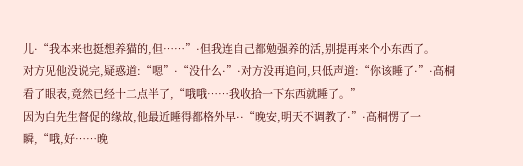儿·“我本来也挺想养猫的,但……”·但我连自己都勉强养的活,别提再来个小东西了。
对方见他没说完,疑惑道:“嗯”·“没什么·”·对方没再追问,只低声道:“你该睡了·”·高桐看了眼表,竟然已经十二点半了,“哦哦……我收拾一下东西就睡了。”
因为白先生督促的缘故,他最近睡得都格外早··“晚安,明天不调教了·”·高桐愣了一瞬,“哦,好……晚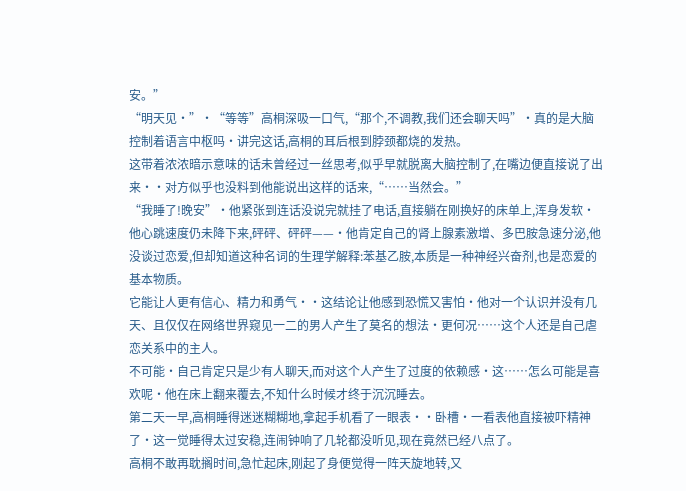安。”
“明天见·”·“等等”高桐深吸一口气,“那个,不调教,我们还会聊天吗”·真的是大脑控制着语言中枢吗·讲完这话,高桐的耳后根到脖颈都烧的发热。
这带着浓浓暗示意味的话未曾经过一丝思考,似乎早就脱离大脑控制了,在嘴边便直接说了出来··对方似乎也没料到他能说出这样的话来,“……当然会。”
“我睡了!晚安”·他紧张到连话没说完就挂了电话,直接躺在刚换好的床单上,浑身发软·他心跳速度仍未降下来,砰砰、砰砰——·他肯定自己的肾上腺素激增、多巴胺急速分泌,他没谈过恋爱,但却知道这种名词的生理学解释:苯基乙胺,本质是一种神经兴奋剂,也是恋爱的基本物质。
它能让人更有信心、精力和勇气··这结论让他感到恐慌又害怕·他对一个认识并没有几天、且仅仅在网络世界窥见一二的男人产生了莫名的想法·更何况……这个人还是自己虐恋关系中的主人。
不可能·自己肯定只是少有人聊天,而对这个人产生了过度的依赖感·这……怎么可能是喜欢呢·他在床上翻来覆去,不知什么时候才终于沉沉睡去。
第二天一早,高桐睡得迷迷糊糊地,拿起手机看了一眼表··卧槽·一看表他直接被吓精神了·这一觉睡得太过安稳,连闹钟响了几轮都没听见,现在竟然已经八点了。
高桐不敢再耽搁时间,急忙起床,刚起了身便觉得一阵天旋地转,又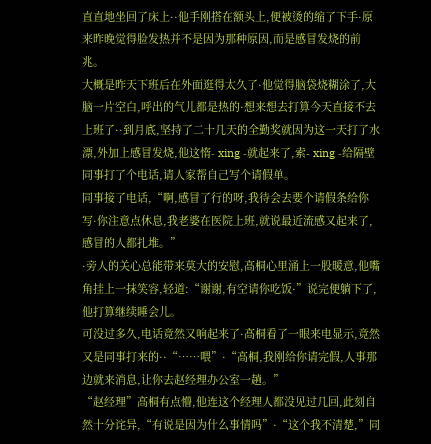直直地坐回了床上··他手刚搭在额头上,便被烫的缩了下手·原来昨晚觉得脸发热并不是因为那种原因,而是感冒发烧的前兆。
大概是昨天下班后在外面逛得太久了·他觉得脑袋烧糊涂了,大脑一片空白,呼出的气儿都是热的·想来想去打算今天直接不去上班了··到月底,坚持了二十几天的全勤奖就因为这一天打了水漂,外加上感冒发烧,他这惰- xing -就起来了,索- xing -给隔壁同事打了个电话,请人家帮自己写个请假单。
同事接了电话,“啊,感冒了行的呀,我待会去要个请假条给你写·你注意点休息,我老婆在医院上班,就说最近流感又起来了,感冒的人都扎堆。”
·旁人的关心总能带来莫大的安慰,高桐心里涌上一股暖意,他嘴角挂上一抹笑容,轻道:“谢谢,有空请你吃饭·”说完便躺下了,他打算继续睡会儿。
可没过多久,电话竟然又响起来了·高桐看了一眼来电显示,竟然又是同事打来的··“……喂”·“高桐,我刚给你请完假,人事那边就来消息,让你去赵经理办公室一趟。”
“赵经理”高桐有点懵,他连这个经理人都没见过几回,此刻自然十分诧异,“有说是因为什么事情吗”·“这个我不清楚,”同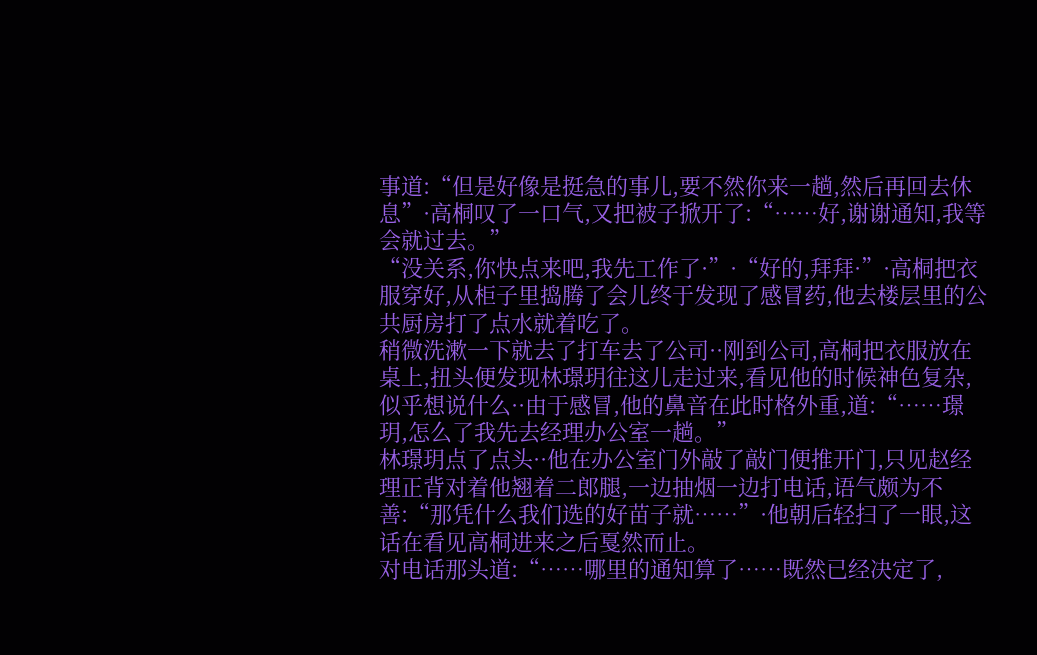事道:“但是好像是挺急的事儿,要不然你来一趟,然后再回去休息”·高桐叹了一口气,又把被子掀开了:“……好,谢谢通知,我等会就过去。”
“没关系,你快点来吧,我先工作了·”·“好的,拜拜·”·高桐把衣服穿好,从柜子里捣腾了会儿终于发现了感冒药,他去楼层里的公共厨房打了点水就着吃了。
稍微洗漱一下就去了打车去了公司··刚到公司,高桐把衣服放在桌上,扭头便发现林璟玥往这儿走过来,看见他的时候神色复杂,似乎想说什么··由于感冒,他的鼻音在此时格外重,道:“……璟玥,怎么了我先去经理办公室一趟。”
林璟玥点了点头··他在办公室门外敲了敲门便推开门,只见赵经理正背对着他翘着二郎腿,一边抽烟一边打电话,语气颇为不善:“那凭什么我们选的好苗子就……”·他朝后轻扫了一眼,这话在看见高桐进来之后戛然而止。
对电话那头道:“……哪里的通知算了……既然已经决定了,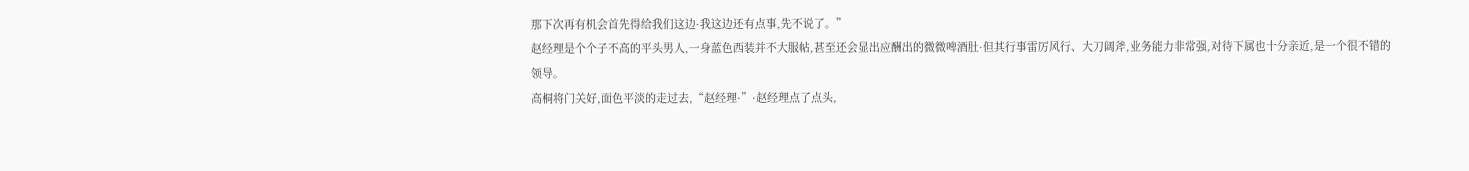那下次再有机会首先得给我们这边·我这边还有点事,先不说了。”
赵经理是个个子不高的平头男人,一身蓝色西装并不大服帖,甚至还会显出应酬出的微微啤酒肚·但其行事雷厉风行、大刀阔斧,业务能力非常强,对待下属也十分亲近,是一个很不错的领导。
高桐将门关好,面色平淡的走过去,“赵经理·”·赵经理点了点头,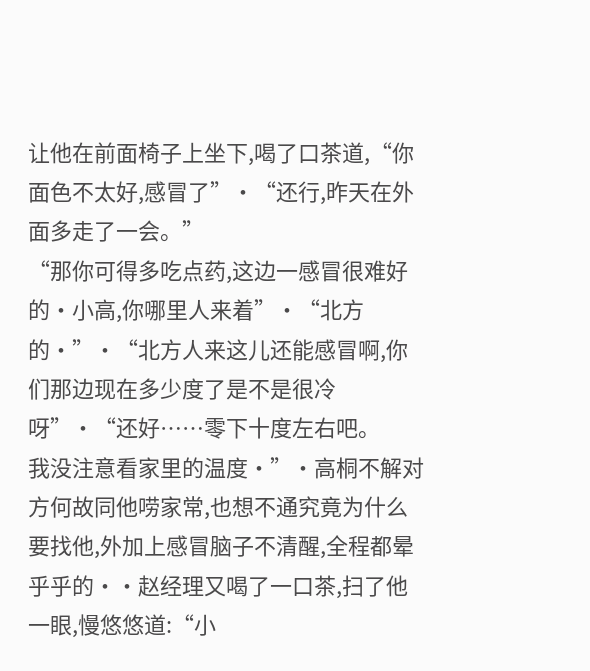让他在前面椅子上坐下,喝了口茶道,“你面色不太好,感冒了”·“还行,昨天在外面多走了一会。”
“那你可得多吃点药,这边一感冒很难好的·小高,你哪里人来着”·“北方的·”·“北方人来这儿还能感冒啊,你们那边现在多少度了是不是很冷呀”·“还好……零下十度左右吧。
我没注意看家里的温度·”·高桐不解对方何故同他唠家常,也想不通究竟为什么要找他,外加上感冒脑子不清醒,全程都晕乎乎的··赵经理又喝了一口茶,扫了他一眼,慢悠悠道:“小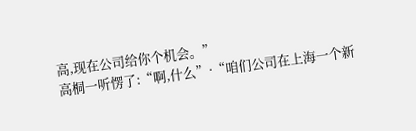高,现在公司给你个机会。”
高桐一听愣了:“啊,什么”·“咱们公司在上海一个新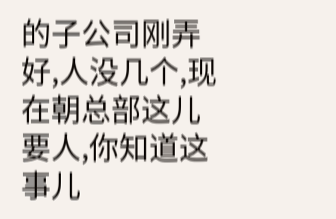的子公司刚弄好,人没几个,现在朝总部这儿要人,你知道这事儿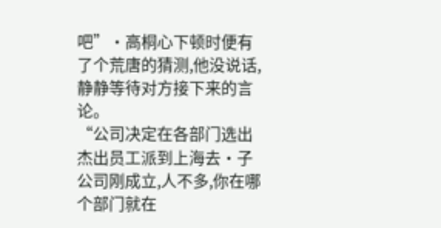吧”·高桐心下顿时便有了个荒唐的猜测,他没说话,静静等待对方接下来的言论。
“公司决定在各部门选出杰出员工派到上海去·子公司刚成立,人不多,你在哪个部门就在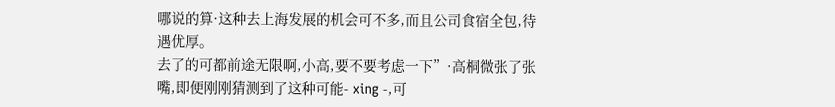哪说的算·这种去上海发展的机会可不多,而且公司食宿全包,待遇优厚。
去了的可都前途无限啊,小高,要不要考虑一下”·高桐微张了张嘴,即便刚刚猜测到了这种可能- xing -,可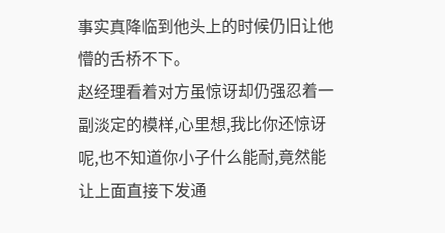事实真降临到他头上的时候仍旧让他懵的舌桥不下。
赵经理看着对方虽惊讶却仍强忍着一副淡定的模样,心里想,我比你还惊讶呢,也不知道你小子什么能耐,竟然能让上面直接下发通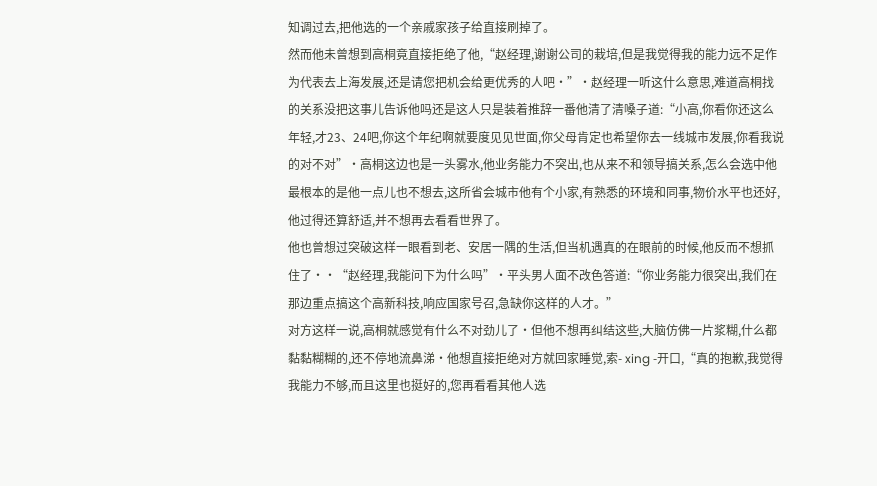知调过去,把他选的一个亲戚家孩子给直接刷掉了。
然而他未曾想到高桐竟直接拒绝了他,“赵经理,谢谢公司的栽培,但是我觉得我的能力远不足作为代表去上海发展,还是请您把机会给更优秀的人吧·”·赵经理一听这什么意思,难道高桐找的关系没把这事儿告诉他吗还是这人只是装着推辞一番他清了清嗓子道:“小高,你看你还这么年轻,才23、24吧,你这个年纪啊就要度见见世面,你父母肯定也希望你去一线城市发展,你看我说的对不对”·高桐这边也是一头雾水,他业务能力不突出,也从来不和领导搞关系,怎么会选中他最根本的是他一点儿也不想去,这所省会城市他有个小家,有熟悉的环境和同事,物价水平也还好,他过得还算舒适,并不想再去看看世界了。
他也曾想过突破这样一眼看到老、安居一隅的生活,但当机遇真的在眼前的时候,他反而不想抓住了··“赵经理,我能问下为什么吗”·平头男人面不改色答道:“你业务能力很突出,我们在那边重点搞这个高新科技,响应国家号召,急缺你这样的人才。”
对方这样一说,高桐就感觉有什么不对劲儿了·但他不想再纠结这些,大脑仿佛一片浆糊,什么都黏黏糊糊的,还不停地流鼻涕·他想直接拒绝对方就回家睡觉,索- xing -开口,“真的抱歉,我觉得我能力不够,而且这里也挺好的,您再看看其他人选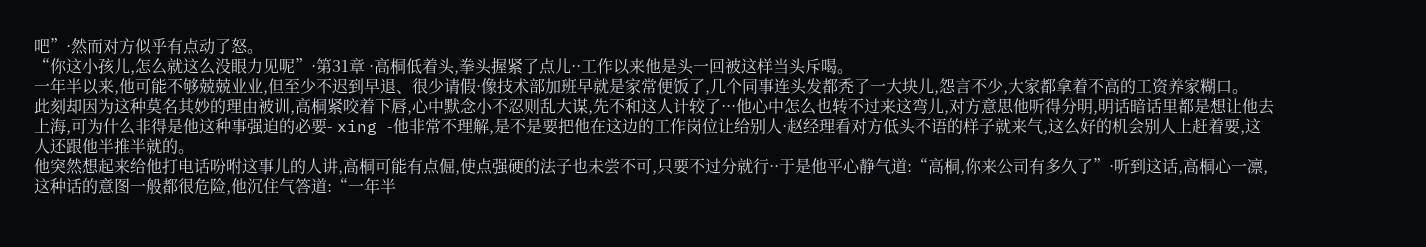吧”·然而对方似乎有点动了怒。
“你这小孩儿,怎么就这么没眼力见呢”·第31章 ·高桐低着头,拳头握紧了点儿··工作以来他是头一回被这样当头斥喝。
一年半以来,他可能不够兢兢业业,但至少不迟到早退、很少请假·像技术部加班早就是家常便饭了,几个同事连头发都秃了一大块儿,怨言不少,大家都拿着不高的工资养家糊口。
此刻却因为这种莫名其妙的理由被训,高桐紧咬着下唇,心中默念小不忍则乱大谋,先不和这人计较了···他心中怎么也转不过来这弯儿,对方意思他听得分明,明话暗话里都是想让他去上海,可为什么非得是他这种事强迫的必要- xing -他非常不理解,是不是要把他在这边的工作岗位让给别人·赵经理看对方低头不语的样子就来气,这么好的机会别人上赶着要,这人还跟他半推半就的。
他突然想起来给他打电话吩咐这事儿的人讲,高桐可能有点倔,使点强硬的法子也未尝不可,只要不过分就行··于是他平心静气道:“高桐,你来公司有多久了”·听到这话,高桐心一凛,这种话的意图一般都很危险,他沉住气答道:“一年半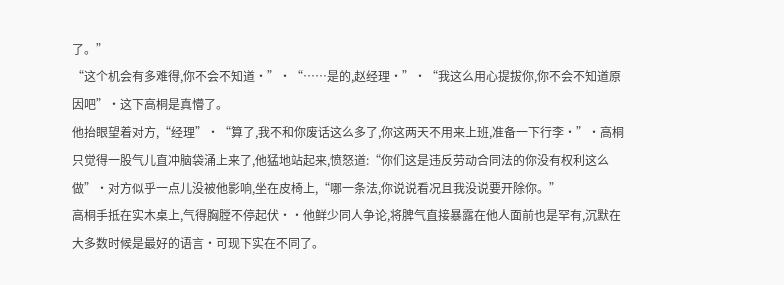了。”
“这个机会有多难得,你不会不知道·”·“……是的,赵经理·”·“我这么用心提拔你,你不会不知道原因吧”·这下高桐是真懵了。
他抬眼望着对方,“经理”·“算了,我不和你废话这么多了,你这两天不用来上班,准备一下行李·”·高桐只觉得一股气儿直冲脑袋涌上来了,他猛地站起来,愤怒道:“你们这是违反劳动合同法的你没有权利这么做”·对方似乎一点儿没被他影响,坐在皮椅上,“哪一条法,你说说看况且我没说要开除你。”
高桐手抵在实木桌上,气得胸膛不停起伏··他鲜少同人争论,将脾气直接暴露在他人面前也是罕有,沉默在大多数时候是最好的语言·可现下实在不同了。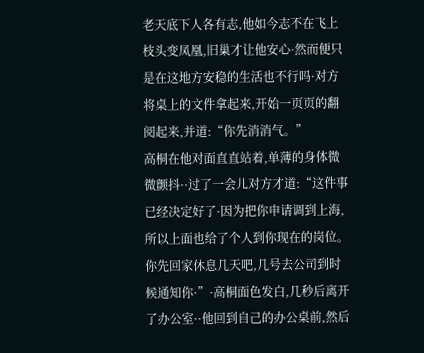老天底下人各有志,他如今志不在飞上枝头变凤凰,旧巢才让他安心·然而便只是在这地方安稳的生活也不行吗·对方将桌上的文件拿起来,开始一页页的翻阅起来,并道:“你先消消气。”
高桐在他对面直直站着,单薄的身体微微颤抖··过了一会儿对方才道:“这件事已经决定好了·因为把你申请调到上海,所以上面也给了个人到你现在的岗位。
你先回家休息几天吧,几号去公司到时候通知你·”·高桐面色发白,几秒后离开了办公室··他回到自己的办公桌前,然后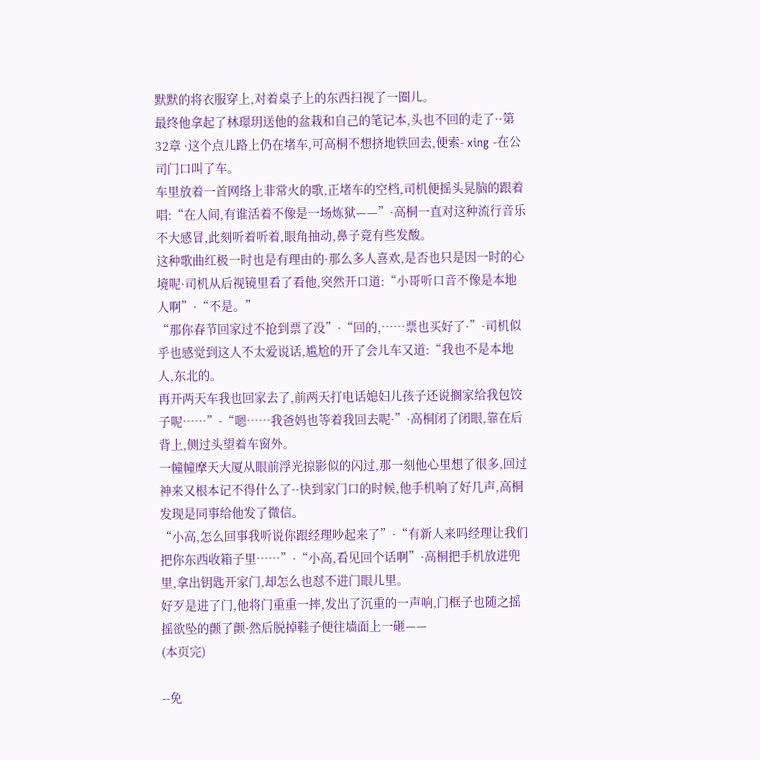默默的将衣服穿上,对着桌子上的东西扫视了一圈儿。
最终他拿起了林璟玥送他的盆栽和自己的笔记本,头也不回的走了··第32章 ·这个点儿路上仍在堵车,可高桐不想挤地铁回去,便索- xing -在公司门口叫了车。
车里放着一首网络上非常火的歌,正堵车的空档,司机便摇头晃脑的跟着唱:“在人间,有谁活着不像是一场炼狱——”·高桐一直对这种流行音乐不大感冒,此刻听着听着,眼角抽动,鼻子竟有些发酸。
这种歌曲红极一时也是有理由的·那么多人喜欢,是否也只是因一时的心境呢·司机从后视镜里看了看他,突然开口道:“小哥听口音不像是本地人啊”·“不是。”
“那你春节回家过不抢到票了没”·“回的,……票也买好了·”·司机似乎也感觉到这人不太爱说话,尴尬的开了会儿车又道:“我也不是本地人,东北的。
再开两天车我也回家去了,前两天打电话媳妇儿孩子还说搁家给我包饺子呢……”·“嗯……我爸妈也等着我回去呢·”·高桐闭了闭眼,靠在后背上,侧过头望着车窗外。
一幢幢摩天大厦从眼前浮光掠影似的闪过,那一刻他心里想了很多,回过神来又根本记不得什么了··快到家门口的时候,他手机响了好几声,高桐发现是同事给他发了微信。
“小高,怎么回事我听说你跟经理吵起来了”·“有新人来吗经理让我们把你东西收箱子里……”·“小高,看见回个话啊”·高桐把手机放进兜里,拿出钥匙开家门,却怎么也怼不进门眼儿里。
好歹是进了门,他将门重重一摔,发出了沉重的一声响,门框子也随之摇摇欲坠的颤了颤·然后脱掉鞋子便往墙面上一砸——
(本页完)

--免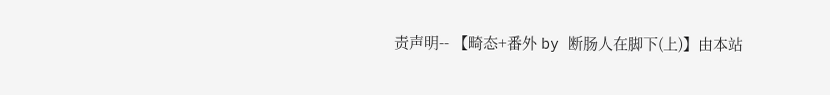责声明-- 【畸态+番外 by 断肠人在脚下(上)】由本站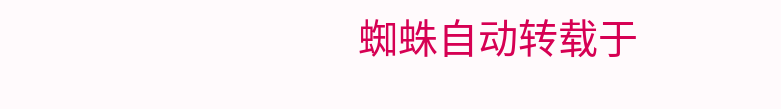蜘蛛自动转载于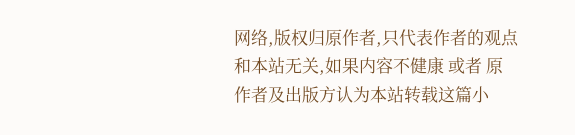网络,版权归原作者,只代表作者的观点和本站无关,如果内容不健康 或者 原作者及出版方认为本站转载这篇小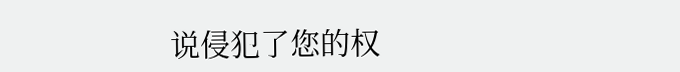说侵犯了您的权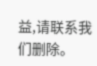益,请联系我们删除。